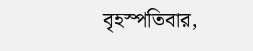বৃহস্পতিবার,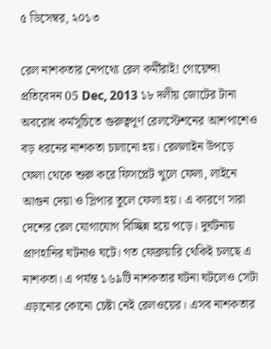৫ ডিসেম্বর, ২০১৩

রেল নাশকতার নেপথ্যে রেল কর্মীরাই! গোয়েন্দা প্রতিবেদন 05 Dec, 2013 ১৮ দলীয় জোটের টানা অবরোধ কর্মসূচিতে গুরুত্বপূর্ণ রেলস্টেশনের আশপাশেও বড় ধরনের নাশকতা চালানো হয়। রেললাইন উপড়ে ফেলা থেকে শুরু করে ফিসপ্লেট খুলে ফেলা, লাইনে আগুন দেয়া ও স্লিপার তুলে ফেলা হয়। এ কারণে সারা দেশের রেল যোগাযোগ বিচ্ছিন্ন হয়ে পড়ে। দুর্ঘটনায় প্রাণহানির ঘটনাও ঘটে। গত ফেব্রুয়ারি থেকিই চলছে এ নাশকতা। এ পর্যন্ত ১৬৯টি নাশকতার ঘটনা ঘটলেও সেটা এড়ানোর কোনো চেষ্টা নেই রেলওয়ের। এসব নাশকতার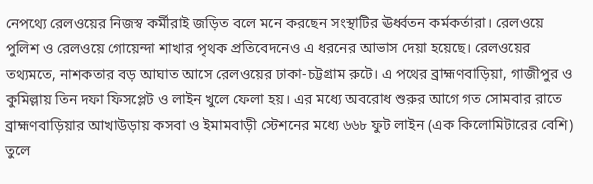নেপথ্যে রেলওয়ের নিজস্ব কর্মীরাই জড়িত বলে মনে করছেন সংস্থাটির ঊর্ধ্বতন কর্মকর্তারা। রেলওয়ে পুলিশ ও রেলওয়ে গোয়েন্দা শাখার পৃথক প্রতিবেদনেও এ ধরনের আভাস দেয়া হয়েছে। রেলওয়ের তথ্যমতে, নাশকতার বড় আঘাত আসে রেলওয়ের ঢাকা-চট্টগ্রাম রুটে। এ পথের ব্রাহ্মণবাড়িয়া, গাজীপুর ও কুমিল্লায় তিন দফা ফিসপ্লেট ও লাইন খুলে ফেলা হয়। এর মধ্যে অবরোধ শুরুর আগে গত সোমবার রাতে ব্রাহ্মণবাড়িয়ার আখাউড়ায় কসবা ও ইমামবাড়ী স্টেশনের মধ্যে ৬৬৮ ফুট লাইন (এক কিলোমিটারের বেশি) তুলে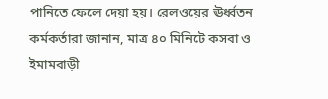পানিতে ফেলে দেয়া হয়। রেলওয়ের ঊর্ধ্বতন কর্মকর্তারা জানান, মাত্র ৪০ মিনিটে কসবা ও ইমামবাড়ী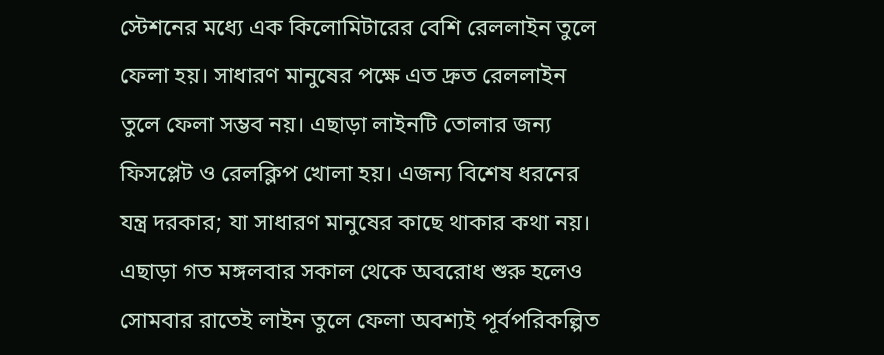স্টেশনের মধ্যে এক কিলোমিটারের বেশি রেললাইন তুলে ফেলা হয়। সাধারণ মানুষের পক্ষে এত দ্রুত রেললাইন তুলে ফেলা সম্ভব নয়। এছাড়া লাইনটি তোলার জন্য ফিসপ্লেট ও রেলক্লিপ খোলা হয়। এজন্য বিশেষ ধরনের যন্ত্র দরকার; যা সাধারণ মানুষের কাছে থাকার কথা নয়। এছাড়া গত মঙ্গলবার সকাল থেকে অবরোধ শুরু হলেও সোমবার রাতেই লাইন তুলে ফেলা অবশ্যই পূর্বপরিকল্পিত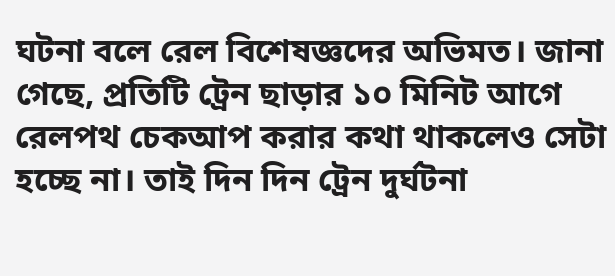ঘটনা বলে রেল বিশেষজ্ঞদের অভিমত। জানা গেছে, প্রতিটি ট্রেন ছাড়ার ১০ মিনিট আগে রেলপথ চেকআপ করার কথা থাকলেও সেটা হচ্ছে না। তাই দিন দিন ট্রেন দুর্ঘটনা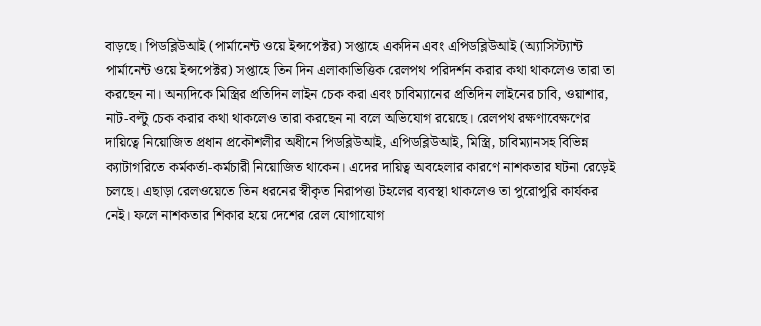বাড়ছে। পিডব্লিউআই (পার্মানেন্ট ওয়ে ইন্সপেক্টর) সপ্তাহে একদিন এবং এপিডব্লিউআই (অ্যাসিস্ট্যান্ট পার্মানেন্ট ওয়ে ইন্সপেক্টর) সপ্তাহে তিন দিন এলাকাভিত্তিক রেলপথ পরিদর্শন করার কথা থাকলেও তারা তা করছেন না। অন্যদিকে মিস্ত্রির প্রতিদিন লাইন চেক করা এবং চাবিম্যানের প্রতিদিন লাইনের চাবি, ওয়াশার, নাট-বল্টু চেক করার কথা থাকলেও তারা করছেন না বলে অভিযোগ রয়েছে। রেলপথ রক্ষণাবেক্ষণের দায়িত্বে নিয়োজিত প্রধান প্রকৌশলীর অধীনে পিডব্লিউআই, এপিডব্লিউআই, মিস্ত্রি, চাবিম্যানসহ বিভিন্ন ক্যাটাগরিতে কর্মকর্তা-কর্মচারী নিয়োজিত থাকেন। এদের দায়িত্ব অবহেলার কারণে নাশকতার ঘটনা রেড়েই চলছে। এছাড়া রেলওয়েতে তিন ধরনের স্বীকৃত নিরাপত্তা টহলের ব্যবস্থা থাকলেও তা পুরোপুরি কার্যকর নেই। ফলে নাশকতার শিকার হয়ে দেশের রেল যোগাযোগ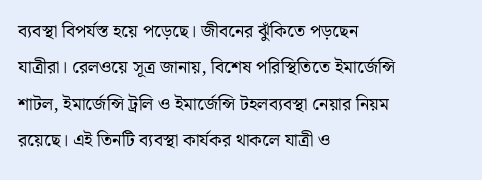ব্যবস্থা বিপর্যস্ত হয়ে পড়েছে। জীবনের ঝুঁকিতে পড়ছেন যাত্রীরা। রেলওয়ে সূত্র জানায়, বিশেষ পরিস্থিতিতে ইমার্জেন্সি শাটল, ইমার্জেন্সি ট্রলি ও ইমার্জেন্সি টহলব্যবস্থা নেয়ার নিয়ম রয়েছে। এই তিনটি ব্যবস্থা কার্যকর থাকলে যাত্রী ও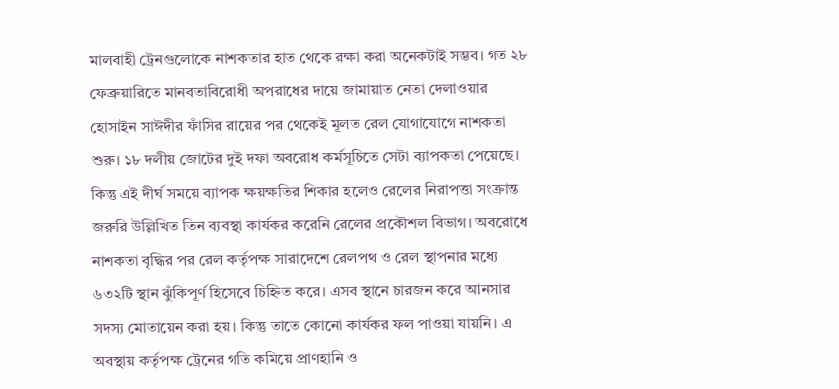মালবাহী ট্রেনগুলোকে নাশকতার হাত থেকে রক্ষা করা অনেকটাই সম্ভব। গত ২৮ ফেব্রুয়ারিতে মানবতাবিরোধী অপরাধের দায়ে জামায়াত নেতা দেলাওয়ার হোসাইন সাঈদীর ফাঁসির রায়ের পর থেকেই মূলত রেল যোগাযোগে নাশকতা শুরু। ১৮ দলীয় জোটের দুই দফা অবরোধ কর্মসূচিতে সেটা ব্যাপকতা পেয়েছে। কিন্তু এই দীর্ঘ সময়ে ব্যাপক ক্ষয়ক্ষতির শিকার হলেও রেলের নিরাপত্তা সংক্রান্ত জরুরি উল্লিখিত তিন ব্যবস্থা কার্যকর করেনি রেলের প্রকৌশল বিভাগ। অবরোধে নাশকতা বৃদ্ধির পর রেল কর্তৃপক্ষ সারাদেশে রেলপথ ও রেল স্থাপনার মধ্যে ৬৩২টি স্থান ঝুঁকিপূর্ণ হিসেবে চিহ্নিত করে। এসব স্থানে চারজন করে আনসার সদস্য মোতায়েন করা হয়। কিন্তু তাতে কোনো কার্যকর ফল পাওয়া যায়নি। এ অবস্থায় কর্তৃপক্ষ ট্রেনের গতি কমিয়ে প্রাণহানি ও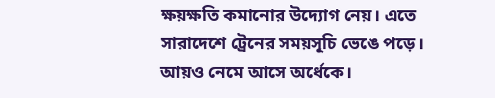ক্ষয়ক্ষতি কমানোর উদ্যোগ নেয়। এতে সারাদেশে ট্রেনের সময়সূচি ভেঙে পড়ে। আয়ও নেমে আসে অর্ধেকে।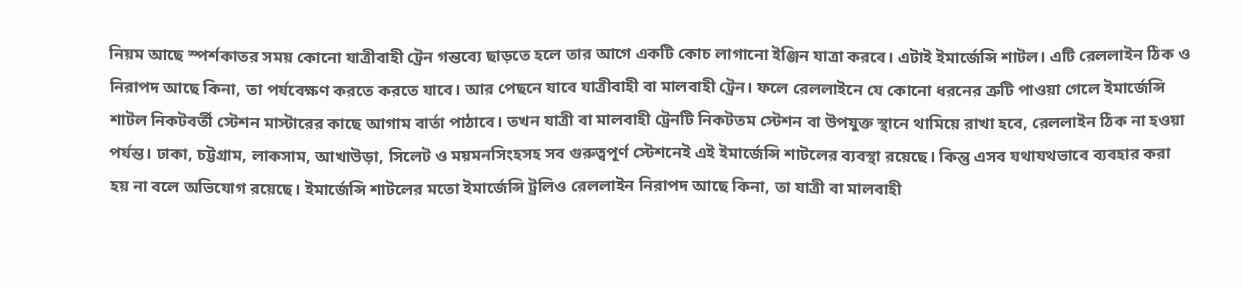নিয়ম আছে স্পর্শকাতর সময় কোনো যাত্রীবাহী ট্রেন গন্তব্যে ছাড়তে হলে তার আগে একটি কোচ লাগানো ইঞ্জিন যাত্রা করবে। এটাই ইমার্জেন্সি শাটল। এটি রেললাইন ঠিক ও নিরাপদ আছে কিনা, তা পর্যবেক্ষণ করতে করতে যাবে। আর পেছনে যাবে যাত্রীবাহী বা মালবাহী ট্রেন। ফলে রেললাইনে যে কোনো ধরনের ত্রুটি পাওয়া গেলে ইমার্জেন্সি শাটল নিকটবর্তী স্টেশন মাস্টারের কাছে আগাম বার্তা পাঠাবে। তখন যাত্রী বা মালবাহী ট্রেনটি নিকটতম স্টেশন বা উপযুক্ত স্থানে থামিয়ে রাখা হবে, রেললাইন ঠিক না হওয়া পর্যন্ত। ঢাকা, চট্টগ্রাম, লাকসাম, আখাউড়া, সিলেট ও ময়মনসিংহসহ সব গুরুত্বপূর্ণ স্টেশনেই এই ইমার্জেন্সি শাটলের ব্যবস্থা রয়েছে। কিন্তু এসব যথাযথভাবে ব্যবহার করা হয় না বলে অভিযোগ রয়েছে। ইমার্জেন্সি শাটলের মতো ইমার্জেন্সি ট্রলিও রেললাইন নিরাপদ আছে কিনা, তা যাত্রী বা মালবাহী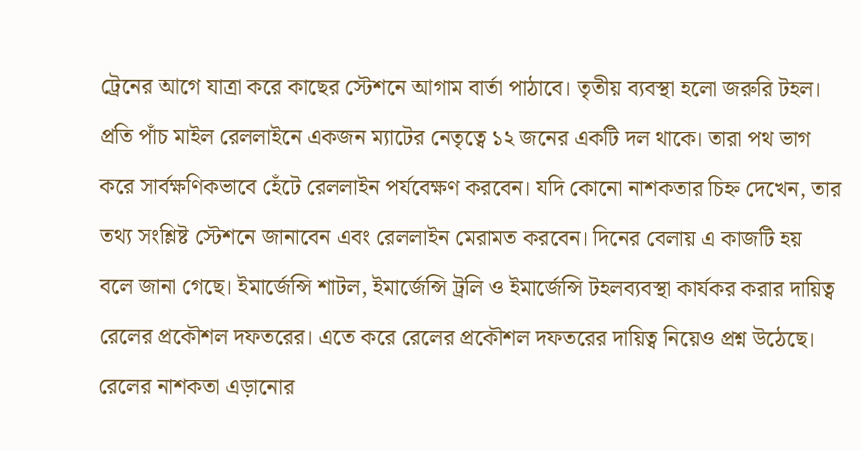ট্রেনের আগে যাত্রা করে কাছের স্টেশনে আগাম বার্তা পাঠাবে। তৃতীয় ব্যবস্থা হলো জরুরি টহল। প্রতি পাঁচ মাইল রেললাইনে একজন ম্যাটের নেতৃত্বে ১২ জনের একটি দল থাকে। তারা পথ ভাগ করে সার্বক্ষণিকভাবে হেঁটে রেললাইন পর্যবেক্ষণ করবেন। যদি কোনো নাশকতার চিহ্ন দেখেন, তার তথ্য সংশ্লিষ্ট স্টেশনে জানাবেন এবং রেললাইন মেরামত করবেন। দিনের বেলায় এ কাজটি হয় বলে জানা গেছে। ইমার্জেন্সি শাটল, ইমার্জেন্সি ট্রলি ও ইমার্জেন্সি টহলব্যবস্থা কার্যকর করার দায়িত্ব রেলের প্রকৌশল দফতরের। এতে করে রেলের প্রকৌশল দফতরের দায়িত্ব নিয়েও প্রশ্ন উঠেছে। রেলের নাশকতা এড়ানোর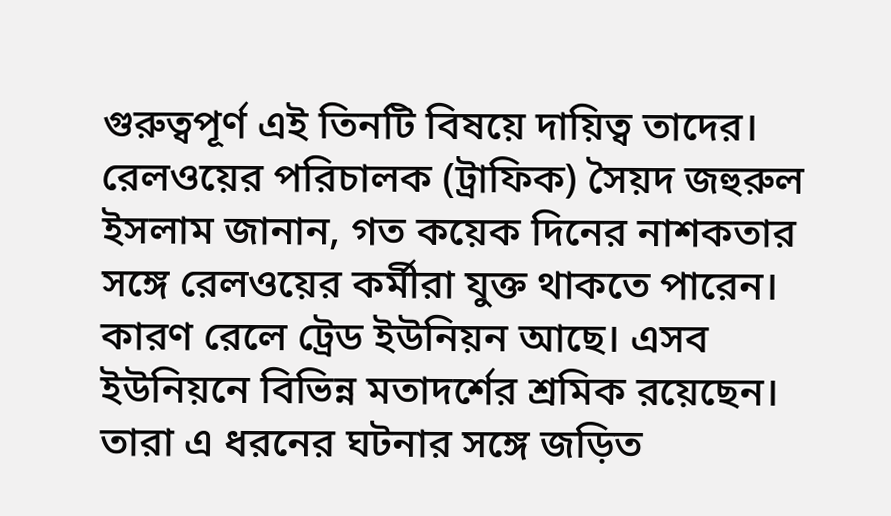গুরুত্বপূর্ণ এই তিনটি বিষয়ে দায়িত্ব তাদের। রেলওয়ের পরিচালক (ট্রাফিক) সৈয়দ জহুরুল ইসলাম জানান, গত কয়েক দিনের নাশকতার সঙ্গে রেলওয়ের কর্মীরা যুক্ত থাকতে পারেন। কারণ রেলে ট্রেড ইউনিয়ন আছে। এসব ইউনিয়নে বিভিন্ন মতাদর্শের শ্রমিক রয়েছেন। তারা এ ধরনের ঘটনার সঙ্গে জড়িত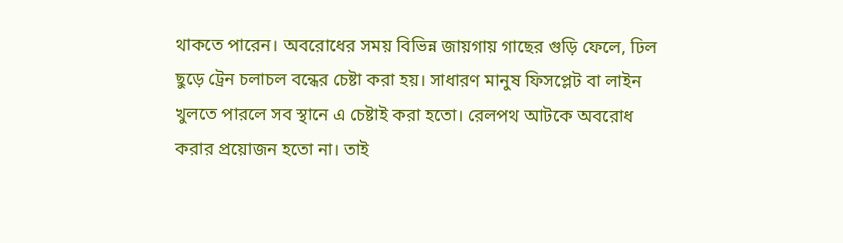থাকতে পারেন। অবরোধের সময় বিভিন্ন জায়গায় গাছের গুড়ি ফেলে, ঢিল ছুড়ে ট্রেন চলাচল বন্ধের চেষ্টা করা হয়। সাধারণ মানুষ ফিসপ্লেট বা লাইন খুলতে পারলে সব স্থানে এ চেষ্টাই করা হতো। রেলপথ আটকে অবরোধ করার প্রয়োজন হতো না। তাই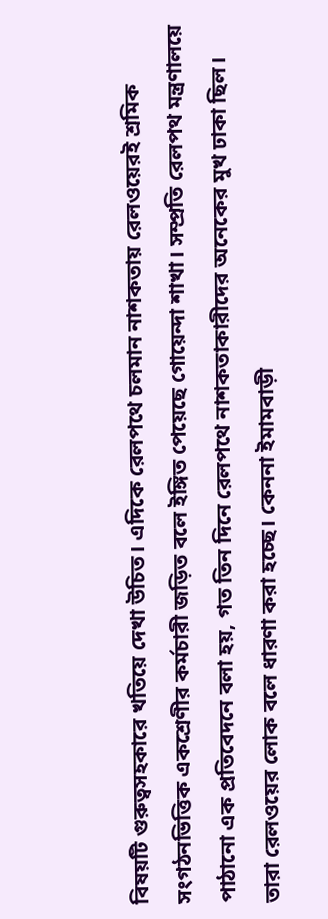বিষয়টি গুরুত্বসহকারে খতিয়ে দেখা উচিত। এদিকে রেলপথে চলমান নাশকতায় রেলওয়েরই শ্রমিক সংগঠনভিত্তিক একশ্রেণীর কর্মচারী জড়িত বলে ইঙ্গিত পেয়েছে গোয়েন্দা শাখা। সম্প্রতি রেলপথ মন্ত্রণালয়ে পাঠানো এক প্রতিবেদনে বলা হয়, গত তিন দিনে রেলপথে নাশকতাকারীদের অনেকের মুখ ঢাকা ছিল। তারা রেলওয়ের লোক বলে ধারণা করা হচ্ছে। কেননা ইমামবাড়ী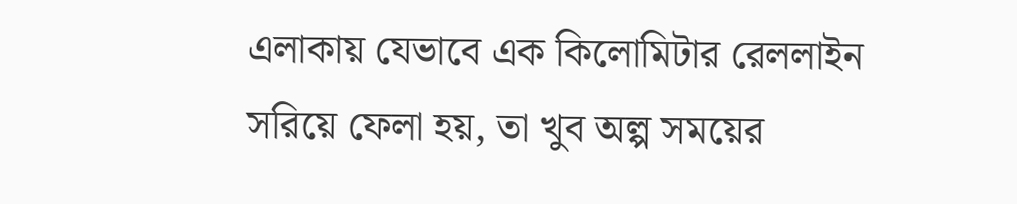এলাকায় যেভাবে এক কিলোমিটার রেললাইন সরিয়ে ফেলা হয়, তা খুব অল্প সময়ের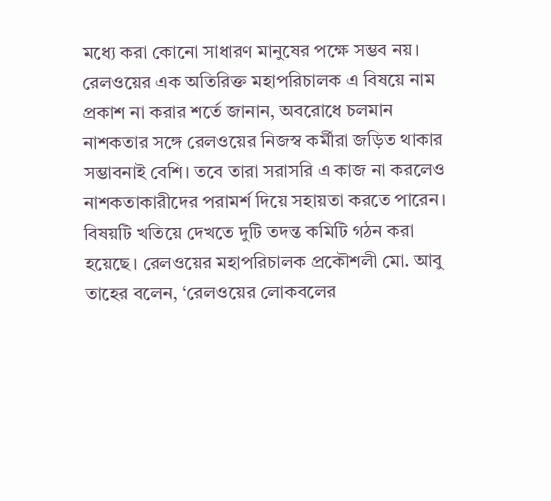মধ্যে করা কোনো সাধারণ মানুষের পক্ষে সম্ভব নয়। রেলওয়ের এক অতিরিক্ত মহাপরিচালক এ বিষয়ে নাম প্রকাশ না করার শর্তে জানান, অবরোধে চলমান নাশকতার সঙ্গে রেলওয়ের নিজস্ব কর্মীরা জড়িত থাকার সম্ভাবনাই বেশি। তবে তারা সরাসরি এ কাজ না করলেও নাশকতাকারীদের পরামর্শ দিয়ে সহায়তা করতে পারেন। বিষয়টি খতিয়ে দেখতে দুটি তদন্ত কমিটি গঠন করা হয়েছে। রেলওয়ের মহাপরিচালক প্রকৌশলী মো. আবু তাহের বলেন, ‘রেলওয়ের লোকবলের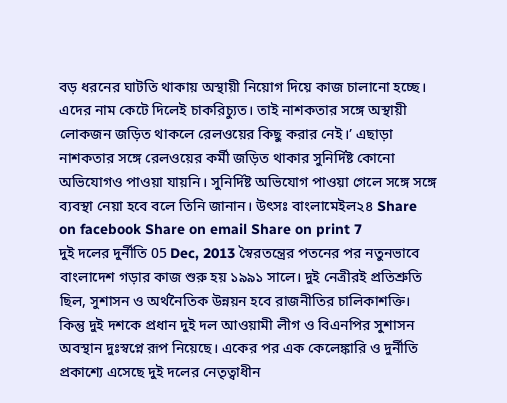বড় ধরনের ঘাটতি থাকায় অস্থায়ী নিয়োগ দিয়ে কাজ চালানো হচ্ছে। এদের নাম কেটে দিলেই চাকরিচ্যুত। তাই নাশকতার সঙ্গে অস্থায়ী লোকজন জড়িত থাকলে রেলওয়ের কিছু করার নেই।’ এছাড়া নাশকতার সঙ্গে রেলওয়ের কর্মী জড়িত থাকার সুনির্দিষ্ট কোনো অভিযোগও পাওয়া যায়নি। সুনির্দিষ্ট অভিযোগ পাওয়া গেলে সঙ্গে সঙ্গে ব্যবস্থা নেয়া হবে বলে তিনি জানান। উৎসঃ বাংলামেইল২৪ Share on facebook Share on email Share on print 7
দুই দলের দুর্নীতি 05 Dec, 2013 স্বৈরতন্ত্রের পতনের পর নতুনভাবে বাংলাদেশ গড়ার কাজ শুরু হয় ১৯৯১ সালে। দুই নেত্রীরই প্রতিশ্রুতি ছিল, সুশাসন ও অর্থনৈতিক উন্নয়ন হবে রাজনীতির চালিকাশক্তি। কিন্তু দুই দশকে প্রধান দুই দল আওয়ামী লীগ ও বিএনপির সুশাসন অবস্থান দুঃস্বপ্নে রূপ নিয়েছে। একের পর এক কেলেঙ্কারি ও দুর্নীতি প্রকাশ্যে এসেছে দুই দলের নেতৃত্বাধীন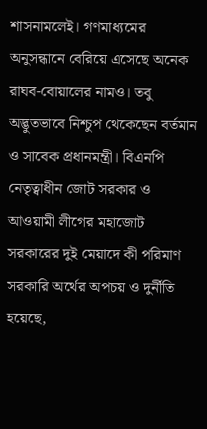শাসনামলেই। গণমাধ্যমের অনুসন্ধানে বেরিয়ে এসেছে অনেক রাঘব-বোয়ালের নামও। তবু অদ্ভুতভাবে নিশ্চুপ থেকেছেন বর্তমান ও সাবেক প্রধানমন্ত্রী। বিএনপি নেতৃত্বাধীন জোট সরকার ও আওয়ামী লীগের মহাজোট সরকারের দুই মেয়াদে কী পরিমাণ সরকারি অর্থের অপচয় ও দুর্নীতি হয়েছে,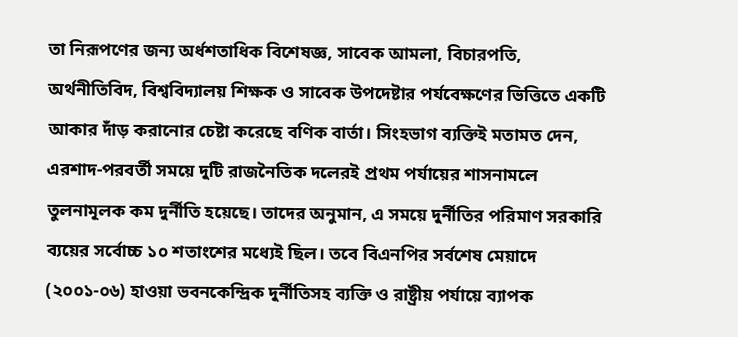তা নিরূপণের জন্য অর্ধশতাধিক বিশেষজ্ঞ, সাবেক আমলা, বিচারপতি, অর্থনীতিবিদ, বিশ্ববিদ্যালয় শিক্ষক ও সাবেক উপদেষ্টার পর্যবেক্ষণের ভিত্তিতে একটি আকার দাঁড় করানোর চেষ্টা করেছে বণিক বার্তা। সিংহভাগ ব্যক্তিই মতামত দেন, এরশাদ-পরবর্তী সময়ে দুটি রাজনৈতিক দলেরই প্রথম পর্যায়ের শাসনামলে তুলনামূলক কম দুর্নীতি হয়েছে। তাদের অনুমান, এ সময়ে দুর্নীতির পরিমাণ সরকারি ব্যয়ের সর্বোচ্চ ১০ শতাংশের মধ্যেই ছিল। তবে বিএনপির সর্বশেষ মেয়াদে (২০০১-০৬) হাওয়া ভবনকেন্দ্রিক দুর্নীতিসহ ব্যক্তি ও রাষ্ট্রীয় পর্যায়ে ব্যাপক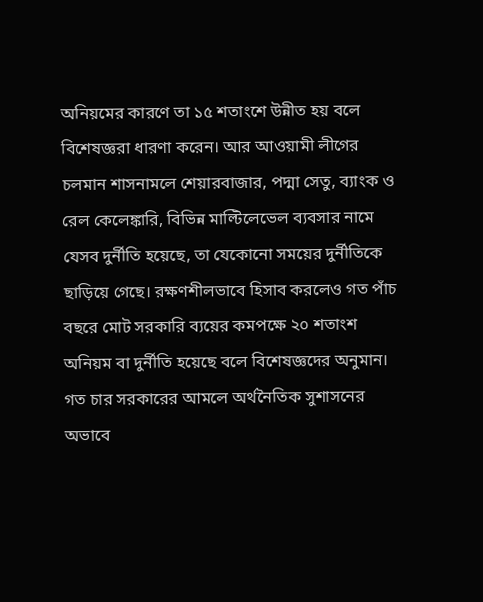অনিয়মের কারণে তা ১৫ শতাংশে উন্নীত হয় বলে বিশেষজ্ঞরা ধারণা করেন। আর আওয়ামী লীগের চলমান শাসনামলে শেয়ারবাজার, পদ্মা সেতু, ব্যাংক ও রেল কেলেঙ্কারি, বিভিন্ন মাল্টিলেভেল ব্যবসার নামে যেসব দুর্নীতি হয়েছে, তা যেকোনো সময়ের দুর্নীতিকে ছাড়িয়ে গেছে। রক্ষণশীলভাবে হিসাব করলেও গত পাঁচ বছরে মোট সরকারি ব্যয়ের কমপক্ষে ২০ শতাংশ অনিয়ম বা দুর্নীতি হয়েছে বলে বিশেষজ্ঞদের অনুমান। গত চার সরকারের আমলে অর্থনৈতিক সুশাসনের অভাবে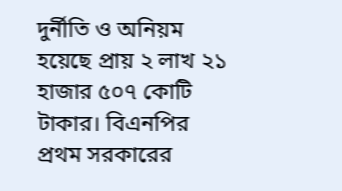দুর্নীতি ও অনিয়ম হয়েছে প্রায় ২ লাখ ২১ হাজার ৫০৭ কোটি টাকার। বিএনপির প্রথম সরকারের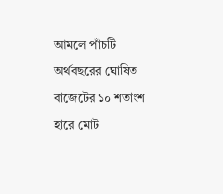আমলে পাঁচটি অর্থবছরের ঘোষিত বাজেটের ১০ শতাংশ হারে মোট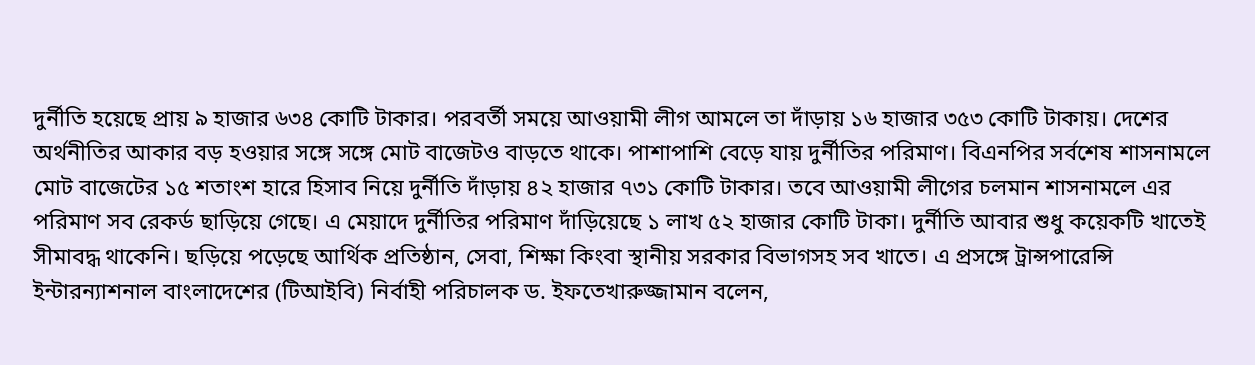দুর্নীতি হয়েছে প্রায় ৯ হাজার ৬৩৪ কোটি টাকার। পরবর্তী সময়ে আওয়ামী লীগ আমলে তা দাঁড়ায় ১৬ হাজার ৩৫৩ কোটি টাকায়। দেশের অর্থনীতির আকার বড় হওয়ার সঙ্গে সঙ্গে মোট বাজেটও বাড়তে থাকে। পাশাপাশি বেড়ে যায় দুর্নীতির পরিমাণ। বিএনপির সর্বশেষ শাসনামলে মোট বাজেটের ১৫ শতাংশ হারে হিসাব নিয়ে দুর্নীতি দাঁড়ায় ৪২ হাজার ৭৩১ কোটি টাকার। তবে আওয়ামী লীগের চলমান শাসনামলে এর পরিমাণ সব রেকর্ড ছাড়িয়ে গেছে। এ মেয়াদে দুর্নীতির পরিমাণ দাঁড়িয়েছে ১ লাখ ৫২ হাজার কোটি টাকা। দুর্নীতি আবার শুধু কয়েকটি খাতেই সীমাবদ্ধ থাকেনি। ছড়িয়ে পড়েছে আর্থিক প্রতিষ্ঠান, সেবা, শিক্ষা কিংবা স্থানীয় সরকার বিভাগসহ সব খাতে। এ প্রসঙ্গে ট্রান্সপারেন্সি ইন্টারন্যাশনাল বাংলাদেশের (টিআইবি) নির্বাহী পরিচালক ড. ইফতেখারুজ্জামান বলেন,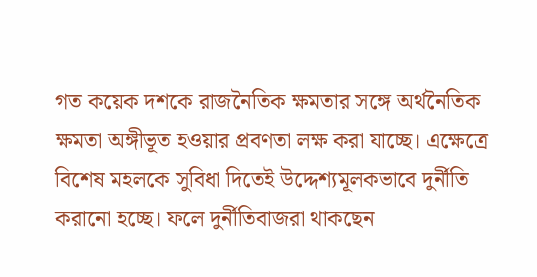গত কয়েক দশকে রাজনৈতিক ক্ষমতার সঙ্গে অর্থনৈতিক ক্ষমতা অঙ্গীভূত হওয়ার প্রবণতা লক্ষ করা যাচ্ছে। এক্ষেত্রে বিশেষ মহলকে সুবিধা দিতেই উদ্দেশ্যমূলকভাবে দুর্নীতি করানো হচ্ছে। ফলে দুর্নীতিবাজরা থাকছেন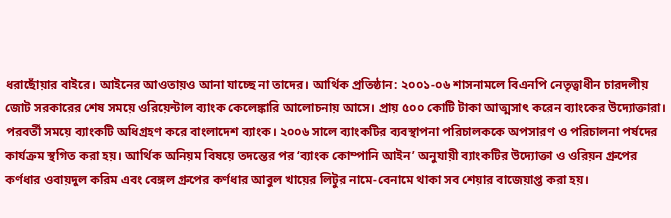ধরাছোঁয়ার বাইরে। আইনের আওতায়ও আনা যাচ্ছে না তাদের। আর্থিক প্রতিষ্ঠান: ২০০১-০৬ শাসনামলে বিএনপি নেতৃত্বাধীন চারদলীয় জোট সরকারের শেষ সময়ে ওরিয়েন্টাল ব্যাংক কেলেঙ্কারি আলোচনায় আসে। প্রায় ৫০০ কোটি টাকা আত্মসাৎ করেন ব্যাংকের উদ্যোক্তারা। পরবর্তী সময়ে ব্যাংকটি অধিগ্রহণ করে বাংলাদেশ ব্যাংক। ২০০৬ সালে ব্যাংকটির ব্যবস্থাপনা পরিচালককে অপসারণ ও পরিচালনা পর্ষদের কার্যক্রম স্থগিত করা হয়। আর্থিক অনিয়ম বিষয়ে তদন্তের পর ‘ব্যাংক কোম্পানি আইন’ অনুযায়ী ব্যাংকটির উদ্যোক্তা ও ওরিয়ন গ্রুপের কর্ণধার ওবায়দুল করিম এবং বেঙ্গল গ্রুপের কর্ণধার আবুল খায়ের লিটুর নামে-বেনামে থাকা সব শেয়ার বাজেয়াপ্ত করা হয়।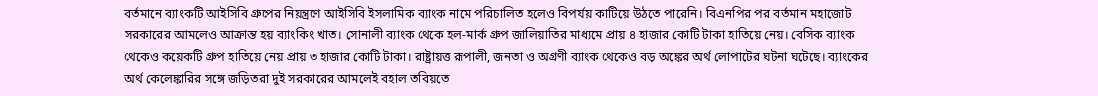বর্তমানে ব্যাংকটি আইসিবি গ্রুপের নিয়ন্ত্রণে আইসিবি ইসলামিক ব্যাংক নামে পরিচালিত হলেও বিপর্যয় কাটিয়ে উঠতে পারেনি। বিএনপির পর বর্তমান মহাজোট সরকারের আমলেও আক্রান্ত হয় ব্যাংকিং খাত। সোনালী ব্যাংক থেকে হল-মার্ক গ্রুপ জালিয়াতির মাধ্যমে প্রায় ৪ হাজার কোটি টাকা হাতিয়ে নেয়। বেসিক ব্যাংক থেকেও কয়েকটি গ্রুপ হাতিয়ে নেয় প্রায় ৩ হাজার কোটি টাকা। রাষ্ট্রায়ত্ত রূপালী, জনতা ও অগ্রণী ব্যাংক থেকেও বড় অঙ্কের অর্থ লোপাটের ঘটনা ঘটেছে। ব্যাংকের অর্থ কেলেঙ্কারির সঙ্গে জড়িতরা দুই সরকারের আমলেই বহাল তবিয়তে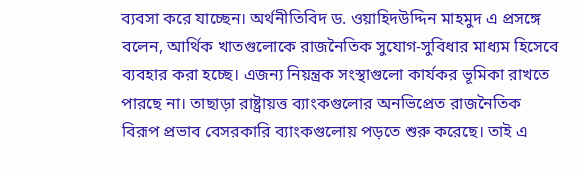ব্যবসা করে যাচ্ছেন। অর্থনীতিবিদ ড. ওয়াহিদউদ্দিন মাহমুদ এ প্রসঙ্গে বলেন, আর্থিক খাতগুলোকে রাজনৈতিক সুযোগ-সুবিধার মাধ্যম হিসেবে ব্যবহার করা হচ্ছে। এজন্য নিয়ন্ত্রক সংস্থাগুলো কার্যকর ভূমিকা রাখতে পারছে না। তাছাড়া রাষ্ট্রায়ত্ত ব্যাংকগুলোর অনভিপ্রেত রাজনৈতিক বিরূপ প্রভাব বেসরকারি ব্যাংকগুলোয় পড়তে শুরু করেছে। তাই এ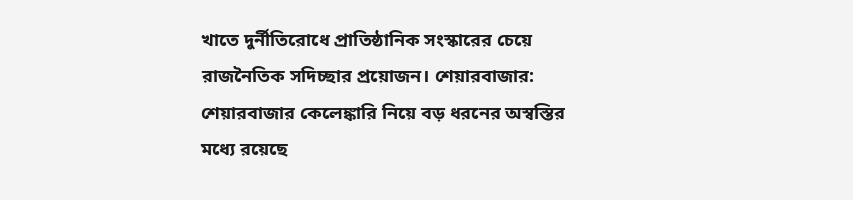খাতে দুর্নীতিরোধে প্রাতিষ্ঠানিক সংস্কারের চেয়ে রাজনৈতিক সদিচ্ছার প্রয়োজন। শেয়ারবাজার: শেয়ারবাজার কেলেঙ্কারি নিয়ে বড় ধরনের অস্বস্তির মধ্যে রয়েছে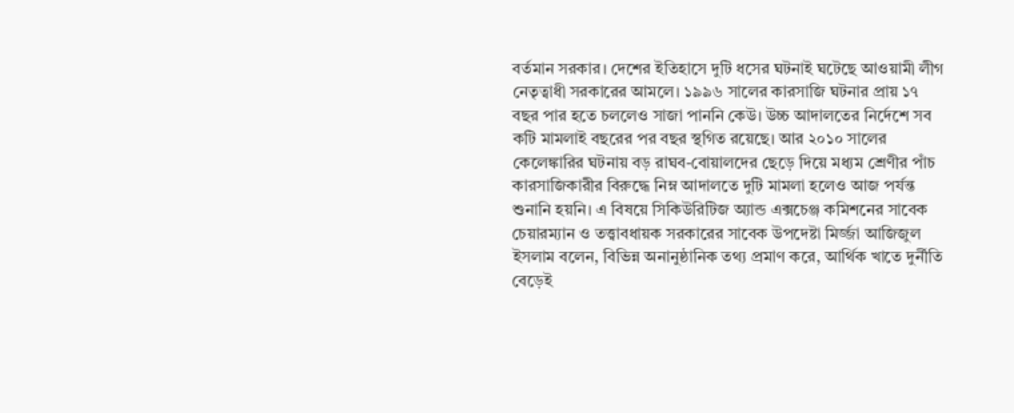বর্তমান সরকার। দেশের ইতিহাসে দুটি ধসের ঘটনাই ঘটেছে আওয়ামী লীগ নেতৃত্বাধী সরকারের আমলে। ১৯৯৬ সালের কারসাজি ঘটনার প্রায় ১৭ বছর পার হতে চললেও সাজা পাননি কেউ। উচ্চ আদালতের নির্দেশে সব কটি মামলাই বছরের পর বছর স্থগিত রয়েছে। আর ২০১০ সালের কেলেঙ্কারির ঘটনায় বড় রাঘব-বোয়ালদের ছেড়ে দিয়ে মধ্যম শ্রেণীর পাঁচ কারসাজিকারীর বিরুদ্ধে নিম্ন আদালতে দুটি মামলা হলেও আজ পর্যন্ত শুনানি হয়নি। এ বিষয়ে সিকিউরিটিজ অ্যান্ড এক্সচেঞ্জ কমিশনের সাবেক চেয়ারম্যান ও তত্ত্বাবধায়ক সরকারের সাবেক উপদেষ্টা মির্জ্জা আজিজুল ইসলাম বলেন, বিভিন্ন অনানুষ্ঠানিক তথ্য প্রমাণ করে, আর্থিক খাতে দুর্নীতি বেড়েই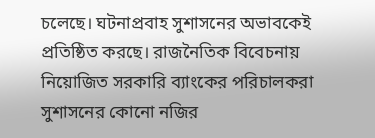চলেছে। ঘটনাপ্রবাহ সুশাসনের অভাবকেই প্রতিষ্ঠিত করছে। রাজনৈতিক বিবেচনায় নিয়োজিত সরকারি ব্যাংকের পরিচালকরা সুশাসনের কোনো নজির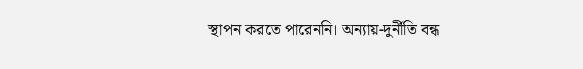স্থাপন করতে পারেননি। অন্যায়-দুর্নীতি বন্ধ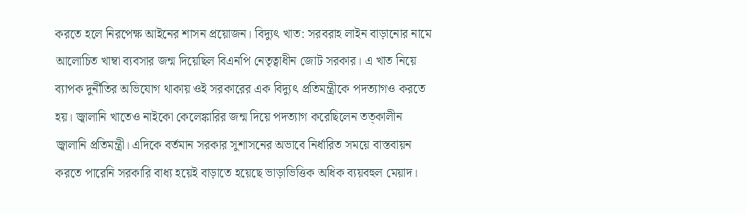করতে হলে নিরপেক্ষ আইনের শাসন প্রয়োজন। বিদ্যুৎ খাত: সরবরাহ লাইন বাড়ানোর নামে আলোচিত খাম্বা ব্যবসার জন্ম দিয়েছিল বিএনপি নেতৃত্বাধীন জোট সরকার। এ খাত নিয়ে ব্যাপক দুর্নীতির অভিযোগ থাকায় ওই সরকারের এক বিদ্যুৎ প্রতিমন্ত্রীকে পদত্যাগও করতে হয়। জ্বালানি খাতেও নাইকো কেলেঙ্কারির জন্ম দিয়ে পদত্যাগ করেছিলেন তত্কালীন জ্বালানি প্রতিমন্ত্রী। এদিকে বর্তমান সরকার সুশাসনের অভাবে নির্ধারিত সময়ে বাস্তবায়ন করতে পারেনি সরকারি বাধ্য হয়েই বাড়াতে হয়েছে ভাড়াভিত্তিক অধিক ব্যয়বহুল মেয়াদ।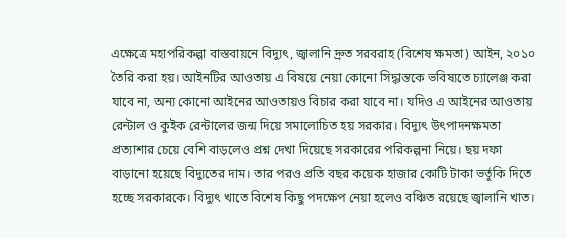এক্ষেত্রে মহাপরিকল্পা বাস্তবায়নে বিদ্যুৎ, জ্বালানি দ্রুত সরবরাহ (বিশেষ ক্ষমতা) আইন, ২০১০ তৈরি করা হয়। আইনটির আওতায় এ বিষয়ে নেয়া কোনো সিদ্ধান্তকে ভবিষ্যতে চ্যালেঞ্জ করা যাবে না, অন্য কোনো আইনের আওতায়ও বিচার করা যাবে না। যদিও এ আইনের আওতায় রেন্টাল ও কুইক রেন্টালের জন্ম দিয়ে সমালোচিত হয় সরকার। বিদ্যুৎ উৎপাদনক্ষমতা প্রত্যাশার চেয়ে বেশি বাড়লেও প্রশ্ন দেখা দিয়েছে সরকারের পরিকল্পনা নিয়ে। ছয় দফা বাড়ানো হয়েছে বিদ্যুতের দাম। তার পরও প্রতি বছর কয়েক হাজার কোটি টাকা ভর্তুকি দিতে হচ্ছে সরকারকে। বিদ্যুৎ খাতে বিশেষ কিছু পদক্ষেপ নেয়া হলেও বঞ্চিত রয়েছে জ্বালানি খাত।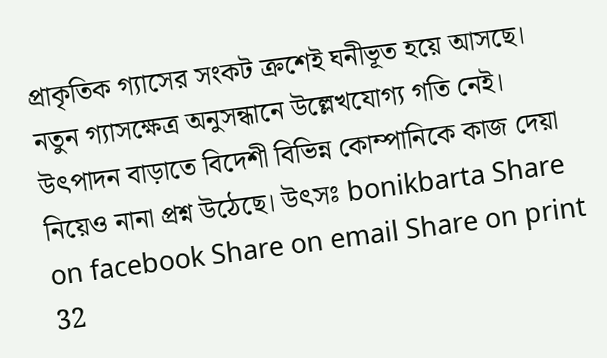প্রাকৃতিক গ্যাসের সংকট ক্রশেই ঘনীভূত হয়ে আসছে। নতুন গ্যাসক্ষেত্র অনুসন্ধানে উল্লেখযোগ্য গতি নেই। উৎপাদন বাড়াতে বিদেশী বিভিন্ন কোম্পানিকে কাজ দেয়া নিয়েও নানা প্রশ্ন উঠেছে। উৎসঃ bonikbarta Share on facebook Share on email Share on print 32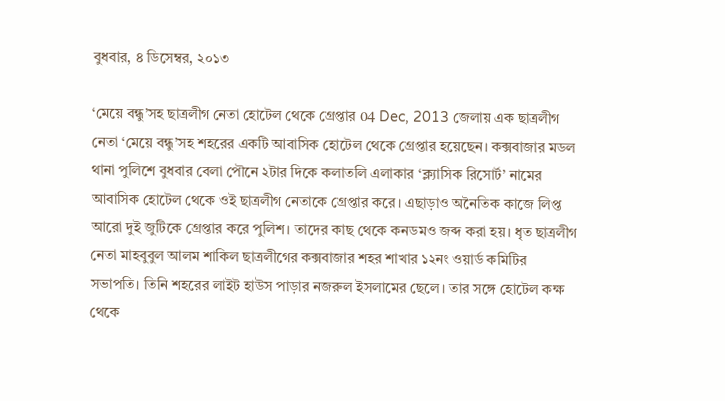বুধবার, ৪ ডিসেম্বর, ২০১৩

‘মেয়ে বন্ধু’সহ ছাত্রলীগ নেতা হোটেল থেকে গ্রেপ্তার 04 Dec, 2013 জেলায় এক ছাত্রলীগ নেতা ‘মেয়ে বন্ধু’সহ শহরের একটি আবাসিক হোটেল থেকে গ্রেপ্তার হয়েছেন। কক্সবাজার মডল থানা পুলিশে বুধবার বেলা পৌনে ২টার দিকে কলাতলি এলাকার ‘ক্ল্যাসিক রিসোর্ট’ নামের আবাসিক হোটেল থেকে ওই ছাত্রলীগ নেতাকে গ্রেপ্তার করে। এছাড়াও অনৈতিক কাজে লিপ্ত আরো দুই জুটিকে গ্রেপ্তার করে পুলিশ। তাদের কাছ থেকে কনডমও জব্দ করা হয়। ধৃত ছাত্রলীগ নেতা মাহবুবুল আলম শাকিল ছাত্রলীগের কক্সবাজার শহর শাখার ১২নং ওয়ার্ড কমিটির সভাপতি। তিনি শহরের লাইট হাউস পাড়ার নজরুল ইসলামের ছেলে। তার সঙ্গে হোটেল কক্ষ থেকে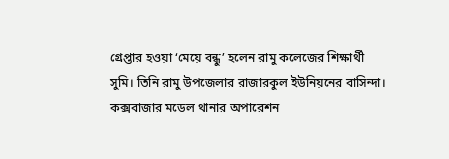গ্রেপ্তার হওয়া ‘মেয়ে বন্ধু’ হলেন রামু কলেজের শিক্ষার্থী সুমি। তিনি রামু উপজেলার রাজারকুল ইউনিয়নের বাসিন্দা। কক্সবাজার মডেল থানার অপারেশন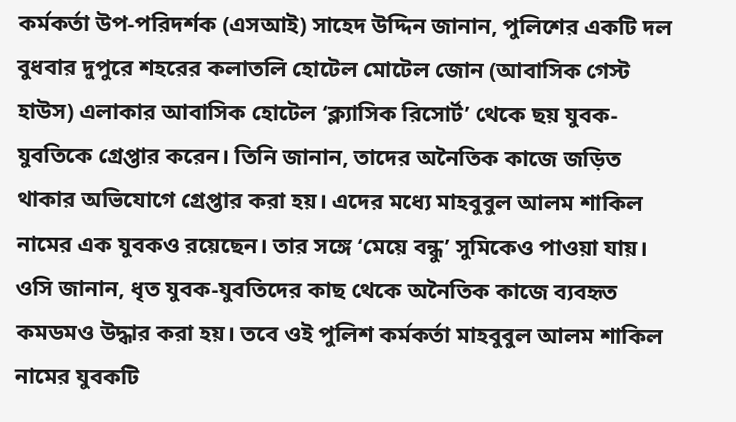কর্মকর্তা উপ-পরিদর্শক (এসআই) সাহেদ উদ্দিন জানান, পুলিশের একটি দল বুধবার দুপুরে শহরের কলাতলি হোটেল মোটেল জোন (আবাসিক গেস্ট হাউস) এলাকার আবাসিক হোটেল ‘ক্ল্যাসিক রিসোর্ট’ থেকে ছয় যুবক-যুবতিকে গ্রেপ্তার করেন। তিনি জানান, তাদের অনৈতিক কাজে জড়িত থাকার অভিযোগে গ্রেপ্তার করা হয়। এদের মধ্যে মাহবুবুল আলম শাকিল নামের এক যুবকও রয়েছেন। তার সঙ্গে ‘মেয়ে বন্ধু’ সুমিকেও পাওয়া যায়। ওসি জানান, ধৃত যুবক-যুবতিদের কাছ থেকে অনৈতিক কাজে ব্যবহৃত কমডমও উদ্ধার করা হয়। তবে ওই পুলিশ কর্মকর্তা মাহবুবুল আলম শাকিল নামের যুবকটি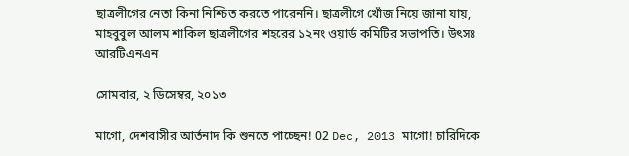ছাত্রলীগের নেতা কিনা নিশ্চিত করতে পারেননি। ছাত্রলীগে খোঁজ নিয়ে জানা যায়, মাহবুবুল আলম শাকিল ছাত্রলীগের শহরের ১২নং ওয়ার্ড কমিটির সভাপতি। উৎসঃ আরটিএনএন

সোমবার, ২ ডিসেম্বর, ২০১৩

মাগো, দেশবাসীর আর্তনাদ কি শুনতে পাচ্ছেন! 02 Dec, 2013 মাগো! চারিদিকে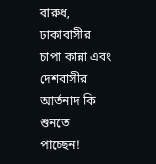বারুধ, ঢাকাবাসীর চাপা কান্না এবং দেশবাসীর আর্তনাদ কি শুনতে পাচ্ছেন!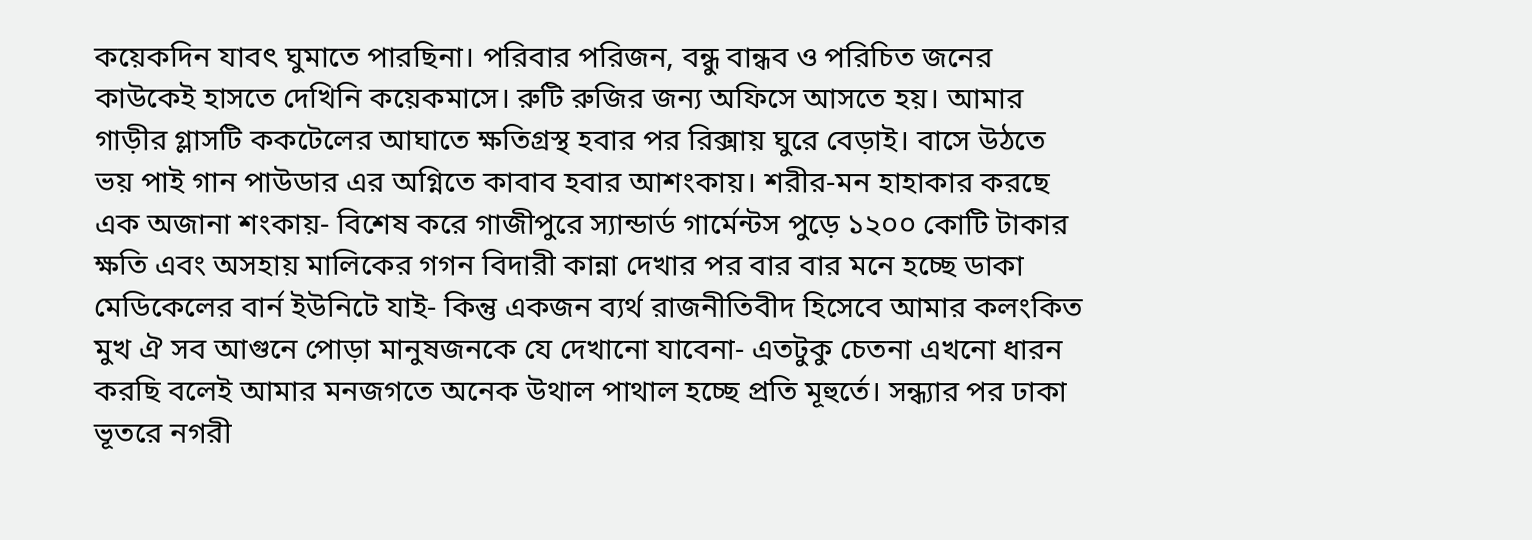কয়েকদিন যাবৎ ঘুমাতে পারছিনা। পরিবার পরিজন, বন্ধু বান্ধব ও পরিচিত জনের কাউকেই হাসতে দেখিনি কয়েকমাসে। রুটি রুজির জন্য অফিসে আসতে হয়। আমার গাড়ীর গ্লাসটি ককটেলের আঘাতে ক্ষতিগ্রস্থ হবার পর রিক্সায় ঘুরে বেড়াই। বাসে উঠতে ভয় পাই গান পাউডার এর অগ্নিতে কাবাব হবার আশংকায়। শরীর-মন হাহাকার করছে এক অজানা শংকায়- বিশেষ করে গাজীপুরে স্যান্ডার্ড গার্মেন্টস পুড়ে ১২০০ কোটি টাকার ক্ষতি এবং অসহায় মালিকের গগন বিদারী কান্না দেখার পর বার বার মনে হচ্ছে ডাকা মেডিকেলের বার্ন ইউনিটে যাই- কিন্তু একজন ব্যর্থ রাজনীতিবীদ হিসেবে আমার কলংকিত মুখ ঐ সব আগুনে পোড়া মানুষজনকে যে দেখানো যাবেনা- এতটুকু চেতনা এখনো ধারন করছি বলেই আমার মনজগতে অনেক উথাল পাথাল হচ্ছে প্রতি মূহুর্তে। সন্ধ্যার পর ঢাকা ভূতরে নগরী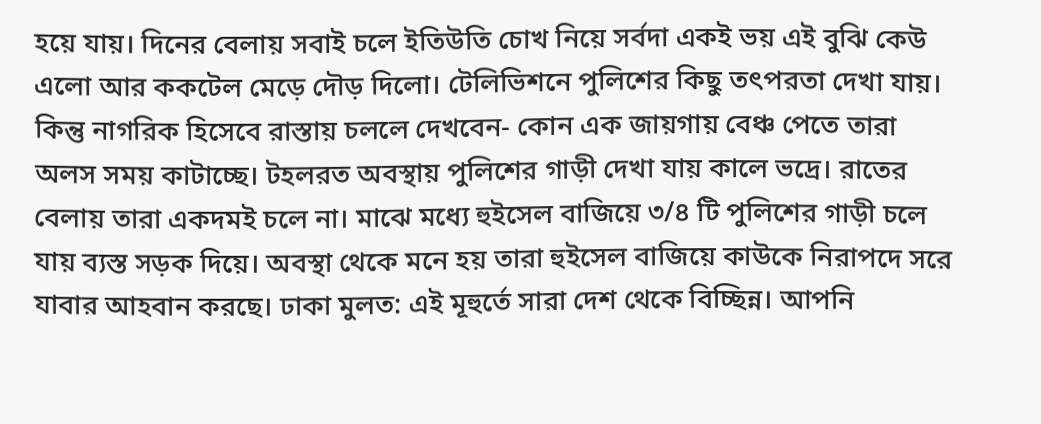হয়ে যায়। দিনের বেলায় সবাই চলে ইতিউতি চোখ নিয়ে সর্বদা একই ভয় এই বুঝি কেউ এলো আর ককটেল মেড়ে দৌড় দিলো। টেলিভিশনে পুলিশের কিছু তৎপরতা দেখা যায়। কিন্তু নাগরিক হিসেবে রাস্তায় চললে দেখবেন- কোন এক জায়গায় বেঞ্চ পেতে তারা অলস সময় কাটাচ্ছে। টহলরত অবস্থায় পুলিশের গাড়ী দেখা যায় কালে ভদ্রে। রাতের বেলায় তারা একদমই চলে না। মাঝে মধ্যে হুইসেল বাজিয়ে ৩/৪ টি পুলিশের গাড়ী চলে যায় ব্যস্ত সড়ক দিয়ে। অবস্থা থেকে মনে হয় তারা হুইসেল বাজিয়ে কাউকে নিরাপদে সরে যাবার আহবান করছে। ঢাকা মুলত: এই মূহুর্তে সারা দেশ থেকে বিচ্ছিন্ন। আপনি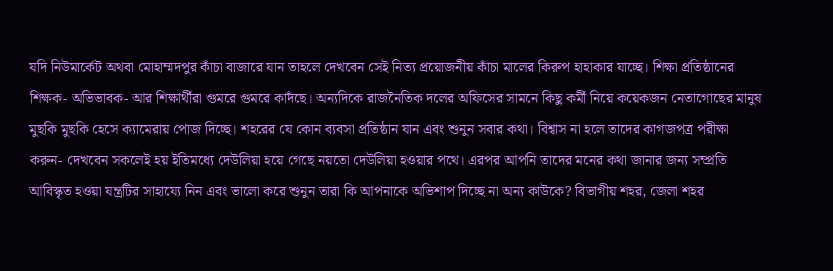যদি নিউমার্কেট অথবা মোহাম্মদপুর কাঁচা বাজারে যান তাহলে দেখবেন সেই নিত্য প্রয়োজনীয় কাঁচা মালের কিরুপ হাহাকার যাচ্ছে। শিক্ষা প্রতিষ্ঠানের শিক্ষক- অভিভাবক- আর শিক্ষার্থীরা গুমরে গুমরে কাদঁছে। অন্যদিকে রাজনৈতিক দলের অফিসের সামনে কিছু কর্মী নিয়ে কয়েকজন নেতাগোছের মানুষ মুছকি মুছকি হেসে ক্যামেরায় পোজ দিচ্ছে। শহরের যে কোন ব্যবসা প্রতিষ্ঠান যান এবং শুনুন সবার কথা। বিশ্বাস না হলে তাদের কাগজপত্র পরীক্ষা করুন- দেখবেন সকলেই হয় ইতিমধ্যে দেউলিয়া হয়ে গেছে নয়তো দেউলিয়া হওয়ার পথে। এরপর আপনি তাদের মনের কথা জানার জন্য সম্প্রতি আবিস্কৃত হওয়া যন্ত্রটির সাহায্যে নিন এবং ভালো করে শুনুন তারা কি আপনাকে অভিশাপ দিচ্ছে না অন্য কাউকে? বিভাগীয় শহর, জেলা শহর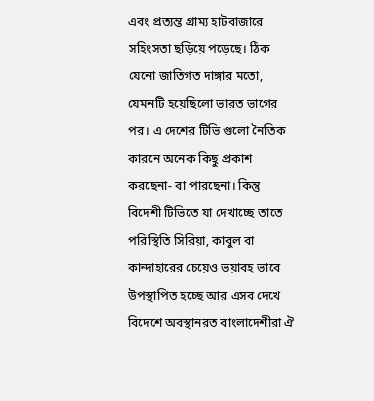এবং প্রত্যন্ত গ্রাম্য হাটবাজারে সহিংসতা ছড়িয়ে পড়েছে। ঠিক যেনো জাতিগত দাঙ্গার মতো, যেমনটি হয়েছিলো ভারত ভাগের পর। এ দেশের টিভি গুলো নৈতিক কারনে অনেক কিছু প্রকাশ করছেনা- বা পারছেনা। কিন্তু বিদেশী টিভিতে যা দেখাচ্ছে তাতে পরিস্থিতি সিরিয়া, কাবুল বা কান্দাহারের চেয়েও ভয়াবহ ভাবে উপস্থাপিত হচ্ছে আর এসব দেখে বিদেশে অবস্থানরত বাংলাদেশীরা ঐ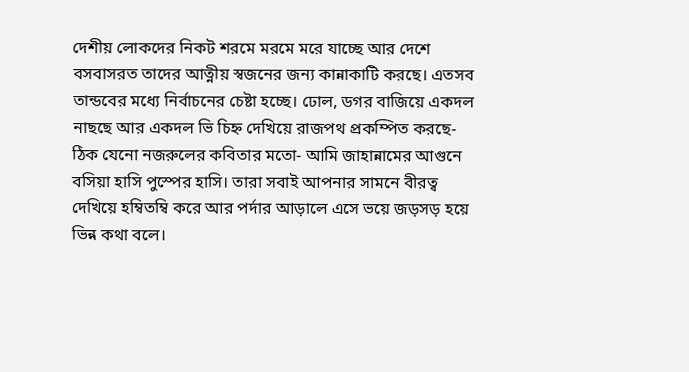দেশীয় লোকদের নিকট শরমে মরমে মরে যাচ্ছে আর দেশে বসবাসরত তাদের আত্নীয় স্বজনের জন্য কান্নাকাটি করছে। এতসব তান্ডবের মধ্যে নির্বাচনের চেষ্টা হচ্ছে। ঢোল, ডগর বাজিয়ে একদল নাছছে আর একদল ভি চিহ্ন দেখিয়ে রাজপথ প্রকম্পিত করছে- ঠিক যেনো নজরুলের কবিতার মতো- আমি জাহান্নামের আগুনে বসিয়া হাসি পুস্পের হাসি। তারা সবাই আপনার সামনে বীরত্ব দেখিয়ে হম্বিতম্বি করে আর পর্দার আড়ালে এসে ভয়ে জড়সড় হয়ে ভিন্ন কথা বলে।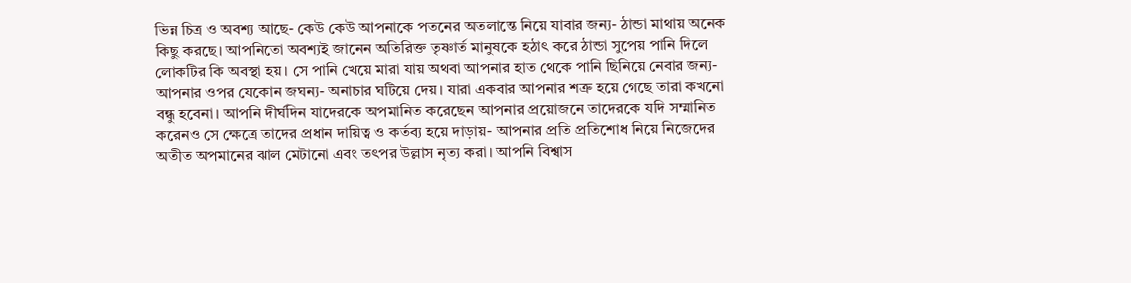ভিন্ন চিত্র ও অবশ্য আছে- কেউ কেউ আপনাকে পতনের অতলান্তে নিয়ে যাবার জন্য- ঠান্ডা মাথায় অনেক কিছু করছে। আপনিতো অবশ্যই জানেন অতিরিক্ত তৃষ্ণার্ত মানুষকে হঠাৎ করে ঠান্ডা সুপেয় পানি দিলে লোকটির কি অবস্থা হয়। সে পানি খেয়ে মারা যায় অথবা আপনার হাত থেকে পানি ছিনিয়ে নেবার জন্য- আপনার ওপর যেকোন জঘন্য- অনাচার ঘটিয়ে দেয়। যারা একবার আপনার শত্রু হয়ে গেছে তারা কখনো বন্ধু হবেনা। আপনি দীর্ঘদিন যাদেরকে অপমানিত করেছেন আপনার প্রয়োজনে তাদেরকে যদি সম্মানিত করেনও সে ক্ষেত্রে তাদের প্রধান দায়িত্ব ও কর্তব্য হয়ে দাড়ায়- আপনার প্রতি প্রতিশোধ নিয়ে নিজেদের অতীত অপমানের ঝাল মেটানো এবং তৎপর উল্লাস নৃত্য করা। আপনি বিশ্বাস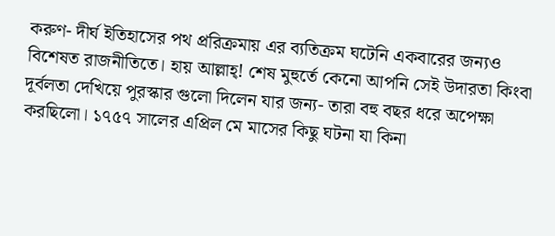করুণ- দীর্ঘ ইতিহাসের পথ প্ররিক্রমায় এর ব্যতিক্রম ঘটেনি একবারের জন্যও বিশেষত রাজনীতিতে। হায় আল্লাহ্! শেষ মুহুর্তে কেনো আপনি সেই উদারতা কিংবা দূর্বলতা দেখিয়ে পুরস্কার গুলো দিলেন যার জন্য- তারা বহু বছর ধরে অপেক্ষা করছিলো। ১৭৫৭ সালের এপ্রিল মে মাসের কিছু ঘটনা যা কিনা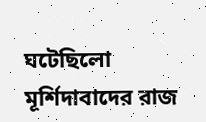ঘটেছিলো মূর্শিদাবাদের রাজ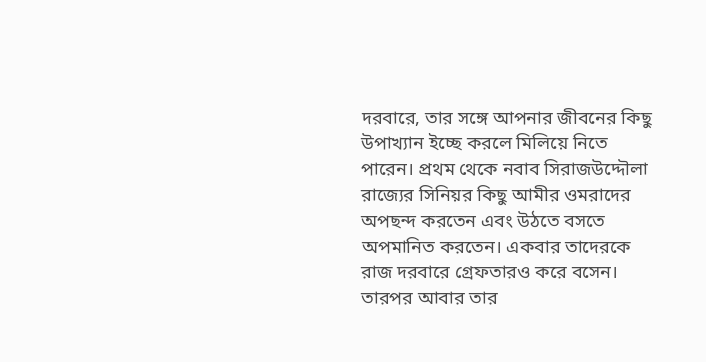দরবারে, তার সঙ্গে আপনার জীবনের কিছু উপাখ্যান ইচ্ছে করলে মিলিয়ে নিতে পারেন। প্রথম থেকে নবাব সিরাজউদ্দৌলা রাজ্যের সিনিয়র কিছু আমীর ওমরাদের অপছন্দ করতেন এবং উঠতে বসতে অপমানিত করতেন। একবার তাদেরকে রাজ দরবারে গ্রেফতারও করে বসেন। তারপর আবার তার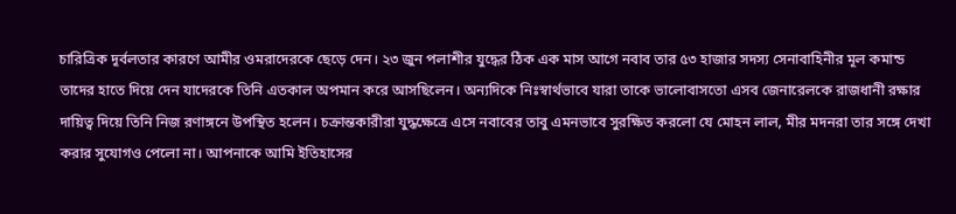চারিত্রিক দূর্বলতার কারণে আমীর ওমরাদেরকে ছেড়ে দেন। ২৩ জুন পলাশীর যুদ্ধের ঠিক এক মাস আগে নবাব তার ৫৩ হাজার সদস্য সেনাবাহিনীর মূল কমান্ড তাদের হাতে দিয়ে দেন যাদেরকে তিনি এতকাল অপমান করে আসছিলেন। অন্যদিকে নিঃস্বার্থভাবে যারা তাকে ভালোবাসতো এসব জেনারেলকে রাজধানী রক্ষার দায়িত্ব দিয়ে তিনি নিজ রণাঙ্গনে উপস্থিত হলেন। চক্রান্তকারীরা যুদ্ধক্ষেত্রে এসে নবাবের তাবু এমনভাবে সুরক্ষিত করলো যে মোহন লাল, মীর মদনরা তার সঙ্গে দেখা করার সুযোগও পেলো না। আপনাকে আমি ইতিহাসের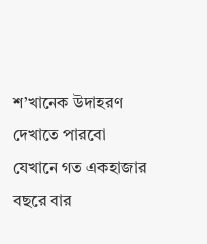শ’খানেক উদাহরণ দেখাতে পারবো যেখানে গত একহাজার বছরে বার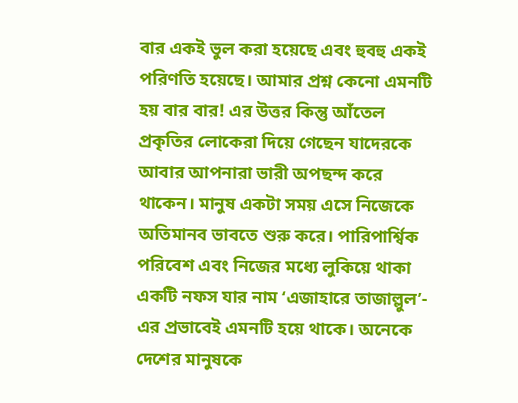বার একই ভুল করা হয়েছে এবং হুবহু একই পরিণতি হয়েছে। আমার প্রশ্ন কেনো এমনটি হয় বার বার! এর উত্তর কিন্তু আঁতেল প্রকৃতির লোকেরা দিয়ে গেছেন যাদেরকে আবার আপনারা ভারী অপছন্দ করে থাকেন। মানুষ একটা সময় এসে নিজেকে অতিমানব ভাবতে শুরু করে। পারিপার্শ্বিক পরিবেশ এবং নিজের মধ্যে লুকিয়ে থাকা একটি নফস যার নাম ‘এজাহারে তাজাল্লুল’- এর প্রভাবেই এমনটি হয়ে থাকে। অনেকে দেশের মানুষকে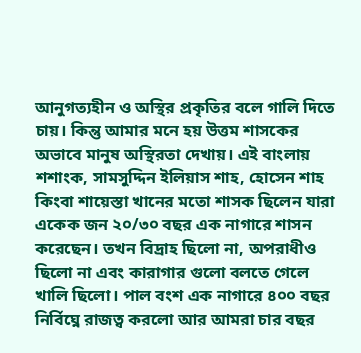আনুগত্যহীন ও অস্থির প্রকৃতির বলে গালি দিতে চায়। কিন্তু আমার মনে হয় উত্তম শাসকের অভাবে মানুষ অস্থিরতা দেখায়। এই বাংলায় শশাংক, সামসুদ্দিন ইলিয়াস শাহ, হোসেন শাহ কিংবা শায়েস্তা খানের মতো শাসক ছিলেন যারা একেক জন ২০/৩০ বছর এক নাগারে শাসন করেছেন। তখন বিদ্রাহ ছিলো না, অপরাধীও ছিলো না এবং কারাগার গুলো বলতে গেলে খালি ছিলো। পাল বংশ এক নাগারে ৪০০ বছর নির্বিঘ্নে রাজত্ব করলো আর আমরা চার বছর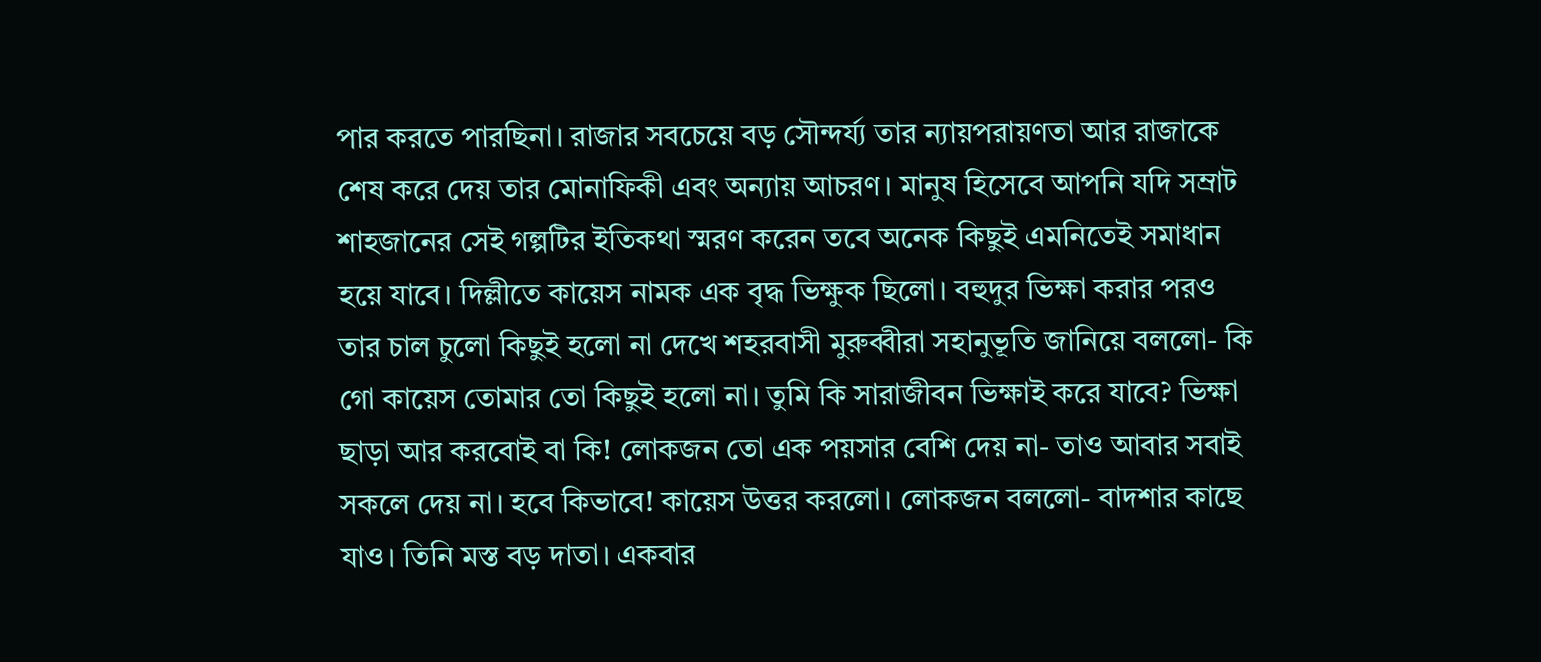পার করতে পারছিনা। রাজার সবচেয়ে বড় সৌন্দর্য্য তার ন্যায়পরায়ণতা আর রাজাকে শেষ করে দেয় তার মোনাফিকী এবং অন্যায় আচরণ। মানুষ হিসেবে আপনি যদি সম্রাট শাহজানের সেই গল্পটির ইতিকথা স্মরণ করেন তবে অনেক কিছুই এমনিতেই সমাধান হয়ে যাবে। দিল্লীতে কায়েস নামক এক বৃদ্ধ ভিক্ষুক ছিলো। বহুদুর ভিক্ষা করার পরও তার চাল চুলো কিছুই হলো না দেখে শহরবাসী মুরুব্বীরা সহানুভূতি জানিয়ে বললো- কি গো কায়েস তোমার তো কিছুই হলো না। তুমি কি সারাজীবন ভিক্ষাই করে যাবে? ভিক্ষা ছাড়া আর করবোই বা কি! লোকজন তো এক পয়সার বেশি দেয় না- তাও আবার সবাই সকলে দেয় না। হবে কিভাবে! কায়েস উত্তর করলো। লোকজন বললো- বাদশার কাছে যাও। তিনি মস্ত বড় দাতা। একবার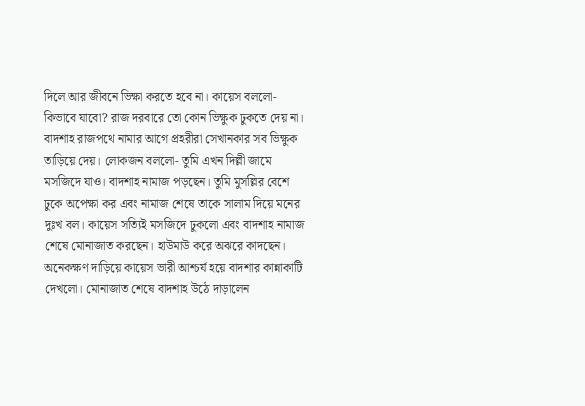দিলে আর জীবনে ভিক্ষা করতে হবে না। কায়েস বললো- কিভাবে যাবো? রাজ দরবারে তো কোন ভিক্ষুক ঢুকতে দেয় না। বাদশাহ রাজপথে নামার আগে প্রহরীরা সেখানকার সব ভিক্ষুক তাড়িয়ে দেয়। লোকজন বললো- তুমি এখন দিল্লী জামে মসজিদে যাও। বাদশাহ নামাজ পড়ছেন। তুমি মুসল্লির বেশে ঢুকে অপেক্ষা কর এবং নামাজ শেষে তাকে সালাম দিয়ে মনের দুঃখ বল। কায়েস সত্যিই মসজিদে ঢুকলো এবং বাদশাহ নামাজ শেষে মোনাজাত করছেন। হাউমাউ করে অঝরে কাদছেন। অনেকক্ষণ দাড়িয়ে কায়েস ভারী আশ্চর্য হয়ে বাদশার কান্নাকাটি দেখলো। মোনাজাত শেষে বাদশাহ উঠে দাড়ালেন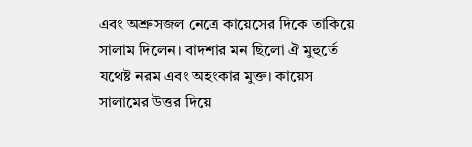এবং অশ্রুসজল নেত্রে কায়েসের দিকে তাকিয়ে সালাম দিলেন। বাদশার মন ছিলো ঐ মুহুর্তে যথেষ্ট নরম এবং অহংকার মুক্ত। কায়েস সালামের উত্তর দিয়ে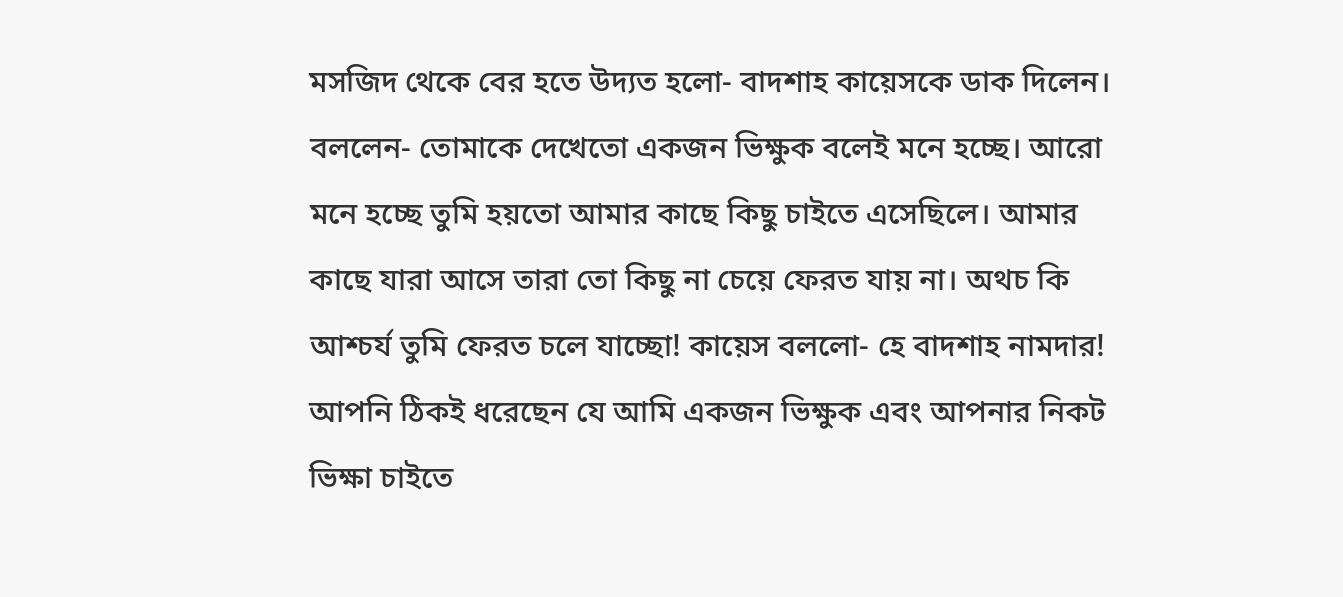মসজিদ থেকে বের হতে উদ্যত হলো- বাদশাহ কায়েসকে ডাক দিলেন। বললেন- তোমাকে দেখেতো একজন ভিক্ষুক বলেই মনে হচ্ছে। আরো মনে হচ্ছে তুমি হয়তো আমার কাছে কিছু চাইতে এসেছিলে। আমার কাছে যারা আসে তারা তো কিছু না চেয়ে ফেরত যায় না। অথচ কি আশ্চর্য তুমি ফেরত চলে যাচ্ছো! কায়েস বললো- হে বাদশাহ নামদার! আপনি ঠিকই ধরেছেন যে আমি একজন ভিক্ষুক এবং আপনার নিকট ভিক্ষা চাইতে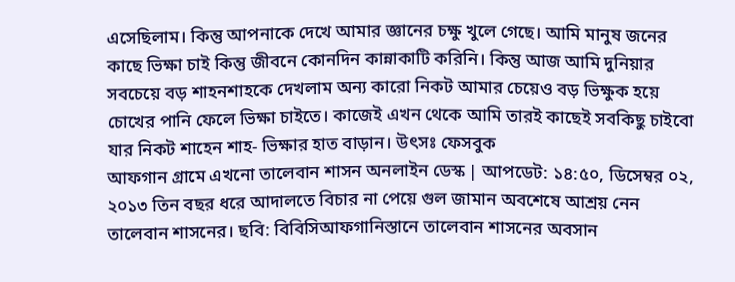এসেছিলাম। কিন্তু আপনাকে দেখে আমার জ্ঞানের চক্ষু খুলে গেছে। আমি মানুষ জনের কাছে ভিক্ষা চাই কিন্তু জীবনে কোনদিন কান্নাকাটি করিনি। কিন্তু আজ আমি দুনিয়ার সবচেয়ে বড় শাহনশাহকে দেখলাম অন্য কারো নিকট আমার চেয়েও বড় ভিক্ষুক হয়ে চোখের পানি ফেলে ভিক্ষা চাইতে। কাজেই এখন থেকে আমি তারই কাছেই সবকিছু চাইবো যার নিকট শাহেন শাহ- ভিক্ষার হাত বাড়ান। উৎসঃ ফেসবুক
আফগান গ্রামে এখনো তালেবান শাসন অনলাইন ডেস্ক | আপডেট: ১৪:৫০, ডিসেম্বর ০২, ২০১৩ তিন বছর ধরে আদালতে বিচার না পেয়ে গুল জামান অবশেষে আশ্রয় নেন তালেবান শাসনের। ছবি: বিবিসিআফগানিস্তানে তালেবান শাসনের অবসান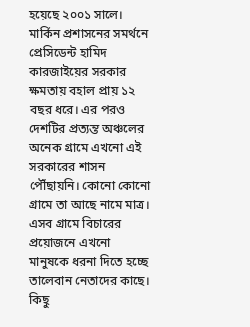হয়েছে ২০০১ সালে। মার্কিন প্রশাসনের সমর্থনে প্রেসিডেন্ট হামিদ কারজাইয়ের সরকার ক্ষমতায় বহাল প্রায় ১২ বছর ধরে। এর পরও দেশটির প্রত্যন্ত অঞ্চলের অনেক গ্রামে এখনো এই সরকারের শাসন পৌঁছায়নি। কোনো কোনো গ্রামে তা আছে নামে মাত্র। এসব গ্রামে বিচারের প্রয়োজনে এখনো মানুষকে ধরনা দিতে হচ্ছে তালেবান নেতাদের কাছে। কিছু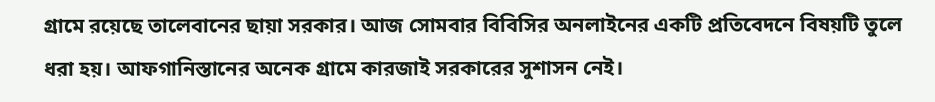গ্রামে রয়েছে তালেবানের ছায়া সরকার। আজ সোমবার বিবিসির অনলাইনের একটি প্রতিবেদনে বিষয়টি তুলে ধরা হয়। আফগানিস্তানের অনেক গ্রামে কারজাই সরকারের সুশাসন নেই।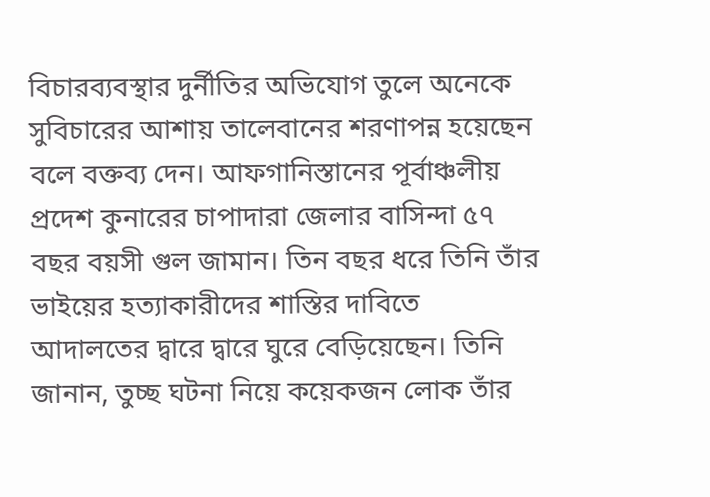বিচারব্যবস্থার দুর্নীতির অভিযোগ তুলে অনেকে সুবিচারের আশায় তালেবানের শরণাপন্ন হয়েছেন বলে বক্তব্য দেন। আফগানিস্তানের পূর্বাঞ্চলীয় প্রদেশ কুনারের চাপাদারা জেলার বাসিন্দা ৫৭ বছর বয়সী গুল জামান। তিন বছর ধরে তিনি তাঁর ভাইয়ের হত্যাকারীদের শাস্তির দাবিতে আদালতের দ্বারে দ্বারে ঘুরে বেড়িয়েছেন। তিনি জানান, তুচ্ছ ঘটনা নিয়ে কয়েকজন লোক তাঁর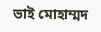ভাই মোহাম্মদ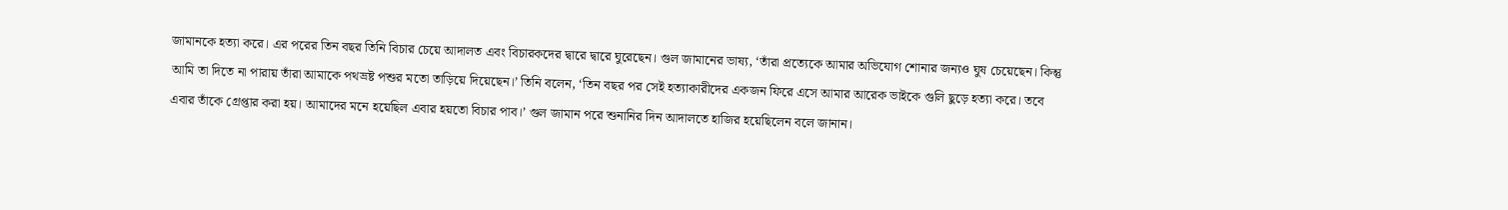জামানকে হত্যা করে। এর পরের তিন বছর তিনি বিচার চেয়ে আদালত এবং বিচারকদের দ্বারে দ্বারে ঘুরেছেন। গুল জামানের ভাষ্য, ‘তাঁরা প্রত্যেকে আমার অভিযোগ শোনার জন্যও ঘুষ চেয়েছেন। কিন্তু আমি তা দিতে না পারায় তাঁরা আমাকে পথভ্রষ্ট পশুর মতো তাড়িয়ে দিয়েছেন।’ তিনি বলেন, ‘তিন বছর পর সেই হত্যাকারীদের একজন ফিরে এসে আমার আরেক ভাইকে গুলি ছুড়ে হত্যা করে। তবে এবার তাঁকে গ্রেপ্তার করা হয়। আমাদের মনে হয়েছিল এবার হয়তো বিচার পাব।’ গুল জামান পরে শুনানির দিন আদালতে হাজির হয়েছিলেন বলে জানান।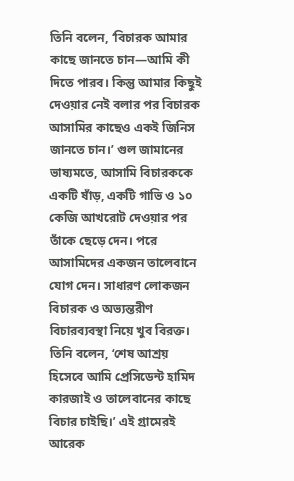তিনি বলেন, ‘বিচারক আমার কাছে জানতে চান—আমি কী দিতে পারব। কিন্তু আমার কিছুই দেওয়ার নেই বলার পর বিচারক আসামির কাছেও একই জিনিস জানতে চান।’ গুল জামানের ভাষ্যমতে, আসামি বিচারককে একটি ষাঁড়, একটি গাভি ও ১০ কেজি আখরোট দেওয়ার পর তাঁকে ছেড়ে দেন। পরে আসামিদের একজন তালেবানে যোগ দেন। সাধারণ লোকজন বিচারক ও অভ্যন্তরীণ বিচারব্যবস্থা নিয়ে খুব বিরক্ত। তিনি বলেন, ‘শেষ আশ্রয় হিসেবে আমি প্রেসিডেন্ট হামিদ কারজাই ও তালেবানের কাছে বিচার চাইছি।’ এই গ্রামেরই আরেক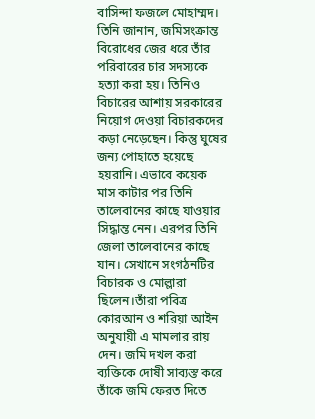বাসিন্দা ফজলে মোহাম্মদ। তিনি জানান, জমিসংক্রান্ত বিরোধের জের ধরে তাঁর পরিবারের চার সদস্যকে হত্যা করা হয়। তিনিও বিচারের আশায় সরকারের নিয়োগ দেওয়া বিচারকদের কড়া নেড়েছেন। কিন্তু ঘুষের জন্য পোহাতে হয়েছে হয়রানি। এভাবে কয়েক মাস কাটার পর তিনি তালেবানের কাছে যাওয়ার সিদ্ধান্ত নেন। এরপর তিনি জেলা তালেবানের কাছে যান। সেখানে সংগঠনটির বিচারক ও মোল্লারা ছিলেন।তাঁরা পবিত্র কোরআন ও শরিয়া আইন অনুযায়ী এ মামলার রায় দেন। জমি দখল করা ব্যক্তিকে দোষী সাব্যস্ত করে তাঁকে জমি ফেরত দিতে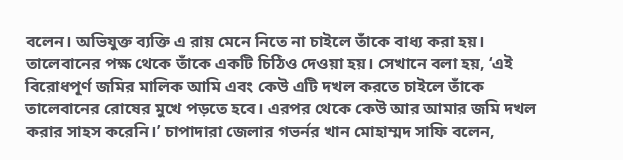বলেন। অভিযুক্ত ব্যক্তি এ রায় মেনে নিতে না চাইলে তাঁকে বাধ্য করা হয়। তালেবানের পক্ষ থেকে তাঁকে একটি চিঠিও দেওয়া হয়। সেখানে বলা হয়, ‘এই বিরোধপূর্ণ জমির মালিক আমি এবং কেউ এটি দখল করতে চাইলে তাঁকে তালেবানের রোষের মুখে পড়তে হবে। এরপর থেকে কেউ আর আমার জমি দখল করার সাহস করেনি।’ চাপাদারা জেলার গভর্নর খান মোহাম্মদ সাফি বলেন,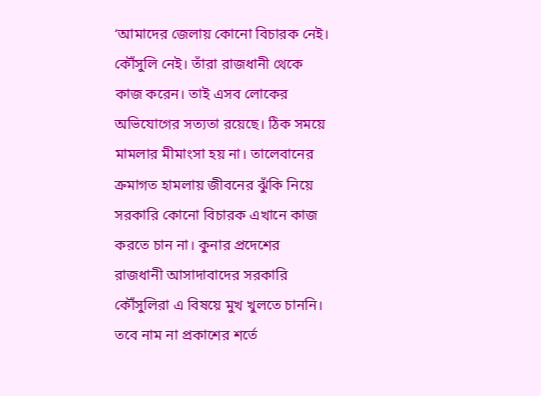‘আমাদের জেলায় কোনো বিচারক নেই। কৌঁসুলি নেই। তাঁরা রাজধানী থেকে কাজ করেন। তাই এসব লোকের অভিযোগের সত্যতা রয়েছে। ঠিক সময়ে মামলার মীমাংসা হয় না। তালেবানের ক্রমাগত হামলায় জীবনের ঝুঁকি নিয়ে সরকারি কোনো বিচারক এখানে কাজ করতে চান না। কুনার প্রদেশের রাজধানী আসাদাবাদের সরকারি কৌঁসুলিরা এ বিষয়ে মুখ খুলতে চাননি। তবে নাম না প্রকাশের শর্তে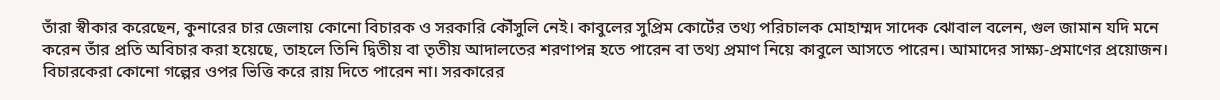তাঁরা স্বীকার করেছেন, কুনারের চার জেলায় কোনো বিচারক ও সরকারি কৌঁসুলি নেই। কাবুলের সুপ্রিম কোর্টের তথ্য পরিচালক মোহাম্মদ সাদেক ঝোবাল বলেন, গুল জামান যদি মনে করেন তাঁর প্রতি অবিচার করা হয়েছে, তাহলে তিনি দ্বিতীয় বা তৃতীয় আদালতের শরণাপন্ন হতে পারেন বা তথ্য প্রমাণ নিয়ে কাবুলে আসতে পারেন। আমাদের সাক্ষ্য-প্রমাণের প্রয়োজন। বিচারকেরা কোনো গল্পের ওপর ভিত্তি করে রায় দিতে পারেন না। সরকারের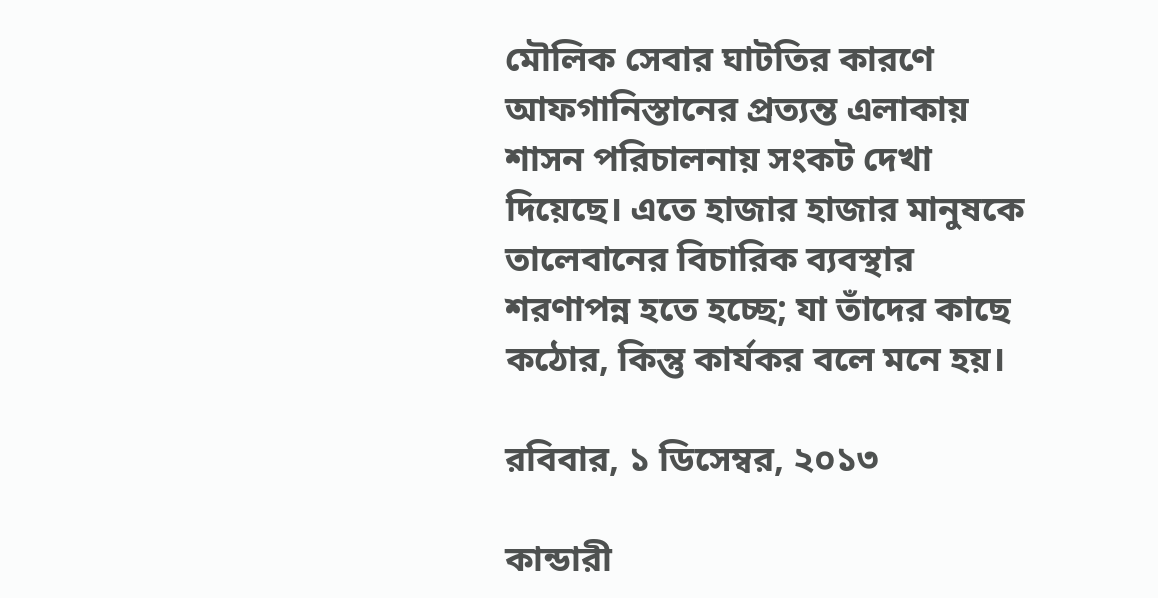মৌলিক সেবার ঘাটতির কারণে আফগানিস্তানের প্রত্যন্ত এলাকায় শাসন পরিচালনায় সংকট দেখা দিয়েছে। এতে হাজার হাজার মানুষকে তালেবানের বিচারিক ব্যবস্থার শরণাপন্ন হতে হচ্ছে; যা তাঁদের কাছে কঠোর, কিন্তু কার্যকর বলে মনে হয়।

রবিবার, ১ ডিসেম্বর, ২০১৩

কান্ডারী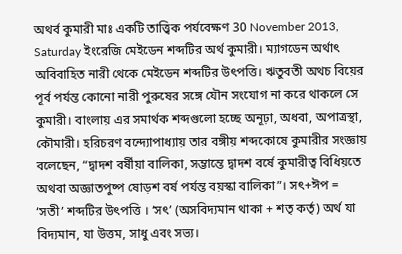অথর্ব কুমারী মাঃ একটি তাত্ত্বিক পর্যবেক্ষণ 30 November 2013, Saturday ইংরেজি মেইডেন শব্দটির অর্থ কুমারী। ম্যাগডেন অর্থাৎ অবিবাহিত নারী থেকে মেইডেন শব্দটির উৎপত্তি। ঋতুবতী অথচ বিয়ের পূর্ব পর্যন্ত কোনো নারী পুরুষের সঙ্গে যৌন সংযোগ না করে থাকলে সে কুমারী। বাংলায় এর সমার্থক শব্দগুলো হচ্ছে অনূঢ়া, অধবা, অপাত্রস্থা, কৌমারী। হরিচরণ বন্দ্যোপাধ্যায় তার বঙ্গীয় শব্দকোষে কুমারীর সংজ্ঞায় বলেছেন, “দ্বাদশ বর্ষীয়া বালিকা, সম্ভান্তে দ্বাদশ বর্ষে কুমারীত্ব বিধিয়তে অথবা অজ্ঞাতপুষ্প ষোড়শ বর্ষ পর্যন্ত বয়স্কা বালিকা”। সৎ+ঈপ = ‘সতী’ শব্দটির উৎপত্তি । ‘সৎ’ (অসবিদ্যমান থাকা + শতৃ কর্তৃ) অর্থ যা বিদ্যমান, যা উত্তম, সাধু এবং সভ্য।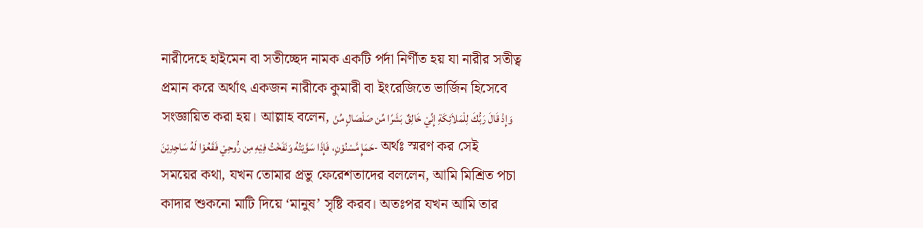নারীদেহে হাইমেন বা সতীচ্ছেদ নামক একটি পর্দা নির্ণীত হয় যা নারীর সতীত্ব প্রমান করে অর্থাৎ একজন নারীকে কুমারী বা ইংরেজিতে ভার্জিন হিসেবে সংজ্ঞায়িত করা হয়। আল্লাহ বলেন, وَإِذْ قَالَ رَبُّكَ لِلْمَلاَئِكَةِ إِنِّيْ خَالِقٌ بَشَرًا مِّن صَلْصَالٍ مِّنْ حَمَإٍ مَّسْنُوْنٍ، فَإِذَا سَوَّيْتُهُ وَنَفَخْتُ فِيْهِ مِن رُّوحِيْ فَقَعُوْا لَهُ سَاجِدِيْنَ- অর্থঃ স্মরণ কর সেই সময়ের কথা, যখন তোমার প্রভু ফেরেশতাদের বললেন, আমি মিশ্রিত পচা কাদার শুকনো মাটি দিয়ে ‘মানুষ’ সৃষ্টি করব। অতঃপর যখন আমি তার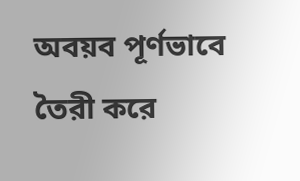অবয়ব পূর্ণভাবে তৈরী করে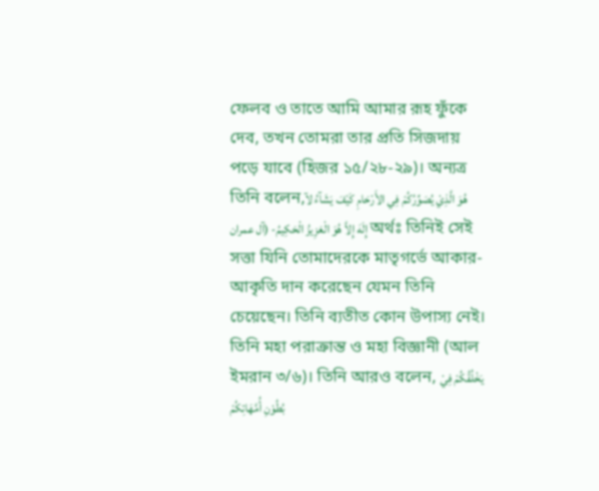ফেলব ও তাতে আমি আমার রূহ ফুঁকে দেব, তখন তোমরা তার প্রতি সিজদায় পড়ে যাবে (হিজর ১৫/২৮-২৯)। অন্যত্র তিনি বলেন,هُوَ الَّذِيْ يُصَوِّرُكُمْ فِي الأَرْحَامِ كَيْفَ يَشَآءُ لآ إِلَهَ إِلاَّ هُوَ الْعَزِيزُ الْحَكِيمُ- (آل عمران অর্থঃ তিনিই সেই সত্তা যিনি তোমাদেরকে মাতৃগর্ভে আকার-আকৃতি দান করেছেন যেমন তিনি চেয়েছেন। তিনি ব্যতীত কোন উপাস্য নেই। তিনি মহা পরাক্রান্ত ও মহা বিজ্ঞানী (আল ইমরান ৩/৬)। তিনি আরও বলেন, يَخْلُقُكُمْ فِيْ بُطُوْنِ أُمَّهَاتِكُمْ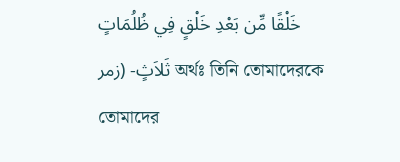خَلْقًا مِّن بَعْدِ خَلْقٍ فِي ظُلُمَاتٍ ثَلاَثٍ- (زمر অর্থঃ তিনি তোমাদেরকে তোমাদের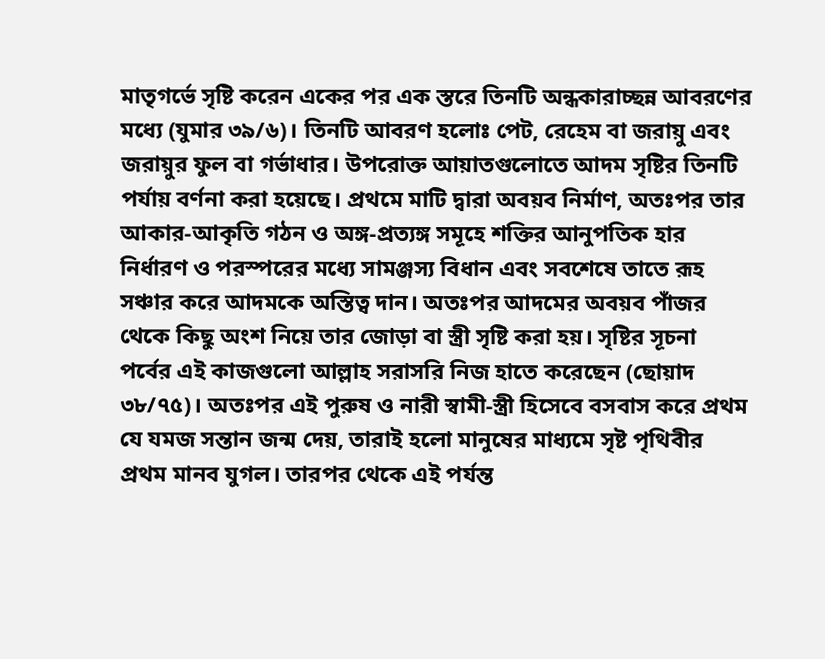মাতৃগর্ভে সৃষ্টি করেন একের পর এক স্তরে তিনটি অন্ধকারাচ্ছন্ন আবরণের মধ্যে (যুমার ৩৯/৬)। তিনটি আবরণ হলোঃ পেট, রেহেম বা জরায়ু এবং জরায়ুর ফুল বা গর্ভাধার। উপরোক্ত আয়াতগুলোতে আদম সৃষ্টির তিনটি পর্যায় বর্ণনা করা হয়েছে। প্রথমে মাটি দ্বারা অবয়ব নির্মাণ, অতঃপর তার আকার-আকৃতি গঠন ও অঙ্গ-প্রত্যঙ্গ সমূহে শক্তির আনুপতিক হার নির্ধারণ ও পরস্পরের মধ্যে সামঞ্জস্য বিধান এবং সবশেষে তাতে রূহ সঞ্চার করে আদমকে অস্তিত্ব দান। অতঃপর আদমের অবয়ব পাঁজর থেকে কিছু অংশ নিয়ে তার জোড়া বা স্ত্রী সৃষ্টি করা হয়। সৃষ্টির সূচনা পর্বের এই কাজগুলো আল্লাহ সরাসরি নিজ হাতে করেছেন (ছোয়াদ ৩৮/৭৫)। অতঃপর এই পুরুষ ও নারী স্বামী-স্ত্রী হিসেবে বসবাস করে প্রথম যে যমজ সন্তান জন্ম দেয়, তারাই হলো মানুষের মাধ্যমে সৃষ্ট পৃথিবীর প্রথম মানব যুগল। তারপর থেকে এই পর্যন্ত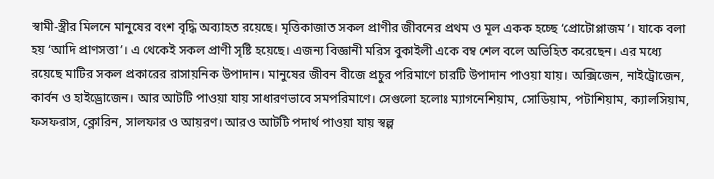স্বামী-স্ত্রীর মিলনে মানুষের বংশ বৃদ্ধি অব্যাহত রয়েছে। মৃত্তিকাজাত সকল প্রাণীর জীবনের প্রথম ও মূল একক হচ্ছে ‘প্রোটোপ্লাজম’। যাকে বলা হয় ‘আদি প্রাণসত্তা’। এ থেকেই সকল প্রাণী সৃষ্টি হয়েছে। এজন্য বিজ্ঞানী মরিস বুকাইলী একে বম্ব শেল বলে অভিহিত করেছেন। এর মধ্যে রয়েছে মাটির সকল প্রকারের রাসায়নিক উপাদান। মানুষের জীবন বীজে প্রচুর পরিমাণে চারটি উপাদান পাওয়া যায়। অক্সিজেন, নাইট্রোজেন, কার্বন ও হাইড্রোজেন। আর আটটি পাওয়া যায় সাধারণভাবে সমপরিমাণে। সেগুলো হলোঃ ম্যাগনেশিয়াম, সোডিয়াম, পটাশিয়াম, ক্যালসিয়াম, ফসফরাস, ক্লোরিন, সালফার ও আয়রণ। আরও আটটি পদার্থ পাওয়া যায় স্বল্প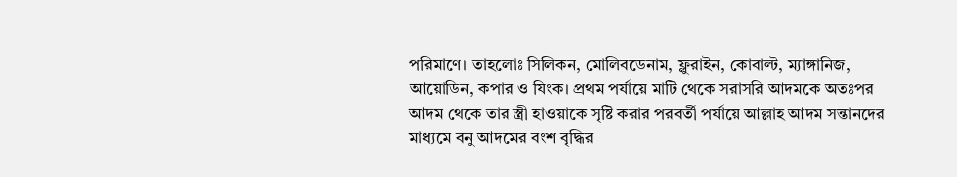পরিমাণে। তাহলোঃ সিলিকন, মোলিবডেনাম, ফ্লুরাইন, কোবাল্ট, ম্যাঙ্গানিজ, আয়োডিন, কপার ও যিংক। প্রথম পর্যায়ে মাটি থেকে সরাসরি আদমকে অতঃপর আদম থেকে তার স্ত্রী হাওয়াকে সৃষ্টি করার পরবর্তী পর্যায়ে আল্লাহ আদম সন্তানদের মাধ্যমে বনু আদমের বংশ বৃদ্ধির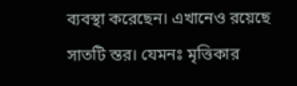ব্যবস্থা করেছেন। এখানেও রয়েছে সাতটি স্তর। যেমনঃ মৃত্তিকার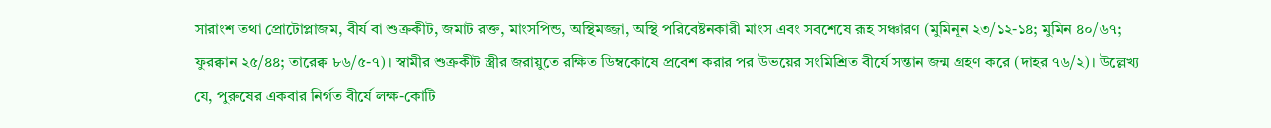সারাংশ তথা প্রোটোপ্লাজম, বীর্য বা শুক্রকীট, জমাট রক্ত, মাংসপিন্ড, অস্থিমজ্জা, অস্থি পরিবেষ্টনকারী মাংস এবং সবশেষে রূহ সঞ্চারণ (মুমিনূন ২৩/১২-১৪; মুমিন ৪০/৬৭; ফুরক্বান ২৫/৪৪; তারেক্ব ৮৬/৫-৭)। স্বামীর শুক্রকীট স্ত্রীর জরায়ুতে রক্ষিত ডিম্বকোষে প্রবেশ করার পর উভয়ের সংমিশ্রিত বীর্যে সন্তান জন্ম গ্রহণ করে (দাহর ৭৬/২)। উল্লেখ্য যে, পুরুষের একবার নির্গত বীর্যে লক্ষ-কোটি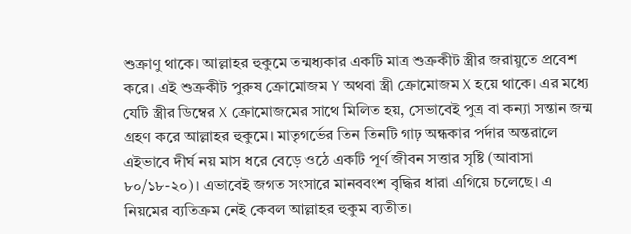শুক্রাণু থাকে। আল্লাহর হুকুমে তন্মধ্যকার একটি মাত্র শুক্রকীট স্ত্রীর জরায়ুতে প্রবেশ করে। এই শুক্রকীট পুরুষ ক্রোমোজম Y অথবা স্ত্রী ক্রোমোজম X হয়ে থাকে। এর মধ্যে যেটি স্ত্রীর ডিম্বের X ক্রোমোজমের সাথে মিলিত হয়, সেভাবেই পুত্র বা কন্যা সন্তান জন্ম গ্রহণ করে আল্লাহর হুকুমে। মাতৃগর্ভের তিন তিনটি গাঢ় অন্ধকার পর্দার অন্তরালে এইভাবে দীর্ঘ নয় মাস ধরে বেড়ে ওঠে একটি পূর্ণ জীবন সত্তার সৃষ্টি (আবাসা ৮০/১৮-২০)। এভাবেই জগত সংসারে মানববংশ বৃদ্ধির ধারা এগিয়ে চলেছে। এ নিয়মের ব্যতিক্রম নেই কেবল আল্লাহর হুকুম ব্যতীত।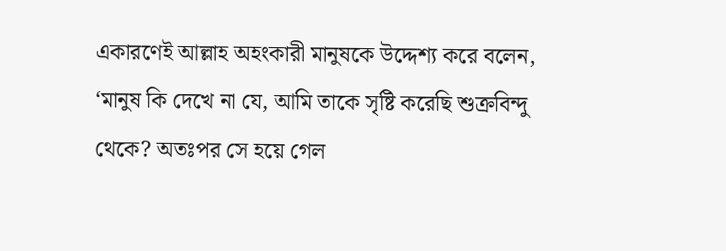একারণেই আল্লাহ অহংকারী মানুষকে উদ্দেশ্য করে বলেন, ‘মানুষ কি দেখে না যে, আমি তাকে সৃষ্টি করেছি শুক্রবিন্দু থেকে? অতঃপর সে হয়ে গেল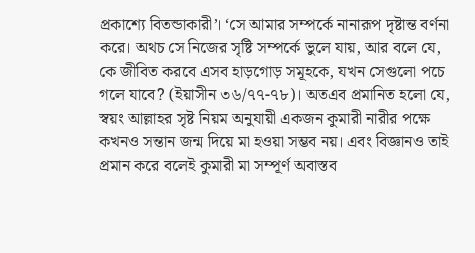প্রকাশ্যে বিতন্ডাকারী’। ‘সে আমার সম্পর্কে নানারূপ দৃষ্টান্ত বর্ণনা করে। অথচ সে নিজের সৃষ্টি সম্পর্কে ভুলে যায়, আর বলে যে, কে জীবিত করবে এসব হাড়গোড় সমূহকে, যখন সেগুলো পচে গলে যাবে? (ইয়াসীন ৩৬/৭৭-৭৮)। অতএব প্রমানিত হলো যে, স্বয়ং আল্লাহর সৃষ্ট নিয়ম অনুযায়ী একজন কুমারী নারীর পক্ষে কখনও সন্তান জন্ম দিয়ে মা হওয়া সম্ভব নয়। এবং বিজ্ঞানও তাই প্রমান করে বলেই কুমারী মা সম্পূর্ণ অবাস্তব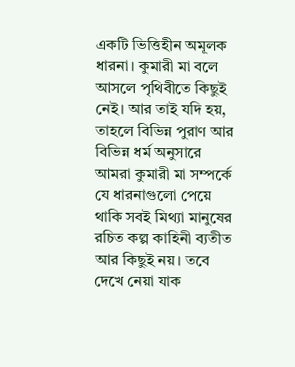একটি ভিত্তিহীন অমূলক ধারনা। কুমারী মা বলে আসলে পৃথিবীতে কিছুই নেই। আর তাই যদি হয়, তাহলে বিভিন্ন পুরাণ আর বিভিন্ন ধর্ম অনুসারে আমরা কুমারী মা সম্পর্কে যে ধারনাগুলো পেয়ে থাকি সবই মিথ্যা মানুষের রচিত কল্প কাহিনী ব্যতীত আর কিছুই নয়। তবে দেখে নেয়া যাক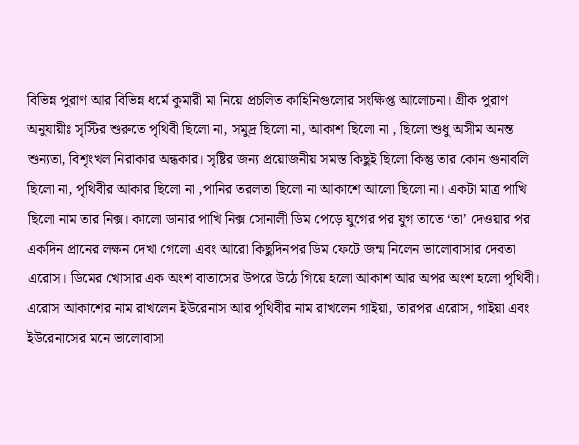বিভিন্ন পুরাণ আর বিভিন্ন ধর্মে কুমারী মা নিয়ে প্রচলিত কাহিনিগুলোর সংক্ষিপ্ত আলোচনা। গ্রীক পুরাণ অনুযায়ীঃ সৃস্টির শুরুতে পৃথিবী ছিলো না, সমুদ্র ছিলো না, আকাশ ছিলো না , ছিলো শুধু অসীম অনন্ত শুন্যতা, বিশৃংখল নিরাকার অন্ধকার। সৃষ্টির জন্য প্রয়োজনীয় সমস্ত কিছুই ছিলো কিন্তু তার কোন গুনাবলি ছিলো না, পৃথিবীর আকার ছিলো না ,পানির তরলতা ছিলো না আকাশে আলো ছিলো না। একটা মাত্র পাখি ছিলো নাম তার নিক্স। কালো ডানার পাখি নিক্স সোনালী ডিম পেড়ে যুগের পর যুগ তাতে ‘তা’ দেওয়ার পর একদিন প্রানের লক্ষন দেখা গেলো এবং আরো কিছুদিনপর ডিম ফেটে জন্ম নিলেন ভালোবাসার দেবতা এরোস। ডিমের খোসার এক অংশ বাতাসের উপরে উঠে গিয়ে হলো আকাশ আর অপর অংশ হলো পৃথিবী। এরোস আকাশের নাম রাখলেন ইউরেনাস আর পৃথিবীর নাম রাখলেন গাইয়া, তারপর এরোস, গাইয়া এবং ইউরেনাসের মনে ভালোবাসা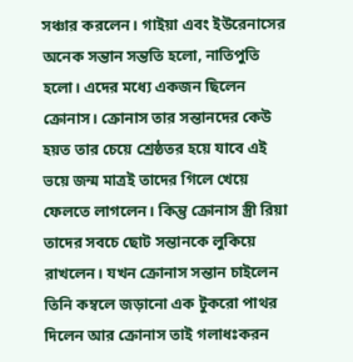সঞ্চার করলেন। গাইয়া এবং ইউরেনাসের অনেক সন্তান সন্ততি হলো, নাতিপুতি হলো। এদের মধ্যে একজন ছিলেন ক্রোনাস। ক্রোনাস তার সন্তানদের কেউ হয়ত তার চেয়ে শ্রেষ্ঠতর হয়ে যাবে এই ভয়ে জন্ম মাত্রই তাদের গিলে খেয়ে ফেলতে লাগলেন। কিন্তু ক্রোনাস স্ত্রী রিয়া তাদের সবচে ছোট সন্তানকে লুকিয়ে রাখলেন। যখন ক্রোনাস সন্তান চাইলেন তিনি কম্বলে জড়ানো এক টুকরো পাথর দিলেন আর ক্রোনাস তাই গলাধঃকরন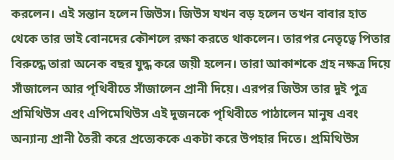করলেন। এই সন্তান হলেন জিউস। জিউস যখন বড় হলেন তখন বাবার হাত থেকে তার ভাই বোনদের কৌশলে রক্ষা করতে থাকলেন। তারপর নেতৃত্বে পিতার বিরুদ্ধে তারা অনেক বছর যুদ্ধ করে জয়ী হলেন। তারা আকাশকে গ্রহ নক্ষত্র দিয়ে সাঁজালেন আর পৃথিবীতে সাঁজালেন প্রানী দিয়ে। এরপর জিউস তার দুই পুত্র প্রমিথিউস এবং এপিমেথিউস এই দুজনকে পৃথিবীতে পাঠালেন মানুষ এবং অন্যান্য প্রানী তৈরী করে প্রত্যেককে একটা করে উপহার দিতে। প্রমিথিউস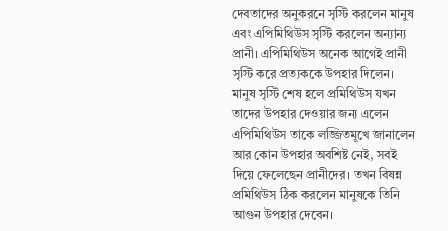দেবতাদের অনুকরনে সৃস্টি করলেন মানুষ এবং এপিমিথিউস সৃস্টি করলেন অন্যান্য প্রানী। এপিমিথিউস অনেক আগেই প্রানী সৃস্টি করে প্রত্যককে উপহার দিলেন। মানুষ সৃস্টি শেষ হলে প্রমিথিউস যখন তাদের উপহার দেওয়ার জন্য এলেন এপিমিথিউস তাকে লজ্জিতমূখে জানালেন আর কোন উপহার অবশিষ্ট নেই, সবই দিয়ে ফেলেছেন প্রানীদের। তখন বিষন্ন প্রমিথিউস ঠিক করলেন মানুষকে তিনি আগুন উপহার দেবেন।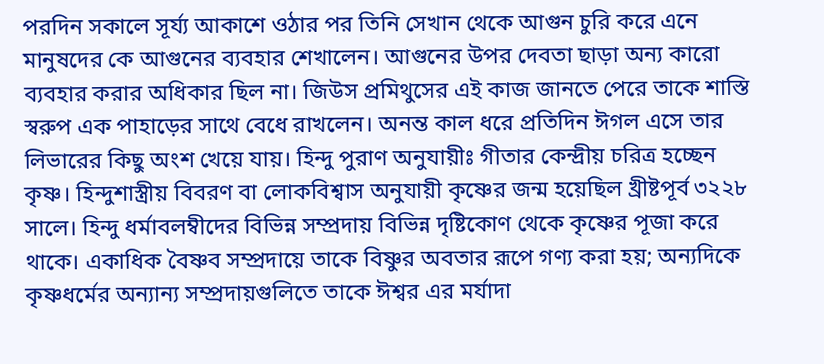পরদিন সকালে সূর্য্য আকাশে ওঠার পর তিনি সেখান থেকে আগুন চুরি করে এনে মানুষদের কে আগুনের ব্যবহার শেখালেন। আগুনের উপর দেবতা ছাড়া অন্য কারো ব্যবহার করার অধিকার ছিল না। জিউস প্রমিথুসের এই কাজ জানতে পেরে তাকে শাস্তি স্বরুপ এক পাহাড়ের সাথে বেধে রাখলেন। অনন্ত কাল ধরে প্রতিদিন ঈগল এসে তার লিভারের কিছু অংশ খেয়ে যায়। হিন্দু পুরাণ অনুযায়ীঃ গীতার কেন্দ্রীয় চরিত্র হচ্ছেন কৃষ্ণ। হিন্দুশাস্ত্রীয় বিবরণ বা লোকবিশ্বাস অনুযায়ী কৃষ্ণের জন্ম হয়েছিল খ্রীষ্টপূর্ব ৩২২৮ সালে। হিন্দু ধর্মাবলম্বীদের বিভিন্ন সম্প্রদায় বিভিন্ন দৃষ্টিকোণ থেকে কৃষ্ণের পূজা করে থাকে। একাধিক বৈষ্ণব সম্প্রদায়ে তাকে বিষ্ণুর অবতার রূপে গণ্য করা হয়; অন্যদিকে কৃষ্ণধর্মের অন্যান্য সম্প্রদায়গুলিতে তাকে ঈশ্বর এর মর্যাদা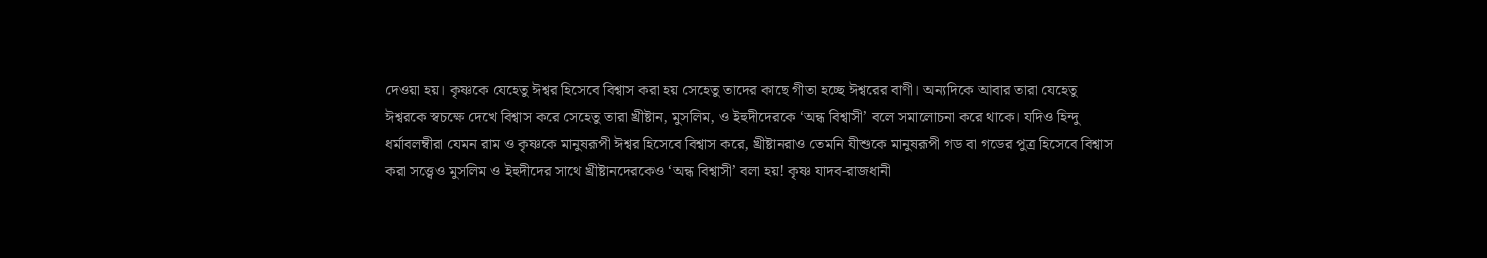দেওয়া হয়। কৃষ্ণকে যেহেতু ঈশ্বর হিসেবে বিশ্বাস করা হয় সেহেতু তাদের কাছে গীতা হচ্ছে ঈশ্বরের বাণী। অন্যদিকে আবার তারা যেহেতু ঈশ্বরকে স্বচক্ষে দেখে বিশ্বাস করে সেহেতু তারা খ্রীষ্টান, মুসলিম, ও ইহুদীদেরকে ‘অন্ধ বিশ্বাসী’ বলে সমালোচনা করে থাকে। যদিও হিন্দু ধর্মাবলম্বীরা যেমন রাম ও কৃষ্ণকে মানুষরূপী ঈশ্বর হিসেবে বিশ্বাস করে, খ্রীষ্টানরাও তেমনি যীশুকে মানুষরূপী গড বা গডের পুত্র হিসেবে বিশ্বাস করা সত্ত্বেও মুসলিম ও ইহুদীদের সাথে খ্রীষ্টানদেরকেও ‘অন্ধ বিশ্বাসী’ বলা হয়! কৃষ্ণ যাদব-রাজধানী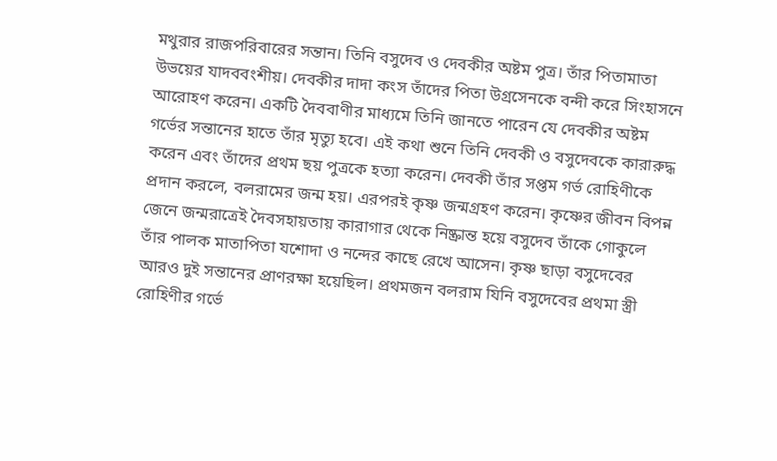মথুরার রাজপরিবারের সন্তান। তিনি বসুদেব ও দেবকীর অষ্টম পুত্র। তাঁর পিতামাতা উভয়ের যাদববংশীয়। দেবকীর দাদা কংস তাঁদের পিতা উগ্রসেনকে বন্দী করে সিংহাসনে আরোহণ করেন। একটি দৈববাণীর মাধ্যমে তিনি জানতে পারেন যে দেবকীর অষ্টম গর্ভের সন্তানের হাতে তাঁর মৃত্যু হবে। এই কথা শুনে তিনি দেবকী ও বসুদেবকে কারারুদ্ধ করেন এবং তাঁদের প্রথম ছয় পুত্রকে হত্যা করেন। দেবকী তাঁর সপ্তম গর্ভ রোহিণীকে প্রদান করলে, বলরামের জন্ম হয়। এরপরই কৃষ্ণ জন্মগ্রহণ করেন। কৃষ্ণের জীবন বিপন্ন জেনে জন্মরাত্রেই দৈবসহায়তায় কারাগার থেকে নিষ্ক্রান্ত হয়ে বসুদেব তাঁকে গোকুলে তাঁর পালক মাতাপিতা যশোদা ও নন্দের কাছে রেখে আসেন। কৃষ্ণ ছাড়া বসুদেবের আরও দুই সন্তানের প্রাণরক্ষা হয়েছিল। প্রথমজন বলরাম যিনি বসুদেবের প্রথমা স্ত্রী রোহিণীর গর্ভে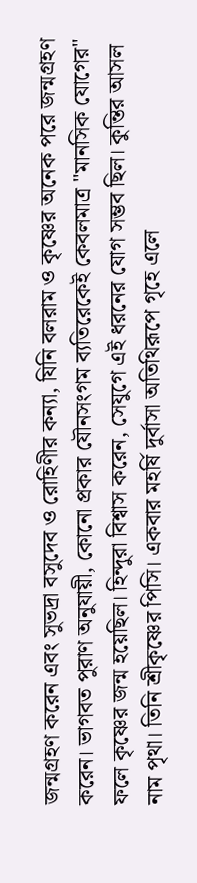জন্মগ্রহণ করেন এবং সুভদ্রা বসুদেব ও রোহিণীর কন্যা, যিনি বলরাম ও কৃষ্ণের অনেক পরে জন্মগ্রহণ করেন। ভাগবত পুরাণ অনুযায়ী, কোনো প্রকার যৌনসংগম ব্যতিরেকেই কেবলমাত্র "মানসিক যোগের" ফলে কৃষ্ণের জন্ম হয়েছিল। হিন্দুরা বিশ্বাস করেন, সেযুগে এই ধরনের যোগ সম্ভব ছিল। কুন্তির আসল নাম পৃথা। তিনি শ্রীকৃষ্ণের পিসি। একবার মহর্ষি দুর্বাসা অতিথিরূপে গৃহে এলে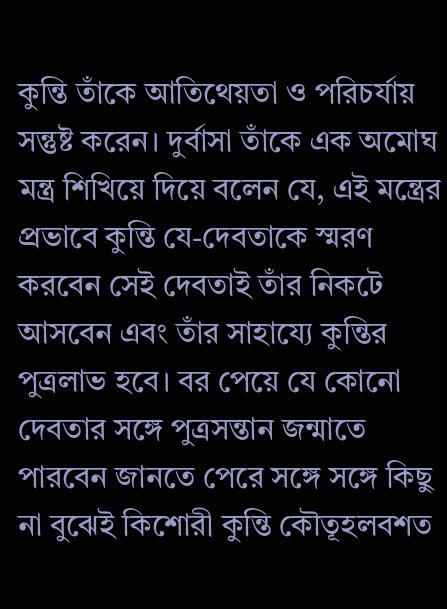কুন্তি তাঁকে আতিথেয়তা ও পরিচর্যায় সন্তুষ্ট করেন। দুর্বাসা তাঁকে এক অমোঘ মন্ত্র শিখিয়ে দিয়ে বলেন যে, এই মন্ত্রের প্রভাবে কুন্তি যে-দেবতাকে স্মরণ করবেন সেই দেবতাই তাঁর নিকটে আসবেন এবং তাঁর সাহায্যে কুন্তির পুত্রলাভ হবে। বর পেয়ে যে কোনো দেবতার সঙ্গে পুত্রসন্তান জন্মাতে পারবেন জানতে পেরে সঙ্গে সঙ্গে কিছু না বুঝেই কিশোরী কুন্তি কৌতূহলবশত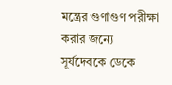মন্ত্রের গুণাগুণ পরীক্ষা করার জন্যে সূর্যদেবকে ডেকে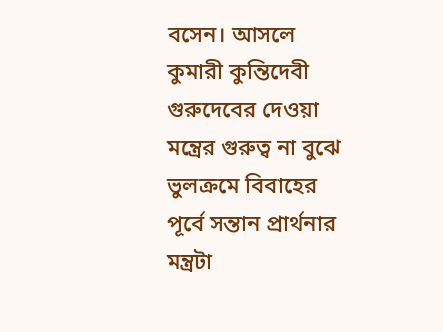বসেন। আসলে কুমারী কুন্তিদেবী গুরুদেবের দেওয়া মন্ত্রের গুরুত্ব না বুঝে ভুলক্রমে বিবাহের পূর্বে সন্তান প্রার্থনার মন্ত্রটা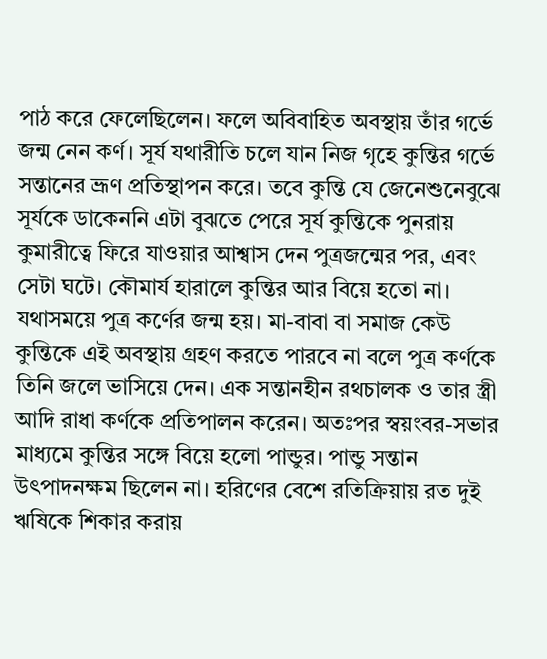পাঠ করে ফেলেছিলেন। ফলে অবিবাহিত অবস্থায় তাঁর গর্ভে জন্ম নেন কর্ণ। সূর্য যথারীতি চলে যান নিজ গৃহে কুন্তির গর্ভে সন্তানের ভ্রূণ প্রতিস্থাপন করে। তবে কুন্তি যে জেনেশুনেবুঝে সূর্যকে ডাকেননি এটা বুঝতে পেরে সূর্য কুন্তিকে পুনরায় কুমারীত্বে ফিরে যাওয়ার আশ্বাস দেন পুত্রজন্মের পর, এবং সেটা ঘটে। কৌমার্য হারালে কুন্তির আর বিয়ে হতো না। যথাসময়ে পুত্র কর্ণের জন্ম হয়। মা-বাবা বা সমাজ কেউ কুন্তিকে এই অবস্থায় গ্রহণ করতে পারবে না বলে পুত্র কর্ণকে তিনি জলে ভাসিয়ে দেন। এক সন্তানহীন রথচালক ও তার স্ত্রী আদি রাধা কর্ণকে প্রতিপালন করেন। অতঃপর স্বয়ংবর-সভার মাধ্যমে কুন্তির সঙ্গে বিয়ে হলো পান্ডুর। পান্ডু সন্তান উৎপাদনক্ষম ছিলেন না। হরিণের বেশে রতিক্রিয়ায় রত দুই ঋষিকে শিকার করায়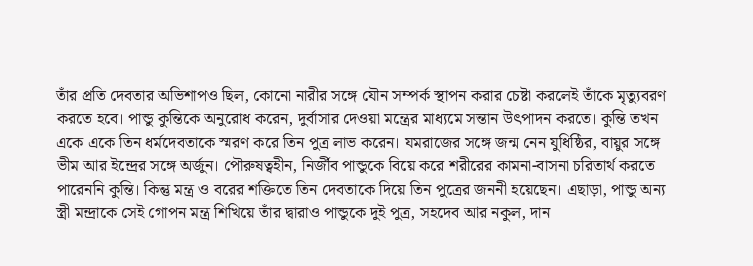তাঁর প্রতি দেবতার অভিশাপও ছিল, কোনো নারীর সঙ্গে যৌন সম্পর্ক স্থাপন করার চেষ্টা করলেই তাঁকে মৃত্যুবরণ করতে হবে। পান্ডু কুন্তিকে অনুরোধ করেন, দুর্বাসার দেওয়া মন্ত্রের মাধ্যমে সন্তান উৎপাদন করতে। কুন্তি তখন একে একে তিন ধর্মদেবতাকে স্মরণ করে তিন পুত্র লাভ করেন। যমরাজের সঙ্গে জন্ম নেন যুধিষ্ঠির, বায়ুর সঙ্গে ভীম আর ইন্দ্রের সঙ্গে অর্জুন। পৌরুষত্বহীন, নির্জীব পান্ডুকে বিয়ে করে শরীরের কামনা-বাসনা চরিতার্থ করতে পারেননি কুন্তি। কিন্তু মন্ত্র ও বরের শক্তিতে তিন দেবতাকে দিয়ে তিন পুত্রের জননী হয়েছেন। এছাড়া, পান্ডু অন্য স্ত্রী মন্দ্রাকে সেই গোপন মন্ত্র শিখিয়ে তাঁর দ্বারাও পান্ডুকে দুই পুত্র, সহদেব আর নকুল, দান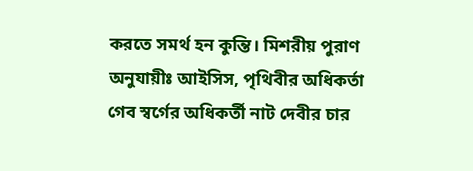করতে সমর্থ হন কুন্তি। মিশরীয় পুরাণ অনুযায়ীঃ আইসিস, পৃথিবীর অধিকর্তা গেব স্বর্গের অধিকর্তী নাট দেবীর চার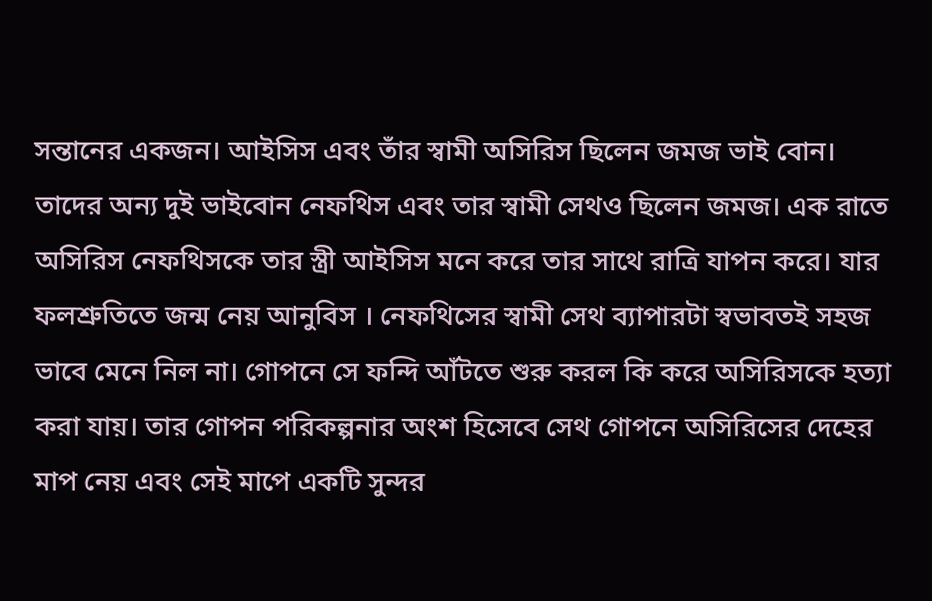সন্তানের একজন। আইসিস এবং তাঁর স্বামী অসিরিস ছিলেন জমজ ভাই বোন। তাদের অন্য দুই ভাইবোন নেফথিস এবং তার স্বামী সেথও ছিলেন জমজ। এক রাতে অসিরিস নেফথিসকে তার স্ত্রী আইসিস মনে করে তার সাথে রাত্রি যাপন করে। যার ফলশ্রুতিতে জন্ম নেয় আনুবিস । নেফথিসের স্বামী সেথ ব্যাপারটা স্বভাবতই সহজ ভাবে মেনে নিল না। গোপনে সে ফন্দি আঁটতে শুরু করল কি করে অসিরিসকে হত্যা করা যায়। তার গোপন পরিকল্পনার অংশ হিসেবে সেথ গোপনে অসিরিসের দেহের মাপ নেয় এবং সেই মাপে একটি সুন্দর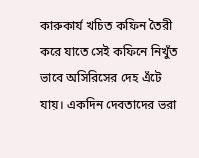কারুকার্য খচিত কফিন তৈরী করে যাতে সেই কফিনে নিখুঁত ভাবে অসিরিসের দেহ এঁটে যায়। একদিন দেবতাদের ভরা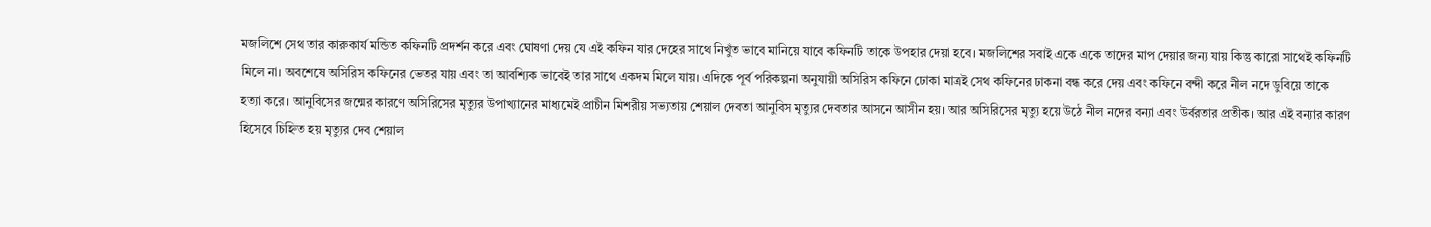মজলিশে সেথ তার কারুকার্য মন্ডিত কফিনটি প্রদর্শন করে এবং ঘোষণা দেয় যে এই কফিন যার দেহের সাথে নিখুঁত ভাবে মানিয়ে যাবে কফিনটি তাকে উপহার দেয়া হবে। মজলিশের সবাই একে একে তাদের মাপ দেয়ার জন্য যায় কিন্তু কারো সাথেই কফিনটি মিলে না। অবশেষে অসিরিস কফিনের ভেতর যায় এবং তা আবশ্যিক ভাবেই তার সাথে একদম মিলে যায়। এদিকে পূর্ব পরিকল্পনা অনুযায়ী অসিরিস কফিনে ঢোকা মাত্রই সেথ কফিনের ঢাকনা বন্ধ করে দেয় এবং কফিনে বন্দী করে নীল নদে ডুবিয়ে তাকে হত্যা করে। আনুবিসের জন্মের কারণে অসিরিসের মৃত্যুর উপাখ্যানের মাধ্যমেই প্রাচীন মিশরীয় সভ্যতায় শেয়াল দেবতা আনুবিস মৃত্যুর দেবতার আসনে আসীন হয়। আর অসিরিসের মৃত্যু হয়ে উঠে নীল নদের বন্যা এবং উর্বরতার প্রতীক। আর এই বন্যার কারণ হিসেবে চিহ্নিত হয় মৃত্যুর দেব শেয়াল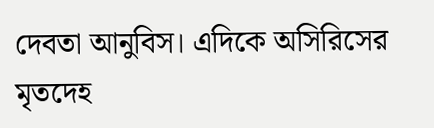দেবতা আনুবিস। এদিকে অসিরিসের মৃতদেহ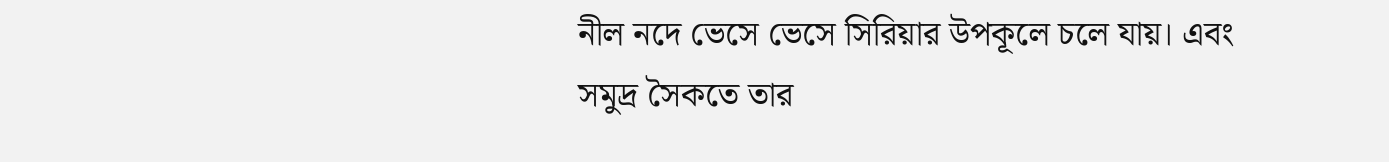নীল নদে ভেসে ভেসে সিরিয়ার উপকূলে চলে যায়। এবং সমুদ্র সৈকতে তার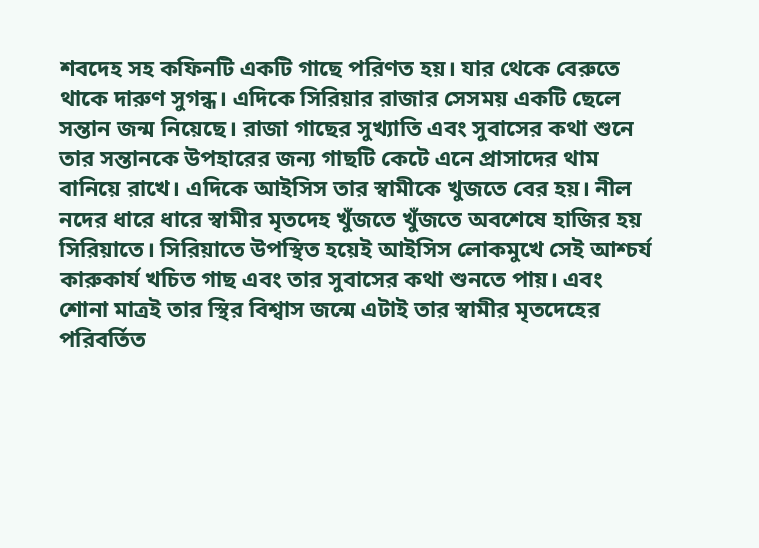শবদেহ সহ কফিনটি একটি গাছে পরিণত হয়। যার থেকে বেরুতে থাকে দারুণ সুগন্ধ। এদিকে সিরিয়ার রাজার সেসময় একটি ছেলে সন্তান জন্ম নিয়েছে। রাজা গাছের সুখ্যাতি এবং সুবাসের কথা শুনে তার সন্তানকে উপহারের জন্য গাছটি কেটে এনে প্রাসাদের থাম বানিয়ে রাখে। এদিকে আইসিস তার স্বামীকে খুজতে বের হয়। নীল নদের ধারে ধারে স্বামীর মৃতদেহ খুঁজতে খুঁজতে অবশেষে হাজির হয় সিরিয়াতে। সিরিয়াতে উপস্থিত হয়েই আইসিস লোকমুখে সেই আশ্চর্য কারুকার্য খচিত গাছ এবং তার সুবাসের কথা শুনতে পায়। এবং শোনা মাত্রই তার স্থির বিশ্বাস জন্মে এটাই তার স্বামীর মৃতদেহের পরিবর্তিত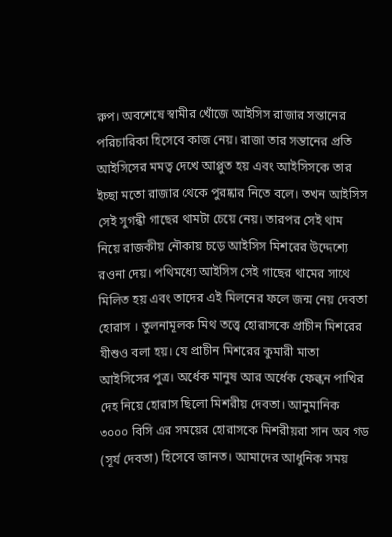রুপ। অবশেষে স্বামীর খোঁজে আইসিস রাজার সন্তানের পরিচারিকা হিসেবে কাজ নেয়। রাজা তার সন্তানের প্রতি আইসিসের মমত্ব দেখে আপ্লুত হয় এবং আইসিসকে তার ইচ্ছা মতো রাজার থেকে পুরষ্কার নিতে বলে। তখন আইসিস সেই সুগন্ধী গাছের থামটা চেয়ে নেয়। তারপর সেই থাম নিয়ে রাজকীয় নৌকায় চড়ে আইসিস মিশরের উদ্দেশ্যে রওনা দেয়। পথিমধ্যে আইসিস সেই গাছের থামের সাথে মিলিত হয় এবং তাদের এই মিলনের ফলে জন্ম নেয় দেবতা হোরাস । তুলনামূলক মিথ তত্ত্বে হোরাসকে প্রাচীন মিশরের যীশুও বলা হয়। যে প্রাচীন মিশরের কুমারী মাতা আইসিসের পুত্র। অর্ধেক মানুষ আর অর্ধেক ফেল্কন পাখির দেহ নিয়ে হোরাস ছিলো মিশরীয় দেবতা। আনুমানিক ৩০০০ বিসি এর সময়ের হোরাসকে মিশরীয়রা সান অব গড (সূর্য দেবতা) হিসেবে জানত। আমাদের আধুনিক সময়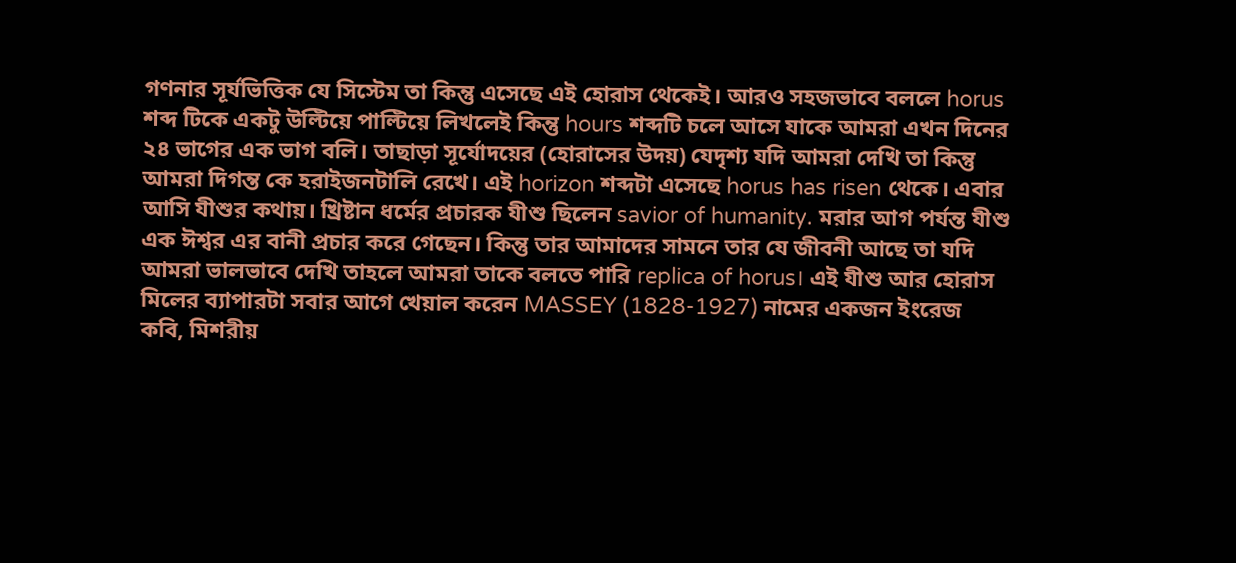গণনার সূর্যভিত্তিক যে সিস্টেম তা কিন্তু এসেছে এই হোরাস থেকেই। আরও সহজভাবে বললে horus শব্দ টিকে একটু উল্টিয়ে পাল্টিয়ে লিখলেই কিন্তু hours শব্দটি চলে আসে যাকে আমরা এখন দিনের ২৪ ভাগের এক ভাগ বলি। তাছাড়া সূর্যোদয়ের (হোরাসের উদয়) যেদৃশ্য যদি আমরা দেখি তা কিন্তু আমরা দিগন্ত কে হরাইজনটালি রেখে। এই horizon শব্দটা এসেছে horus has risen থেকে। এবার আসি যীশুর কথায়। খ্রিষ্টান ধর্মের প্রচারক যীশু ছিলেন savior of humanity. মরার আগ পর্যন্ত যীশু এক ঈশ্বর এর বানী প্রচার করে গেছেন। কিন্তু তার আমাদের সামনে তার যে জীবনী আছে তা যদি আমরা ভালভাবে দেখি তাহলে আমরা তাকে বলতে পারি replica of horus। এই যীশু আর হোরাস মিলের ব্যাপারটা সবার আগে খেয়াল করেন MASSEY (1828-1927) নামের একজন ইংরেজ কবি, মিশরীয়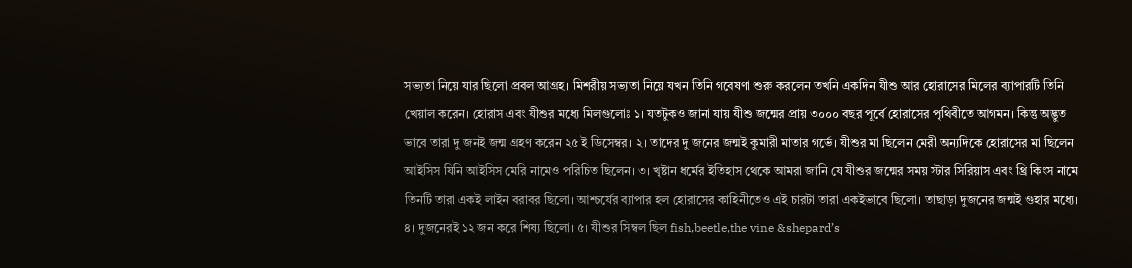সভ্যতা নিয়ে যার ছিলো প্রবল আগ্রহ। মিশরীয় সভ্যতা নিয়ে যখন তিনি গবেষণা শুরু করলেন তখনি একদিন যীশু আর হোরাসের মিলের ব্যাপারটি তিনি খেয়াল করেন। হোরাস এবং যীশুর মধ্যে মিলগুলোঃ ১। যতটুকও জানা যায় যীশু জন্মের প্রায় ৩০০০ বছর পূর্বে হোরাসের পৃথিবীতে আগমন। কিন্তু অদ্ভুত ভাবে তারা দু জনই জন্ম গ্রহণ করেন ২৫ ই ডিসেম্বর। ২। তাদের দু জনের জন্মই কুমারী মাতার গর্ভে। যীশুর মা ছিলেন মেরী অন্যদিকে হোরাসের মা ছিলেন আইসিস যিনি আইসিস মেরি নামেও পরিচিত ছিলেন। ৩। খৃষ্টান ধর্মের ইতিহাস থেকে আমরা জানি যে যীশুর জন্মের সময় স্টার সিরিয়াস এবং থ্রি কিংস নামে তিনটি তারা একই লাইন বরাবর ছিলো। আশ্চর্যের ব্যাপার হল হোরাসের কাহিনীতেও এই চারটা তারা একইভাবে ছিলো। তাছাড়া দুজনের জন্মই গুহার মধ্যে। ৪। দুজনেরই ১২ জন করে শিষ্য ছিলো। ৫। যীশুর সিম্বল ছিল fish,beetle,the vine &shepard’s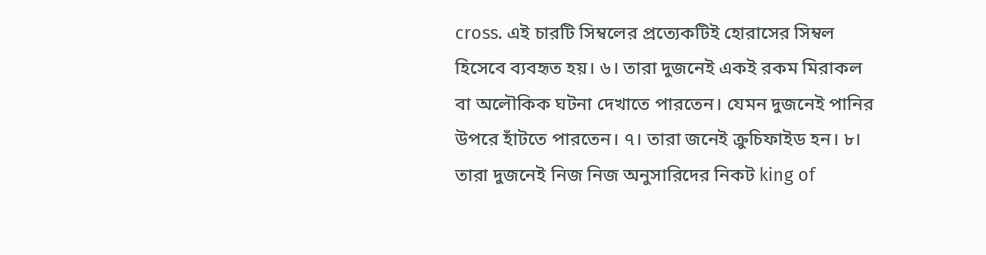cross. এই চারটি সিম্বলের প্রত্যেকটিই হোরাসের সিম্বল হিসেবে ব্যবহৃত হয়। ৬। তারা দুজনেই একই রকম মিরাকল বা অলৌকিক ঘটনা দেখাতে পারতেন। যেমন দুজনেই পানির উপরে হাঁটতে পারতেন। ৭। তারা জনেই ক্রুচিফাইড হন। ৮। তারা দুজনেই নিজ নিজ অনুসারিদের নিকট king of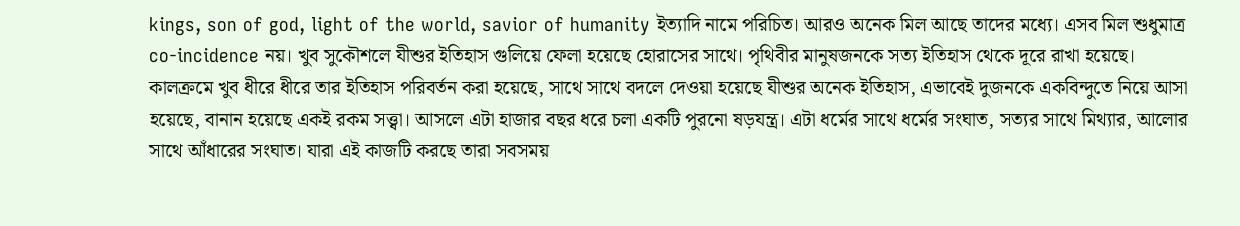kings, son of god, light of the world, savior of humanity ইত্যাদি নামে পরিচিত। আরও অনেক মিল আছে তাদের মধ্যে। এসব মিল শুধুমাত্র co-incidence নয়। খুব সুকৌশলে যীশুর ইতিহাস গুলিয়ে ফেলা হয়েছে হোরাসের সাথে। পৃথিবীর মানুষজনকে সত্য ইতিহাস থেকে দূরে রাখা হয়েছে। কালক্রমে খুব ধীরে ধীরে তার ইতিহাস পরিবর্তন করা হয়েছে, সাথে সাথে বদলে দেওয়া হয়েছে যীশুর অনেক ইতিহাস, এভাবেই দুজনকে একবিন্দুতে নিয়ে আসা হয়েছে, বানান হয়েছে একই রকম সত্ত্বা। আসলে এটা হাজার বছর ধরে চলা একটি পুরনো ষড়যন্ত্র। এটা ধর্মের সাথে ধর্মের সংঘাত, সত্যর সাথে মিথ্যার, আলোর সাথে আঁধারের সংঘাত। যারা এই কাজটি করছে তারা সবসময়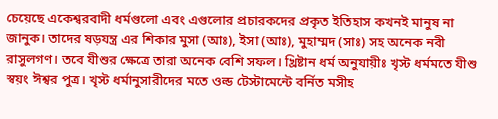চেয়েছে একেশ্বরবাদী ধর্মগুলো এবং এগুলোর প্রচারকদের প্রকৃত ইতিহাস কখনই মানুষ না জানুক। তাদের ষড়যন্ত্র এর শিকার মুসা (আঃ), ইসা (আঃ), মুহাম্মদ (সাঃ) সহ অনেক নবী রাসুলগণ। তবে যীশুর ক্ষেত্রে তারা অনেক বেশি সফল। খ্রিষ্টান ধর্ম অনুযায়ীঃ খৃস্ট ধর্মমতে যীশু স্বয়ং ঈশ্বর পুত্র। খৃস্ট ধর্মানুসারীদের মতে ওল্ড টেস্টামেন্টে বর্নিত মসীহ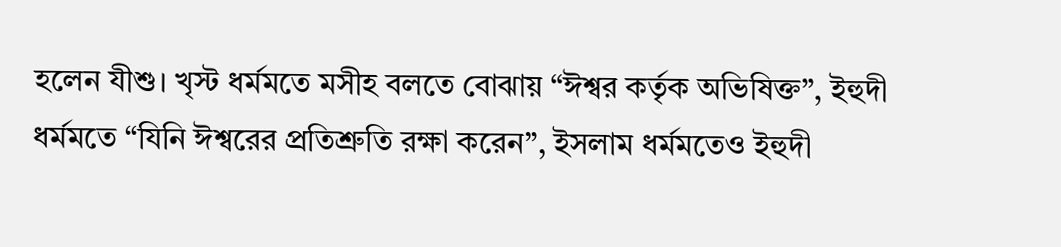হলেন যীশু। খৃস্ট ধর্মমতে মসীহ বলতে বোঝায় “ঈশ্বর কর্তৃক অভিষিক্ত”, ইহুদী ধর্মমতে “যিনি ঈশ্বরের প্রতিশ্রুতি রক্ষা করেন”, ইসলাম ধর্মমতেও ইহুদী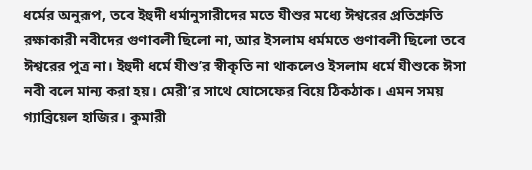ধর্মের অনুরূপ, তবে ইহুদী ধর্মানুসারীদের মতে যীশুর মধ্যে ঈশ্বরের প্রতিশ্রুতি রক্ষাকারী নবীদের গুণাবলী ছিলো না, আর ইসলাম ধর্মমতে গুণাবলী ছিলো তবে ঈশ্বরের পুত্র না। ইহুদী ধর্মে যীশু’র স্বীকৃতি না থাকলেও ইসলাম ধর্মে যীশুকে ঈসা নবী বলে মান্য করা হয়। মেরী’র সাথে যোসেফের বিয়ে ঠিকঠাক। এমন সময় গ্যাব্রিয়েল হাজির। কুমারী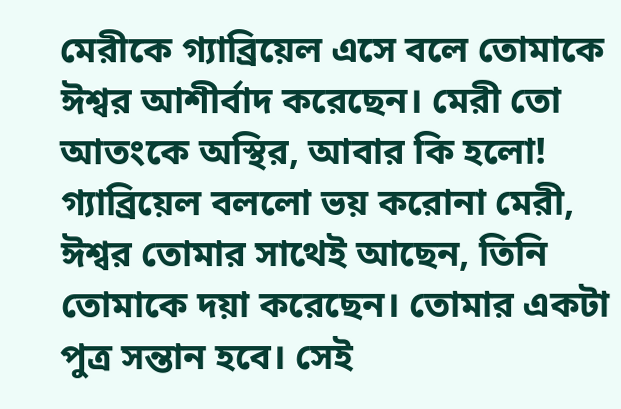মেরীকে গ্যাব্রিয়েল এসে বলে তোমাকে ঈশ্বর আশীর্বাদ করেছেন। মেরী তো আতংকে অস্থির, আবার কি হলো! গ্যাব্রিয়েল বললো ভয় করোনা মেরী, ঈশ্বর তোমার সাথেই আছেন, তিনি তোমাকে দয়া করেছেন। তোমার একটা পুত্র সন্তান হবে। সেই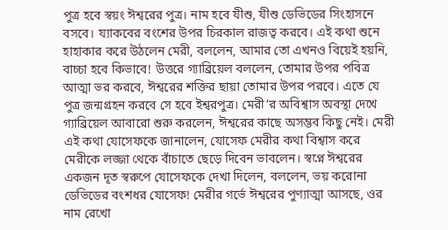পুত্র হবে স্বয়ং ঈশ্বরের পুত্র। নাম হবে যীশু, যীশু ডেভিডের সিংহাসনে বসবে। য্যাকবের বংশের উপর চিরকাল রাজত্ব করবে। এই কথা শুনে হাহাকার করে উঠলেন মেরী, বললেন, আমার তো এখনও বিয়েই হয়নি, বাচ্চা হবে কিভাবে! উত্তরে গ্যাব্রিয়েল বললেন, তোমার উপর পবিত্র আত্মা ভর করবে, ঈশ্বরের শক্তির ছায়া তোমার উপর পরবে। এতে যে পুত্র জন্মগ্রহন করবে সে হবে ইশ্বরপুত্র। মেরী’র অবিশ্বাস অবস্থা দেখে গ্যাব্রিয়েল আবারো শুরু করলেন, ঈশ্বরের কাছে অসম্ভব কিছু নেই। মেরী এই কথা যোসেফকে জানালেন, যোসেফ মেরীর কথা বিশ্বাস করে মেরীকে লজ্জা থেকে বাঁচাতে ছেড়ে দিবেন ভাবলেন। স্বপ্নে ঈশ্বরের একজন দূত স্বরুপে যোসেফকে দেখা দিলেন, বললেন, ভয় করোনা ডেভিডের বংশধর যোসেফ! মেরীর গর্ভে ঈশ্বরের পুণ্যাত্মা আসছে, ওর নাম রেখো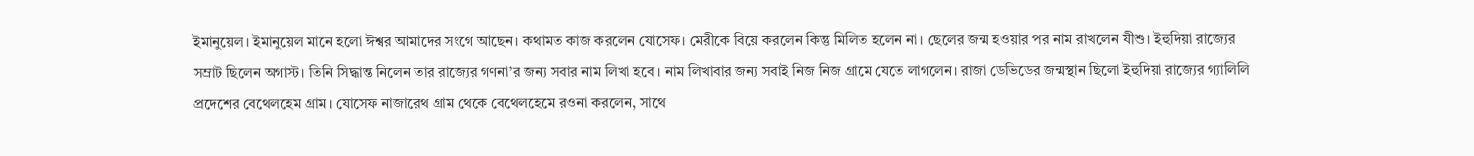ইমানুয়েল। ইমানুয়েল মানে হলো ঈশ্বর আমাদের সংগে আছেন। কথামত কাজ করলেন যোসেফ। মেরীকে বিয়ে করলেন কিন্তু মিলিত হলেন না। ছেলের জন্ম হওয়ার পর নাম রাখলেন যীশু। ইহুদিয়া রাজ্যের সম্রাট ছিলেন অগাস্ট। তিনি সিদ্ধান্ত নিলেন তার রাজ্যের গণনা’র জন্য সবার নাম লিখা হবে। নাম লিখাবার জন্য সবাই নিজ নিজ গ্রামে যেতে লাগলেন। রাজা ডেভিডের জন্মস্থান ছিলো ইহুদিয়া রাজ্যের গ্যালিলি প্রদেশের বেথেলহেম গ্রাম। যোসেফ নাজারেথ গ্রাম থেকে বেথেলহেমে রওনা করলেন, সাথে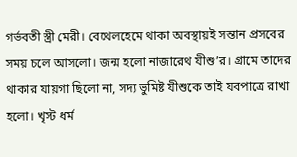গর্ভবতী স্ত্রী মেরী। বেথেলহেমে থাকা অবস্থায়ই সন্তান প্রসবের সময় চলে আসলো। জন্ম হলো নাজারেথ যীশু’র। গ্রামে তাদের থাকার যায়গা ছিলো না, সদ্য ভুমিষ্ট যীশুকে তাই যবপাত্রে রাখা হলো। খৃস্ট ধর্ম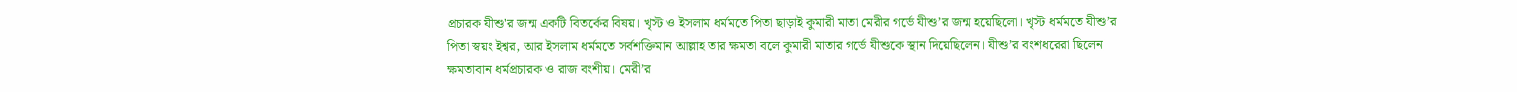প্রচারক যীশু'র জন্ম একটি বিতর্কের বিষয়। খৃস্ট ও ইসলাম ধর্মমতে পিতা ছাড়াই কুমারী মাতা মেরীর গর্ভে যীশু’র জন্ম হয়েছিলো। খৃস্ট ধর্মমতে যীশু’র পিতা স্বয়ং ইশ্বর, আর ইসলাম ধর্মমতে সর্বশক্তিমান আল্লাহ তার ক্ষমতা বলে কুমারী মাতার গর্ভে যীশুকে স্থান দিয়েছিলেন। যীশু’র বংশধরেরা ছিলেন ক্ষমতাবান ধর্মপ্রচারক ও রাজ বংশীয়। মেরী’র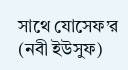সাথে যোসেফ’র (নবী ইউসুফ)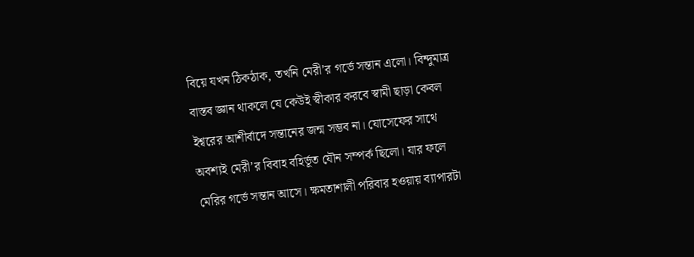বিয়ে যখন ঠিকঠাক, তখনি মেরী’র গর্ভে সন্তান এলো। বিন্দুমাত্র বাস্তব জ্ঞান থাকলে যে কেউই স্বীকার করবে স্বামী ছাড়া কেবল ইশ্বরের আশীর্বাদে সন্তানের জন্ম সম্ভব না। যোসেফের সাথে অবশ্যই মেরী’র বিবাহ বহির্ভূত যৌন সম্পর্ক ছিলো। যার ফলে মেরির গর্ভে সন্তান আসে। ক্ষমতাশালী পরিবার হওয়ায় ব্যাপারটা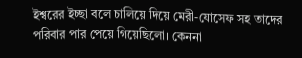ইশ্বরের ইচ্ছা বলে চালিয়ে দিয়ে মেরী-যোসেফ সহ তাদের পরিবার পার পেয়ে গিয়েছিলো। কেননা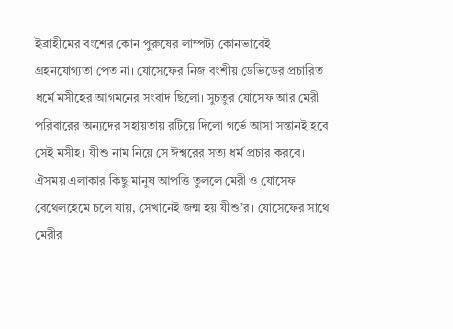ইব্রাহীমের বংশের কোন পুরুষের লাম্পট্য কোনভাবেই গ্রহনযোগ্যতা পেত না। যোসেফের নিজ বংশীয় ডেভিডের প্রচারিত ধর্মে মসীহের আগমনের সংবাদ ছিলো। সুচতুর যোসেফ আর মেরী পরিবারের অন্যদের সহায়তায় রটিয়ে দিলো গর্ভে আসা সন্তানই হবে সেই মসীহ। যীশু নাম নিয়ে সে ঈশ্বরের সত্য ধর্ম প্রচার করবে। ঐসময় এলাকার কিছু মানুষ আপত্তি তুললে মেরী ও যোসেফ বেথেলহেমে চলে যায়, সেখানেই জন্ম হয় যীশু’র। যোসেফের সাথে মেরীর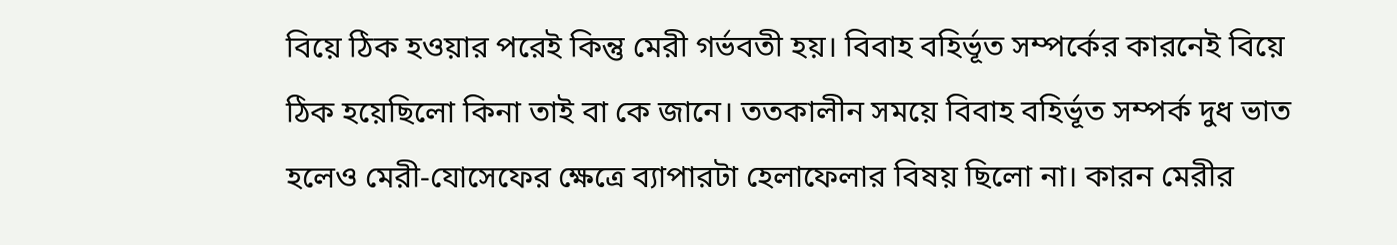বিয়ে ঠিক হওয়ার পরেই কিন্তু মেরী গর্ভবতী হয়। বিবাহ বহির্ভূত সম্পর্কের কারনেই বিয়ে ঠিক হয়েছিলো কিনা তাই বা কে জানে। ততকালীন সময়ে বিবাহ বহির্ভূত সম্পর্ক দুধ ভাত হলেও মেরী-যোসেফের ক্ষেত্রে ব্যাপারটা হেলাফেলার বিষয় ছিলো না। কারন মেরীর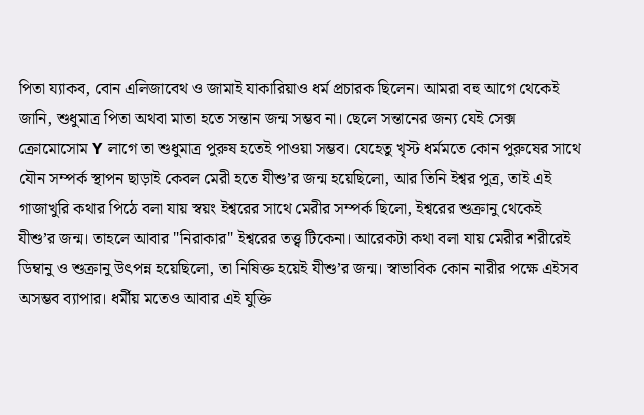পিতা য্যাকব, বোন এলিজাবেথ ও জামাই যাকারিয়াও ধর্ম প্রচারক ছিলেন। আমরা বহু আগে থেকেই জানি, শুধুমাত্র পিতা অথবা মাতা হতে সন্তান জন্ম সম্ভব না। ছেলে সন্তানের জন্য যেই সেক্স ক্রোমোসোম Y লাগে তা শুধুমাত্র পুরুষ হতেই পাওয়া সম্ভব। যেহেতু খৃস্ট ধর্মমতে কোন পুরুষের সাথে যৌন সম্পর্ক স্থাপন ছাড়াই কেবল মেরী হতে যীশু’র জন্ম হয়েছিলো, আর তিনি ইশ্বর পুত্র, তাই এই গাজাখুরি কথার পিঠে বলা যায় স্বয়ং ইশ্বরের সাথে মেরীর সম্পর্ক ছিলো, ইশ্বরের শুক্রানু থেকেই যীশু’র জন্ম। তাহলে আবার "নিরাকার" ইশ্বরের তত্ত্ব টিকেনা। আরেকটা কথা বলা যায় মেরীর শরীরেই ডিম্বানু ও শুক্রানু উৎপন্ন হয়েছিলো, তা নিষিক্ত হয়েই যীশু’র জন্ম। স্বাভাবিক কোন নারীর পক্ষে এইসব অসম্ভব ব্যাপার। ধর্মীয় মতেও আবার এই যুক্তি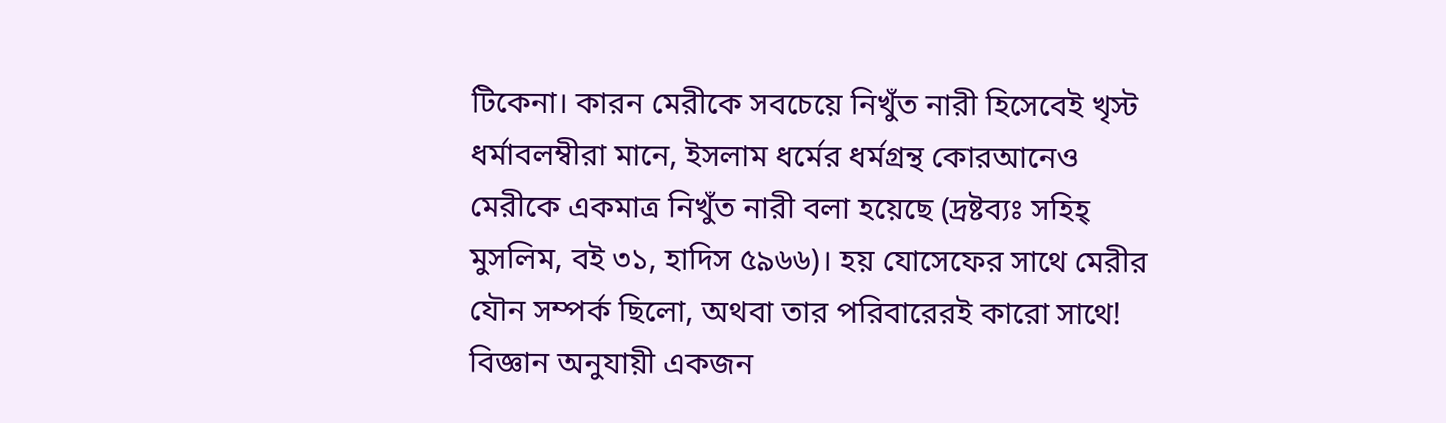টিকেনা। কারন মেরীকে সবচেয়ে নিখুঁত নারী হিসেবেই খৃস্ট ধর্মাবলম্বীরা মানে, ইসলাম ধর্মের ধর্মগ্রন্থ কোরআনেও মেরীকে একমাত্র নিখুঁত নারী বলা হয়েছে (দ্রষ্টব্যঃ সহিহ্‌ মুসলিম, বই ৩১, হাদিস ৫৯৬৬)। হয় যোসেফের সাথে মেরীর যৌন সম্পর্ক ছিলো, অথবা তার পরিবারেরই কারো সাথে! বিজ্ঞান অনুযায়ী একজন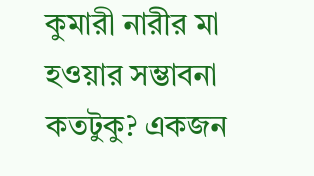কুমারী নারীর মা হওয়ার সম্ভাবনা কতটুকু? একজন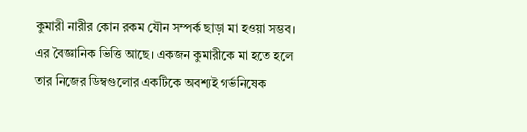কুমারী নারীর কোন রকম যৌন সম্পর্ক ছাড়া মা হওয়া সম্ভব। এর বৈজ্ঞানিক ভিত্তি আছে। একজন কুমারীকে মা হতে হলে তার নিজের ডিম্বগুলোর একটিকে অবশ্যই গর্ভনিষেক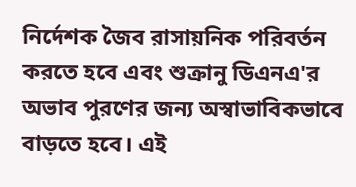নির্দেশক জৈব রাসায়নিক পরিবর্তন করতে হবে এবং শুক্রানু ডিএনএ'র অভাব পুরণের জন্য অস্বাভাবিকভাবে বাড়তে হবে। এই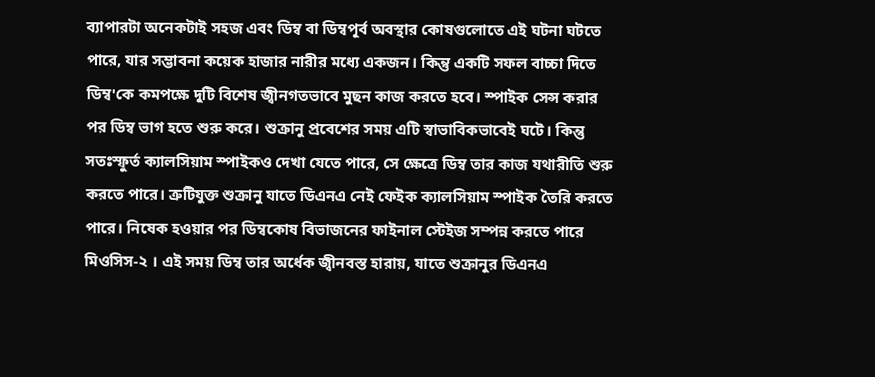ব্যাপারটা অনেকটাই সহজ এবং ডিম্ব বা ডিম্বপূর্ব অবস্থার কোষগুলোতে এই ঘটনা ঘটতে পারে, যার সম্ভাবনা কয়েক হাজার নারীর মধ্যে একজন। কিন্তু একটি সফল বাচ্চা দিতে ডিম্ব'কে কমপক্ষে দুটি বিশেষ জ্বীনগতভাবে মুছন কাজ করতে হবে। স্পাইক সেন্স করার পর ডিম্ব ভাগ হতে শুরু করে। শুক্রানু প্রবেশের সময় এটি স্বাভাবিকভাবেই ঘটে। কিন্তু সতঃস্ফুর্ত ক্যালসিয়াম স্পাইকও দেখা যেতে পারে, সে ক্ষেত্রে ডিম্ব তার কাজ যথারীতি শুরু করতে পারে। ত্রুটিযুক্ত শুক্রানু যাতে ডিএনএ নেই ফেইক ক্যালসিয়াম স্পাইক তৈরি করতে পারে। নিষেক হওয়ার পর ডিম্বকোষ বিভাজনের ফাইনাল স্টেইজ সম্পন্ন করতে পারে মিওসিস-২ । এই সময় ডিম্ব তার অর্ধেক জ্বীনবস্ত হারায়, যাতে শুক্রানুর ডিএনএ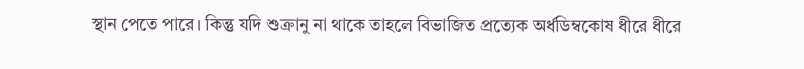স্থান পেতে পারে। কিন্তু যদি শুক্রানু না থাকে তাহলে বিভাজিত প্রত্যেক অর্ধডিম্বকোষ ধীরে ধীরে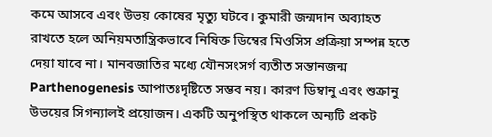কমে আসবে এবং উভয় কোষের মৃত্যু ঘটবে। কুমারী জন্মদান অব্যাহত রাখতে হলে অনিয়মতান্ত্রিকভাবে নিষিক্ত ডিম্বের মিওসিস প্রক্রিয়া সম্পন্ন হতে দেয়া যাবে না। মানবজাতির মধ্যে যৌনসংসর্গ ব্যতীত সন্তানজন্ম Parthenogenesis আপাতঃদৃষ্টিতে সম্ভব নয়। কারণ ডিম্বানু এবং শুক্রানু উভয়ের সিগন্যালই প্রয়োজন। একটি অনুপস্থিত থাকলে অন্যটি প্রকট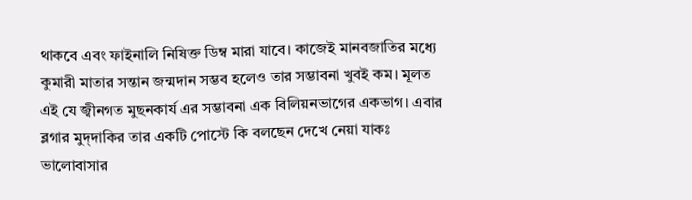থাকবে এবং ফাইনালি নিষিক্ত ডিম্ব মারা যাবে। কাজেই মানবজাতির মধ্যে কুমারী মাতার সন্তান জন্মদান সম্ভব হলেও তার সম্ভাবনা খুবই কম। মূলত এই যে জ্বীনগত মুছনকার্য এর সম্ভাবনা এক বিলিয়নভাগের একভাগ। এবার ব্লগার মুদ্‌দাকির তার একটি পোস্টে কি বলছেন দেখে নেয়া যাকঃ ভালোবাসার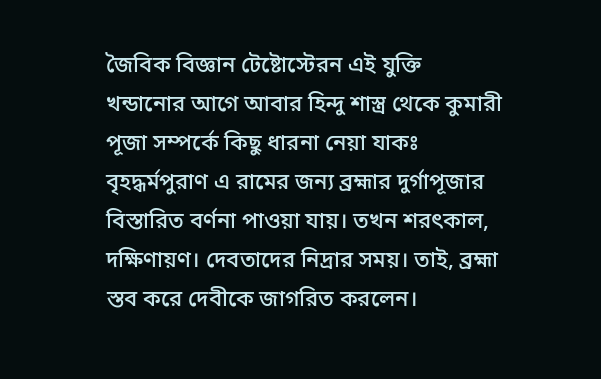জৈবিক বিজ্ঞান টেষ্টোস্টেরন এই যুক্তি খন্ডানোর আগে আবার হিন্দু শাস্ত্র থেকে কুমারী পূজা সম্পর্কে কিছু ধারনা নেয়া যাকঃ বৃহদ্ধর্মপুরাণ এ রামের জন্য ব্রহ্মার দুর্গাপূজার বিস্তারিত বর্ণনা পাওয়া যায়। তখন শরৎকাল, দক্ষিণায়ণ। দেবতাদের নিদ্রার সময়। তাই, ব্রহ্মা স্তব করে দেবীকে জাগরিত করলেন।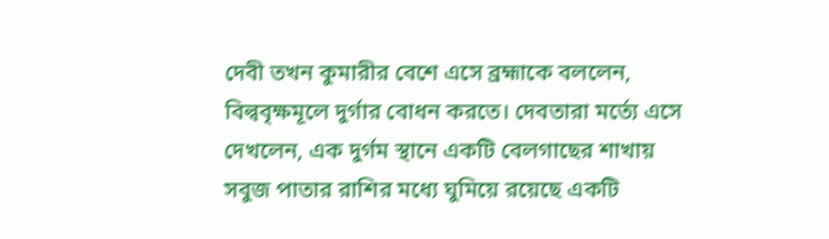দেবী তখন কুমারীর বেশে এসে ব্রহ্মাকে বললেন, বিল্ববৃক্ষমূলে দুর্গার বোধন করতে। দেবতারা মর্ত্যে এসে দেখলেন, এক দুর্গম স্থানে একটি বেলগাছের শাখায় সবুজ পাতার রাশির মধ্যে ঘুমিয়ে রয়েছে একটি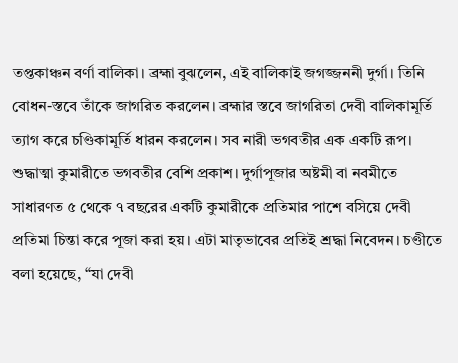তপ্তকাঞ্চন বর্ণা বালিকা। ব্রহ্মা বুঝলেন, এই বালিকাই জগজ্জননী দুর্গা। তিনি বোধন-স্তবে তাঁকে জাগরিত করলেন। ব্রহ্মার স্তবে জাগরিতা দেবী বালিকামূর্তি ত্যাগ করে চণ্ডিকামূর্তি ধারন করলেন। সব নারী ভগবতীর এক একটি রূপ। শুদ্ধাত্মা কুমারীতে ভগবতীর বেশি প্রকাশ। দুর্গাপূজার অষ্টমী বা নবমীতে সাধারণত ৫ থেকে ৭ বছরের একটি কুমারীকে প্রতিমার পাশে বসিয়ে দেবী প্রতিমা চিন্তা করে পূজা করা হয়। এটা মাতৃভাবের প্রতিই শ্রদ্ধা নিবেদন। চণ্ডীতে বলা হয়েছে, “যা দেবী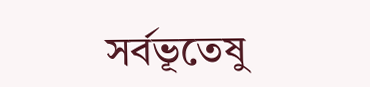সর্বভূতেষু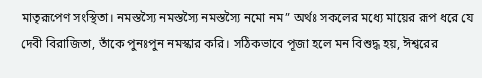মাতৃরূপেণ সংস্থিতা। নমস্তস্যৈ নমস্তস্যৈ নমস্তস্যৈ নমো নম” অর্থঃ সকলের মধ্যে মায়ের রূপ ধরে যে দেবী বিরাজিতা, তাঁকে পুনঃপুন নমস্কার করি। সঠিকভাবে পূজা হলে মন বিশুদ্ধ হয়, ঈশ্বরের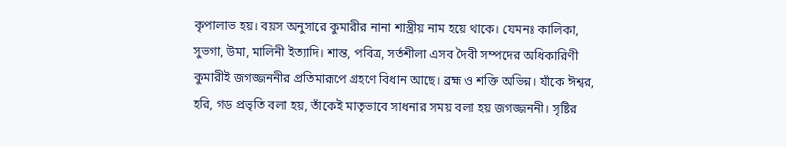কৃপালাভ হয়। বয়স অনুসারে কুমারীর নানা শাস্ত্রীয় নাম হয়ে থাকে। যেমনঃ কালিকা, সুভগা, উমা, মালিনী ইত্যাদি। শান্ত, পবিত্র, সর্তশীলা এসব দৈবী সম্পদের অধিকারিণী কুমারীই জগজ্জননীর প্রতিমারূপে গ্রহণে বিধান আছে। ব্রহ্ম ও শক্তি অভিন্ন। যাঁকে ঈশ্বর, হরি, গড প্রভৃতি বলা হয়, তাঁকেই মাতৃভাবে সাধনার সময় বলা হয় জগজ্জননী। সৃষ্টির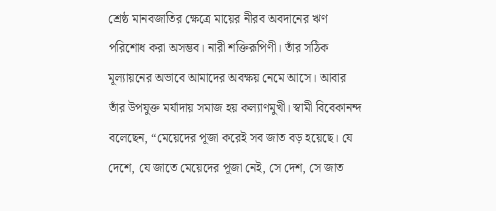শ্রেষ্ঠ মানবজাতির ক্ষেত্রে মায়ের নীরব অবদানের ঋণ পরিশোধ করা অসম্ভব। নারী শক্তিরূপিণী। তাঁর সঠিক মূল্যায়নের অভাবে আমাদের অবক্ষয় নেমে আসে। আবার তাঁর উপযুক্ত মর্যাদায় সমাজ হয় কল্যাণমুখী। স্বামী বিবেকানন্দ বলেছেন, “মেয়েদের পূজা করেই সব জাত বড় হয়েছে। যে দেশে, যে জাতে মেয়েদের পূজা নেই, সে দেশ, সে জাত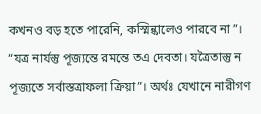কখনও বড় হতে পারেনি, কস্মিন্কালেও পারবে না”। “যত্র নার্যস্তু পূজ্যন্তে রমন্তে তএ দেবতা। যত্রৈতাস্তু ন পূজ্যতে সর্বাস্তত্রাফলা ক্রিয়া”। অর্থঃ যেখানে নারীগণ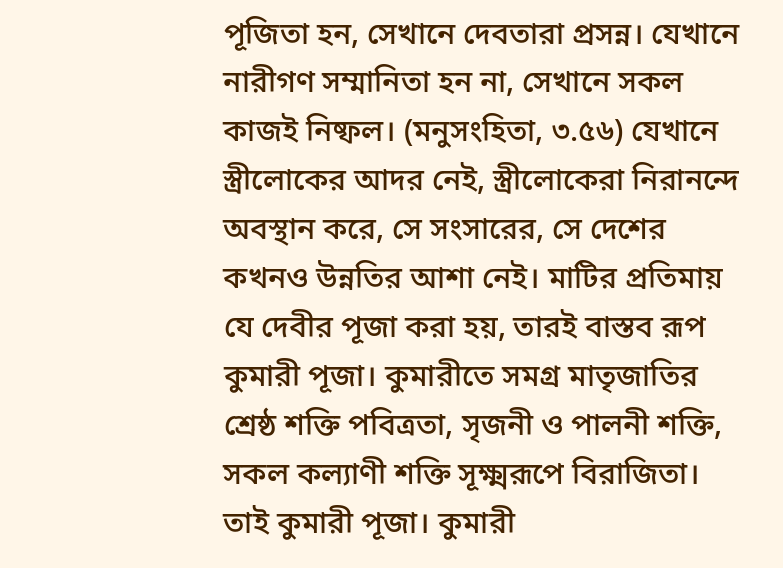পূজিতা হন, সেখানে দেবতারা প্রসন্ন। যেখানে নারীগণ সম্মানিতা হন না, সেখানে সকল কাজই নিষ্ফল। (মনুসংহিতা, ৩.৫৬) যেখানে স্ত্রীলোকের আদর নেই, স্ত্রীলোকেরা নিরানন্দে অবস্থান করে, সে সংসারের, সে দেশের কখনও উন্নতির আশা নেই। মাটির প্রতিমায় যে দেবীর পূজা করা হয়, তারই বাস্তব রূপ কুমারী পূজা। কুমারীতে সমগ্র মাতৃজাতির শ্রেষ্ঠ শক্তি পবিত্রতা, সৃজনী ও পালনী শক্তি, সকল কল্যাণী শক্তি সূক্ষ্মরূপে বিরাজিতা। তাই কুমারী পূজা। কুমারী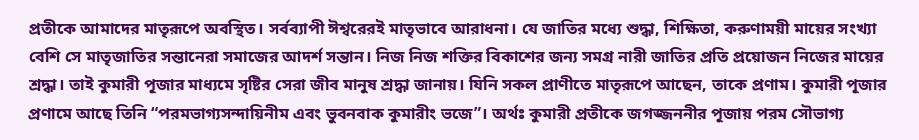প্রতীকে আমাদের মাতৃরূপে অবস্থিত। সর্বব্যাপী ঈশ্বরেরই মাতৃভাবে আরাধনা। যে জাতির মধ্যে শুদ্ধা, শিক্ষিতা, করুণাময়ী মায়ের সংখ্যা বেশি সে মাতৃজাতির সন্তানেরা সমাজের আদর্শ সন্তান। নিজ নিজ শক্তির বিকাশের জন্য সমগ্র নারী জাতির প্রতি প্রয়োজন নিজের মায়ের শ্রদ্ধা। তাই কুমারী পূজার মাধ্যমে সৃষ্টির সেরা জীব মানুষ শ্রদ্ধা জানায়। যিনি সকল প্রাণীতে মাতৃরূপে আছেন, তাকে প্রণাম। কুমারী পূজার প্রণামে আছে তিনি “পরমভাগ্যসন্দায়িনীম এবং ভুবনবাক কুমারীং ভজে”। অর্থঃ কুমারী প্রতীকে জগজ্জননীর পূজায় পরম সৌভাগ্য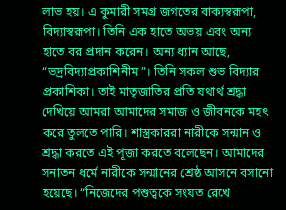লাভ হয়। এ কুমারী সমগ্র জগতের বাক্যস্বরূপা, বিদ্যাস্বরূপা। তিনি এক হাতে অভয় এবং অন্য হাতে বর প্রদান করেন। অন্য ধ্যান আছে, “ভদ্রবিদ্যাপ্রকাশিনীম”। তিনি সকল শুভ বিদ্যার প্রকাশিকা। তাই মাতৃজাতির প্রতি যথার্থ শ্রদ্ধা দেখিয়ে আমরা আমাদের সমাজ ও জীবনকে মহৎ করে তুলতে পারি। শাস্ত্রকাররা নারীকে সন্মান ও শ্রদ্ধা করতে এই পূজা করতে বলেছেন। আমাদের সনাতন ধর্মে নারীকে সন্মানের শ্রেষ্ঠ আসনে বসানো হয়েছে। “নিজেদের পশুত্বকে সংযত রেখে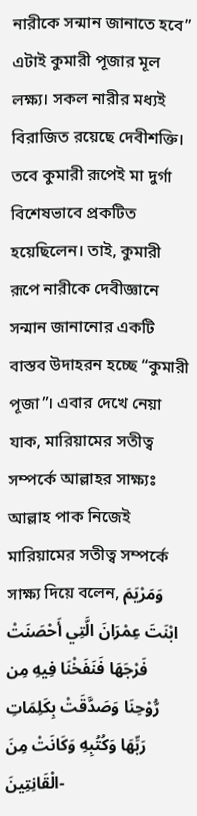নারীকে সন্মান জানাতে হবে” এটাই কুমারী পূজার মূল লক্ষ্য। সকল নারীর মধ্যই বিরাজিত রয়েছে দেবীশক্তি। তবে কুমারী রূপেই মা দুর্গা বিশেষভাবে প্রকটিত হয়েছিলেন। তাই, কুমারী রূপে নারীকে দেবীজ্ঞানে সন্মান জানানোর একটি বাস্তব উদাহরন হচ্ছে “কুমারী পূজা”। এবার দেখে নেয়া যাক, মারিয়ামের সতীত্ব সম্পর্কে আল্লাহর সাক্ষ্যঃ আল্লাহ পাক নিজেই মারিয়ামের সতীত্ব সম্পর্কে সাক্ষ্য দিয়ে বলেন, وَمَرْيَمَ ابْنَتَ عِمْرَانَ الَّتِي أَحْصَنَتْ فَرْجَهَا فَنَفَخْنَا فِيهِ مِن رُّوْحِنَا وَصَدَّقَتْ بِكَلِمَاتِ رَبِّهَا وَكُتُبِهِ وَكَانَتْ مِنَ الْقَانِتِينَ-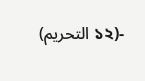(التحريم ১২)-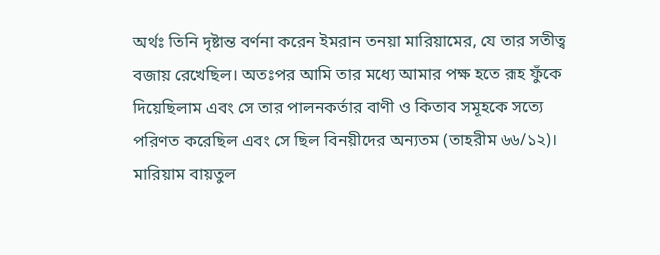অর্থঃ তিনি দৃষ্টান্ত বর্ণনা করেন ইমরান তনয়া মারিয়ামের, যে তার সতীত্ব বজায় রেখেছিল। অতঃপর আমি তার মধ্যে আমার পক্ষ হতে রূহ ফুঁকে দিয়েছিলাম এবং সে তার পালনকর্তার বাণী ও কিতাব সমূহকে সত্যে পরিণত করেছিল এবং সে ছিল বিনয়ীদের অন্যতম (তাহরীম ৬৬/১২)। মারিয়াম বায়তুল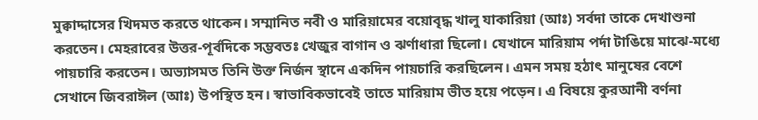মুক্বাদ্দাসের খিদমত করতে থাকেন। সম্মানিত নবী ও মারিয়ামের বয়োবৃদ্ধ খালু যাকারিয়া (আঃ) সর্বদা তাকে দেখাশুনা করতেন। মেহরাবের উত্তর-পূর্বদিকে সম্ভবতঃ খেজুর বাগান ও ঝর্ণাধারা ছিলো। যেখানে মারিয়াম পর্দা টাঙিয়ে মাঝে-মধ্যে পায়চারি করতেন। অভ্যাসমত তিনি উক্ত নির্জন স্থানে একদিন পায়চারি করছিলেন। এমন সময় হঠাৎ মানুষের বেশে সেখানে জিবরাঈল (আঃ) উপস্থিত হন। স্বাভাবিকভাবেই তাতে মারিয়াম ভীত হয়ে পড়েন। এ বিষয়ে কুরআনী বর্ণনা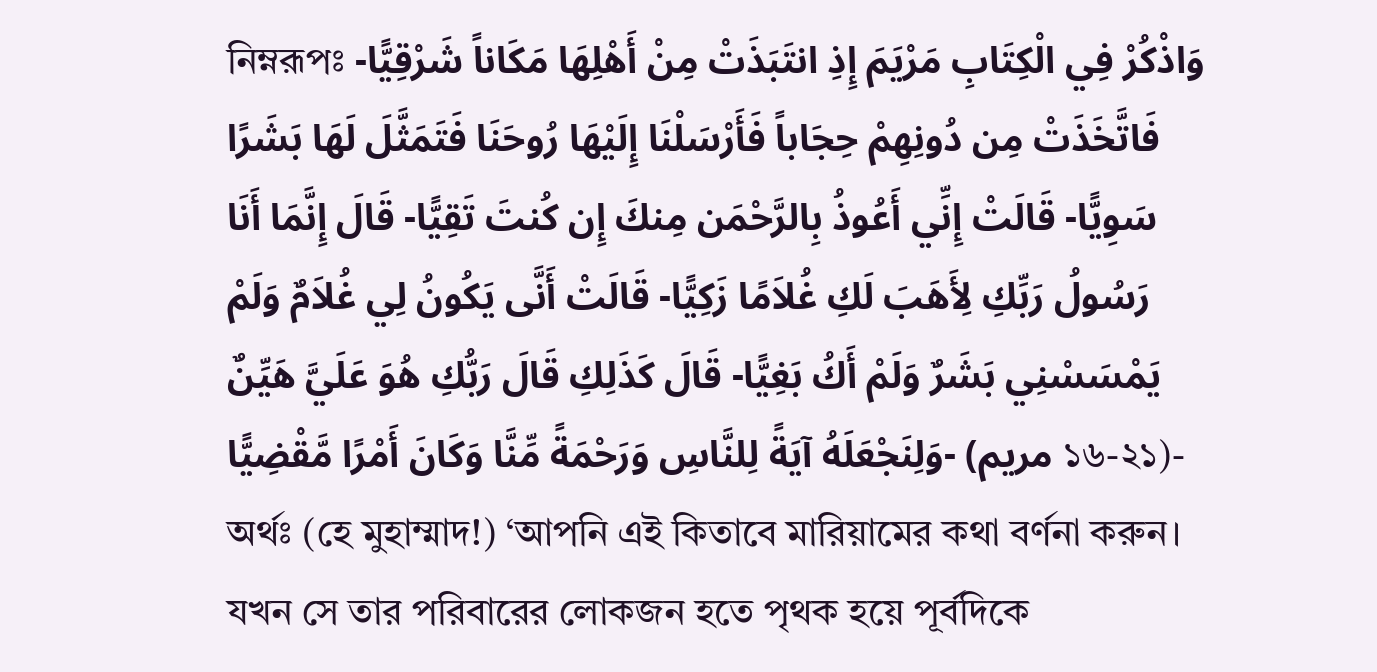নিম্নরূপঃ وَاذْكُرْ فِي الْكِتَابِ مَرْيَمَ إِذِ انتَبَذَتْ مِنْ أَهْلِهَا مَكَاناً شَرْقِيًّا- فَاتَّخَذَتْ مِن دُونِهِمْ حِجَاباً فَأَرْسَلْنَا إِلَيْهَا رُوحَنَا فَتَمَثَّلَ لَهَا بَشَرًا سَوِيًّا- قَالَتْ إِنِّي أَعُوذُ بِالرَّحْمَن مِنكَ إِن كُنتَ تَقِيًّا- قَالَ إِنَّمَا أَنَا رَسُولُ رَبِّكِ لِأَهَبَ لَكِ غُلاَمًا زَكِيًّا- قَالَتْ أَنَّى يَكُونُ لِي غُلاَمٌ وَلَمْ يَمْسَسْنِي بَشَرٌ وَلَمْ أَكُ بَغِيًّا- قَالَ كَذَلِكِ قَالَ رَبُّكِ هُوَ عَلَيَّ هَيِّنٌ وَلِنَجْعَلَهُ آيَةً لِلنَّاسِ وَرَحْمَةً مِّنَّا وَكَانَ أَمْرًا مَّقْضِيًّا- (مريم ১৬-২১)- অর্থঃ (হে মুহাম্মাদ!) ‘আপনি এই কিতাবে মারিয়ামের কথা বর্ণনা করুন। যখন সে তার পরিবারের লোকজন হতে পৃথক হয়ে পূর্বদিকে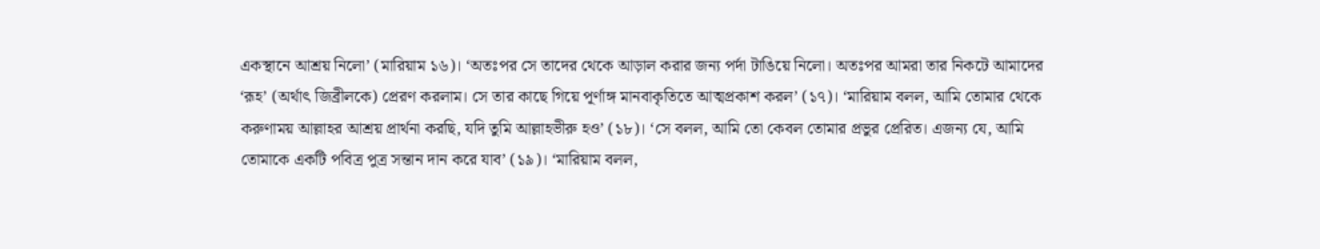একস্থানে আশ্রয় নিলো’ (মারিয়াম ১৬)। ‘অতঃপর সে তাদের থেকে আড়াল করার জন্য পর্দা টাঙিয়ে নিলো। অতঃপর আমরা তার নিকটে আমাদের ‘রূহ’ (অর্থাৎ জিব্রীলকে) প্রেরণ করলাম। সে তার কাছে গিয়ে পূর্ণাঙ্গ মানবাকৃতিতে আত্মপ্রকাশ করল’ (১৭)। ‘মারিয়াম বলল, আমি তোমার থেকে করুণাময় আল্লাহর আশ্রয় প্রার্থনা করছি, যদি তুমি আল্লাহভীরু হও’ (১৮)। ‘সে বলল, আমি তো কেবল তোমার প্রভুর প্রেরিত। এজন্য যে, আমি তোমাকে একটি পবিত্র পুত্র সন্তান দান করে যাব’ (১৯)। ‘মারিয়াম বলল,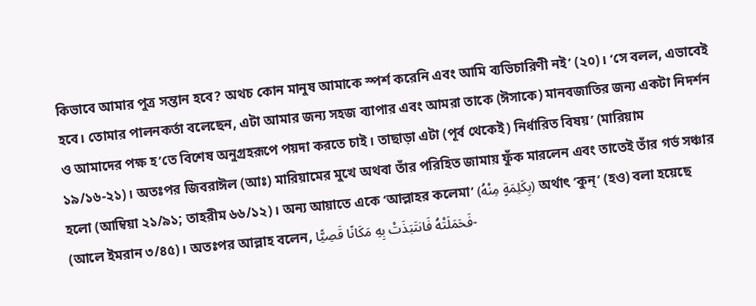কিভাবে আমার পুত্র সন্তান হবে? অথচ কোন মানুষ আমাকে স্পর্শ করেনি এবং আমি ব্যভিচারিণী নই’ (২০)। ‘সে বলল, এভাবেই হবে। তোমার পালনকর্তা বলেছেন, এটা আমার জন্য সহজ ব্যাপার এবং আমরা তাকে (ঈসাকে) মানবজাতির জন্য একটা নিদর্শন ও আমাদের পক্ষ হ’তে বিশেষ অনুগ্রহরূপে পয়দা করতে চাই। তাছাড়া এটা (পূর্ব থেকেই) নির্ধারিত বিষয়’ (মারিয়াম ১৯/১৬-২১)। অতঃপর জিবরাঈল (আঃ) মারিয়ামের মুখে অথবা তাঁর পরিহিত জামায় ফুঁক মারলেন এবং তাতেই তাঁর গর্ভ সঞ্চার হলো (আম্বিয়া ২১/৯১; তাহরীম ৬৬/১২)। অন্য আয়াতে একে ‘আল্লাহর কলেমা’ (بِكَلِمَةٍ مِنْهُ) অর্থাৎ ‘কুন্’ (হও) বলা হয়েছে (আলে ইমরান ৩/৪৫)। অতঃপর আল্লাহ বলেন, فَحَمَلَتْهُ فَانتَبَذَتْ بِهِ مَكَانًا قَصِيًّا-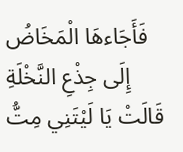فَأَجَاءهَا الْمَخَاضُ إِلَى جِذْعِ النَّخْلَةِ قَالَتْ يَا لَيْتَنِي مِتُّ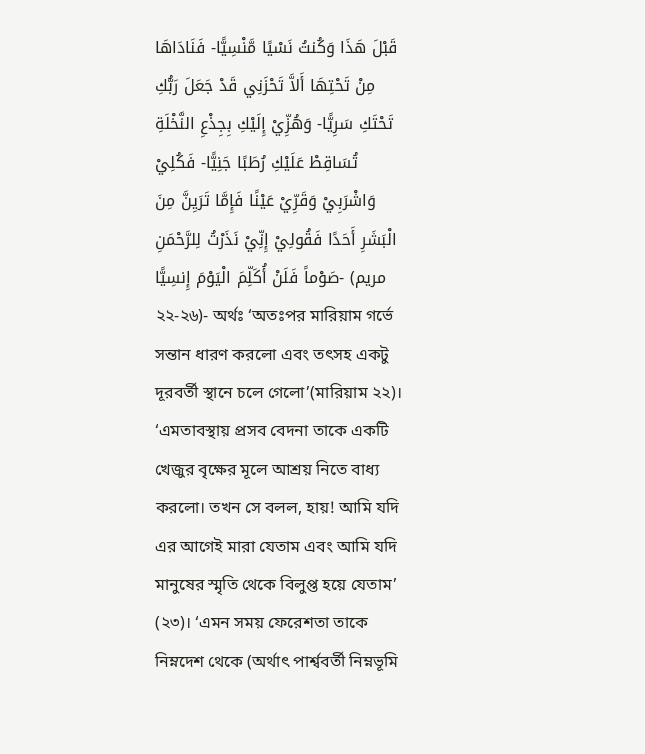قَبْلَ هَذَا وَكُنتُ نَسْيًا مَّنْسِيًّا- فَنَادَاهَا مِنْ تَحْتِهَا أَلاَّ تَحْزَنِي قَدْ جَعَلَ رَبُّكِ تَحْتَكِ سَرِيًّا- وَهُزِّيْ إِلَيْكِ بِجِذْعِ النَّخْلَةِ تُسَاقِطْ عَلَيْكِ رُطَبًا جَنِيًّا- فَكُلِيْ وَاشْرَبِيْ وَقَرِّيْ عَيْنًا فَإِمَّا تَرَيِنَّ مِنَ الْبَشَرِ أَحَدًا فَقُولِيْ إِنِّيْ نَذَرْتُ لِلرَّحْمَنِ صَوْماً فَلَنْ أُكَلِّمَ الْيَوْمَ إِنسِيًّا- (مريم ২২-২৬)- অর্থঃ ‘অতঃপর মারিয়াম গর্ভে সন্তান ধারণ করলো এবং তৎসহ একটু দূরবর্তী স্থানে চলে গেলো’(মারিয়াম ২২)। ‘এমতাবস্থায় প্রসব বেদনা তাকে একটি খেজুর বৃক্ষের মূলে আশ্রয় নিতে বাধ্য করলো। তখন সে বলল, হায়! আমি যদি এর আগেই মারা যেতাম এবং আমি যদি মানুষের স্মৃতি থেকে বিলুপ্ত হয়ে যেতাম’ (২৩)। ‘এমন সময় ফেরেশতা তাকে নিম্নদেশ থেকে (অর্থাৎ পার্শ্ববর্তী নিম্নভূমি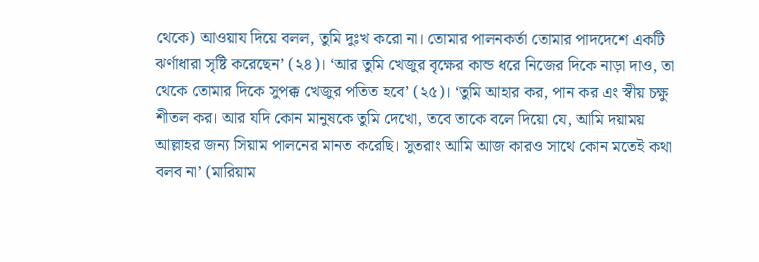থেকে) আওয়ায দিয়ে বলল, তুমি দুঃখ করো না। তোমার পালনকর্তা তোমার পাদদেশে একটি ঝর্ণাধারা সৃষ্টি করেছেন’ (২৪)। ‘আর তুমি খেজুর বৃক্ষের কান্ড ধরে নিজের দিকে নাড়া দাও, তা থেকে তোমার দিকে সুপক্ক খেজুর পতিত হবে’ (২৫)। ‘তুমি আহার কর, পান কর এং স্বীয় চক্ষু শীতল কর। আর যদি কোন মানুষকে তুমি দেখো, তবে তাকে বলে দিয়ো যে, আমি দয়াময় আল্লাহর জন্য সিয়াম পালনের মানত করেছি। সুতরাং আমি আজ কারও সাথে কোন মতেই কথা বলব না’ (মারিয়াম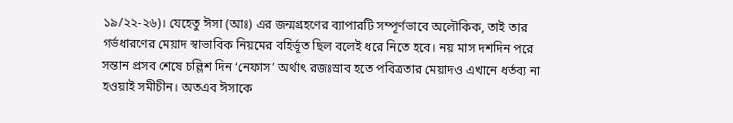১৯/২২-২৬)। যেহেতু ঈসা (আঃ) এর জন্মগ্রহণের ব্যাপারটি সম্পূর্ণভাবে অলৌকিক, তাই তার গর্ভধারণের মেয়াদ স্বাভাবিক নিয়মের বহির্ভূত ছিল বলেই ধরে নিতে হবে। নয় মাস দশদিন পরে সন্তান প্রসব শেষে চল্লিশ দিন ‘নেফাস’ অর্থাৎ রজঃস্রাব হতে পবিত্রতার মেয়াদও এখানে ধর্তব্য না হওয়াই সমীচীন। অতএব ঈসাকে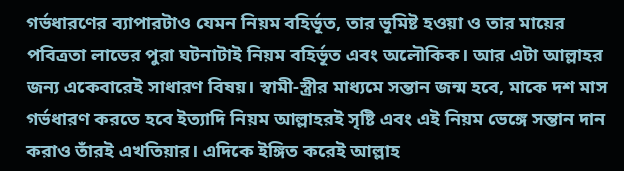গর্ভধারণের ব্যাপারটাও যেমন নিয়ম বহির্ভূত, তার ভূমিষ্ট হওয়া ও তার মায়ের পবিত্রতা লাভের পুরা ঘটনাটাই নিয়ম বহির্ভূত এবং অলৌকিক। আর এটা আল্লাহর জন্য একেবারেই সাধারণ বিষয়। স্বামী-স্ত্রীর মাধ্যমে সন্তান জন্ম হবে, মাকে দশ মাস গর্ভধারণ করতে হবে ইত্যাদি নিয়ম আল্লাহরই সৃষ্টি এবং এই নিয়ম ভেঙ্গে সন্তান দান করাও তাঁরই এখতিয়ার। এদিকে ইঙ্গিত করেই আল্লাহ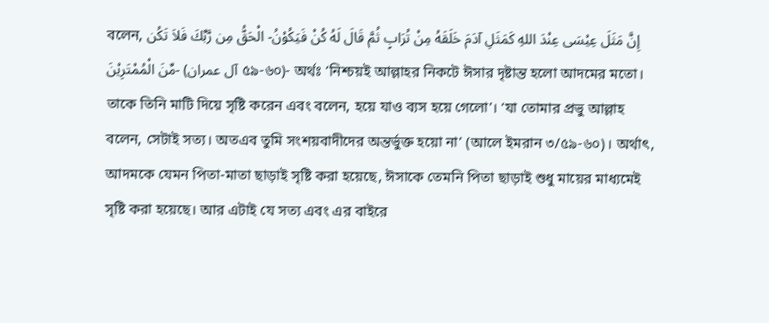বলেন, إِنَّ مَثَلَ عِيْسَى عِنْدَ اللهِ كَمَثَلِ آدَمَ خَلَقَهُ مِنْ تُرَابٍ ثُمَّ قَالَ لَهُ كُنْ فَيَكُوْنُ- الْحَقُّ مِن رَّبِّكَ فَلاَ تَكُن مِّنَ الْمُمْتَرِيْنَ- (آل عمران ৫৯-৬০)- অর্থঃ ‘নিশ্চয়ই আল্লাহর নিকটে ঈসার দৃষ্টান্ত হলো আদমের মতো। তাকে তিনি মাটি দিয়ে সৃষ্টি করেন এবং বলেন, হয়ে যাও ব্যস হয়ে গেলো’। ‘যা তোমার প্রভু আল্লাহ বলেন, সেটাই সত্য। অতএব তুমি সংশয়বাদীদের অন্তর্ভুক্ত হয়ো না’ (আলে ইমরান ৩/৫৯-৬০)। অর্থাৎ, আদমকে যেমন পিতা-মাতা ছাড়াই সৃষ্টি করা হয়েছে, ঈসাকে তেমনি পিতা ছাড়াই শুধু মায়ের মাধ্যমেই সৃষ্টি করা হয়েছে। আর এটাই যে সত্য এবং এর বাইরে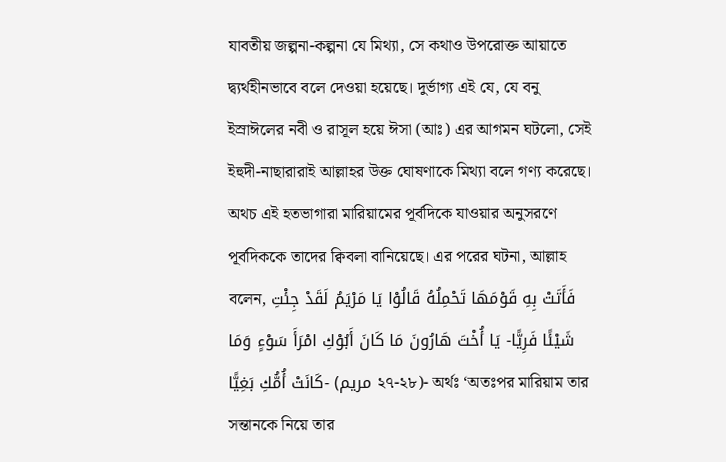যাবতীয় জল্পনা-কল্পনা যে মিথ্যা, সে কথাও উপরোক্ত আয়াতে দ্ব্যর্থহীনভাবে বলে দেওয়া হয়েছে। দুর্ভাগ্য এই যে, যে বনু ইস্রাঈলের নবী ও রাসূল হয়ে ঈসা (আঃ) এর আগমন ঘটলো, সেই ইহুদী-নাছারারাই আল্লাহর উক্ত ঘোষণাকে মিথ্যা বলে গণ্য করেছে। অথচ এই হতভাগারা মারিয়ামের পূর্বদিকে যাওয়ার অনুসরণে পূর্বদিককে তাদের ক্বিবলা বানিয়েছে। এর পরের ঘটনা, আল্লাহ বলেন, فَأَتَتْ بِهِ قَوْمَهَا تَحْمِلُهُ قَالُوْا يَا مَرْيَمُ لَقَدْ جِئْتِ شَيْئًا فَرِيًّا- يَا أُخْتَ هَارُونَ مَا كَانَ أَبُوْكِ امْرَأَ سَوْءٍ وَمَا كَانَتْ أُمُّكِ بَغِيًّا- (مريم ২৭-২৮)- অর্থঃ ‘অতঃপর মারিয়াম তার সন্তানকে নিয়ে তার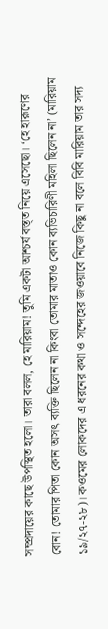সম্প্রদায়ের কাছে উপস্থিত হলো। তারা বলল, হে মারিয়াম! তুমি একটা আশ্চর্য বস্ত্ত নিয়ে এসেছো। ‘হে হারূণের বোন! তোমার পিতা কোন অসৎ ব্যক্তি ছিলেন না কিংবা তোমার মাতাও কোন ব্যভিচারিণী মহিলা ছিলেন না’ (মারিয়াম ১৯/২৭-২৮)। কওমের লোকদের এ ধরনের কথা ও সন্দেহের জওয়াবে নিজে কিছু না বলে বিবি মারিয়াম তার সদ্য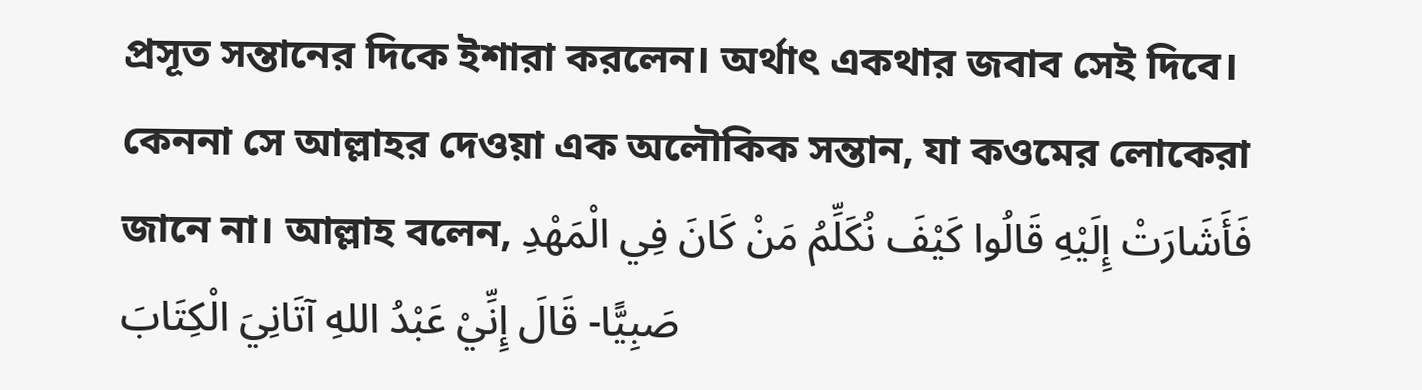প্রসূত সন্তানের দিকে ইশারা করলেন। অর্থাৎ একথার জবাব সেই দিবে। কেননা সে আল্লাহর দেওয়া এক অলৌকিক সন্তান, যা কওমের লোকেরা জানে না। আল্লাহ বলেন, فَأَشَارَتْ إِلَيْهِ قَالُوا كَيْفَ نُكَلِّمُ مَنْ كَانَ فِي الْمَهْدِ صَبِيًّا- قَالَ إِنِّيْ عَبْدُ اللهِ آتَانِيَ الْكِتَابَ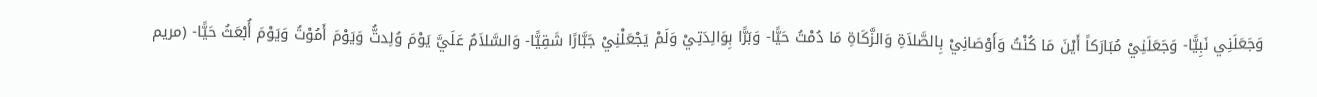وَجَعَلَنِي نَبِيًّا- وَجَعَلَنِيْ مُبَارَكاً أَيْنَ مَا كُنْتُ وَأَوْصَانِيْ بِالصَّلاَةِ وَالزَّكَاةِ مَا دُمْتُ حَيًّا- وَبَرًّا بِوَالِدَتِيْ وَلَمْ يَجْعَلْنِيْ جَبَّارًا شَقِيًّا- وَالسَّلاَمُ عَلَيَّ يَوْمَ وُلِدتُّ وَيَوْمَ أَمُوْتُ وَيَوْمَ أُبْعَثُ حَيًّا- (مريم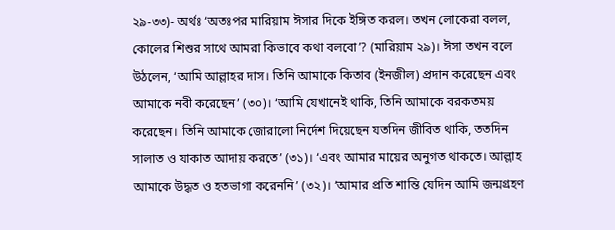২৯-৩৩)- অর্থঃ ‘অতঃপর মারিয়াম ঈসার দিকে ইঙ্গিত করল। তখন লোকেরা বলল, কোলের শিশুর সাথে আমরা কিভাবে কথা বলবো’? (মারিয়াম ২৯)। ঈসা তখন বলে উঠলেন, ‘আমি আল্লাহর দাস। তিনি আমাকে কিতাব (ইনজীল) প্রদান করেছেন এবং আমাকে নবী করেছেন’ (৩০)। ‘আমি যেখানেই থাকি, তিনি আমাকে বরকতময় করেছেন। তিনি আমাকে জোরালো নির্দেশ দিয়েছেন যতদিন জীবিত থাকি, ততদিন সালাত ও যাকাত আদায় করতে’ (৩১)। ‘এবং আমার মায়ের অনুগত থাকতে। আল্লাহ আমাকে উদ্ধত ও হতভাগা করেননি’ (৩২)। ‘আমার প্রতি শান্তি যেদিন আমি জন্মগ্রহণ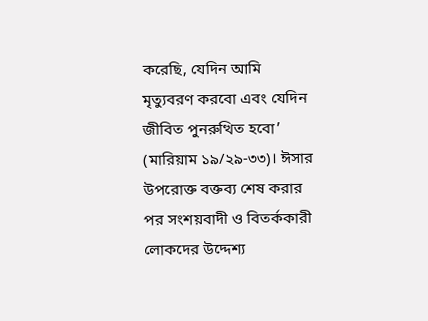করেছি, যেদিন আমি মৃত্যুবরণ করবো এবং যেদিন জীবিত পুনরুত্থিত হবো’ (মারিয়াম ১৯/২৯-৩৩)। ঈসার উপরোক্ত বক্তব্য শেষ করার পর সংশয়বাদী ও বিতর্ককারী লোকদের উদ্দেশ্য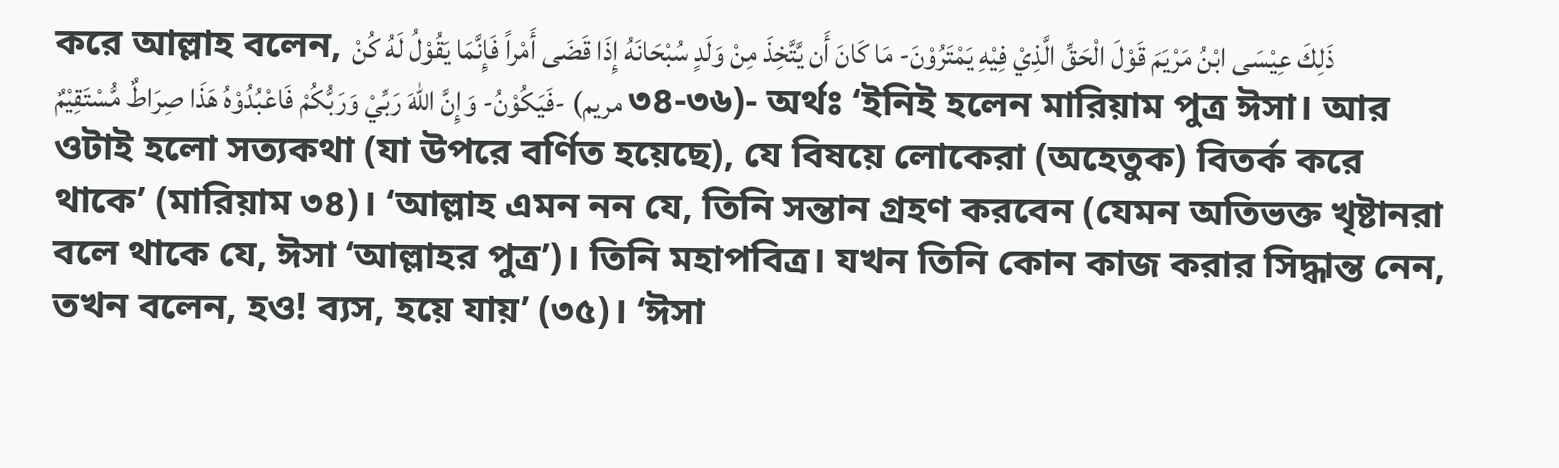করে আল্লাহ বলেন, ذَلِكَ عِيْسَى ابْنُ مَرْيَمَ قَوْلَ الْحَقِّ الَّذِيْ فِيْهِ يَمْتَرُوْنَ- مَا كَانَ أَن يَّتَّخِذَ مِنْ وَلَدٍ سُبْحَانَهُ إِذَا قَضَى أَمْراً فَإِنَّمَا يَقُوْلُ لَهُ كُنْ فَيَكُوْنُ- وَإِنَّ اللهَ رَبِّيْ وَرَبُّكُمْ فَاعْبُدُوْهُ هَذَا صِرَاطٌ مُّسْتَقِيْمٌ- (مريم ৩৪-৩৬)- অর্থঃ ‘ইনিই হলেন মারিয়াম পুত্র ঈসা। আর ওটাই হলো সত্যকথা (যা উপরে বর্ণিত হয়েছে), যে বিষয়ে লোকেরা (অহেতুক) বিতর্ক করে থাকে’ (মারিয়াম ৩৪)। ‘আল্লাহ এমন নন যে, তিনি সন্তান গ্রহণ করবেন (যেমন অতিভক্ত খৃষ্টানরা বলে থাকে যে, ঈসা ‘আল্লাহর পুত্র’)। তিনি মহাপবিত্র। যখন তিনি কোন কাজ করার সিদ্ধান্ত নেন, তখন বলেন, হও! ব্যস, হয়ে যায়’ (৩৫)। ‘ঈসা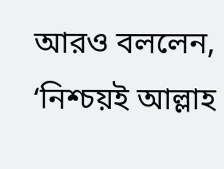আরও বললেন, ‘নিশ্চয়ই আল্লাহ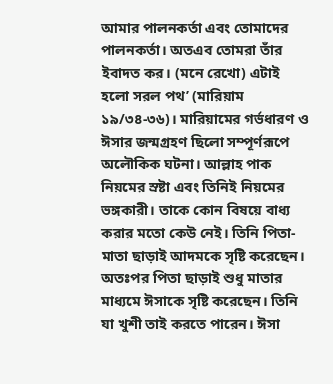আমার পালনকর্তা এবং তোমাদের পালনকর্তা। অতএব তোমরা তাঁর ইবাদত কর। (মনে রেখো) এটাই হলো সরল পথ’ (মারিয়াম ১৯/৩৪-৩৬)। মারিয়ামের গর্ভধারণ ও ঈসার জন্মগ্রহণ ছিলো সম্পূর্ণরূপে অলৌকিক ঘটনা। আল্লাহ পাক নিয়মের স্রষ্টা এবং তিনিই নিয়মের ভঙ্গকারী। তাকে কোন বিষয়ে বাধ্য করার মতো কেউ নেই। তিনি পিতা-মাতা ছাড়াই আদমকে সৃষ্টি করেছেন। অতঃপর পিতা ছাড়াই শুধু মাতার মাধ্যমে ঈসাকে সৃষ্টি করেছেন। তিনি যা খুশী তাই করতে পারেন। ঈসা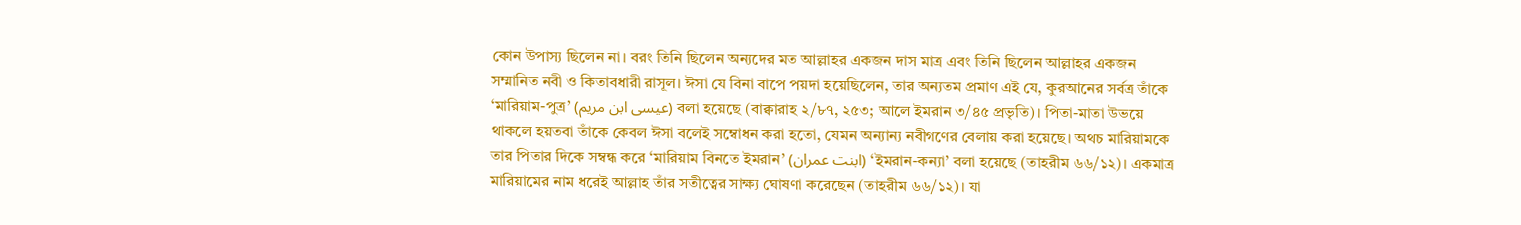কোন উপাস্য ছিলেন না। বরং তিনি ছিলেন অন্যদের মত আল্লাহর একজন দাস মাত্র এবং তিনি ছিলেন আল্লাহর একজন সম্মানিত নবী ও কিতাবধারী রাসূল। ঈসা যে বিনা বাপে পয়দা হয়েছিলেন, তার অন্যতম প্রমাণ এই যে, কুরআনের সর্বত্র তাঁকে ‘মারিয়াম-পুত্র’ (عيسى ابن مريم) বলা হয়েছে (বাক্বারাহ ২/৮৭, ২৫৩; আলে ইমরান ৩/৪৫ প্রভৃতি)। পিতা-মাতা উভয়ে থাকলে হয়তবা তাঁকে কেবল ঈসা বলেই সম্বোধন করা হতো, যেমন অন্যান্য নবীগণের বেলায় করা হয়েছে। অথচ মারিয়ামকে তার পিতার দিকে সম্বন্ধ করে ‘মারিয়াম বিনতে ইমরান’ (ابنت عمران) ‘ইমরান-কন্যা’ বলা হয়েছে (তাহরীম ৬৬/১২)। একমাত্র মারিয়ামের নাম ধরেই আল্লাহ তাঁর সতীত্বের সাক্ষ্য ঘোষণা করেছেন (তাহরীম ৬৬/১২)। যা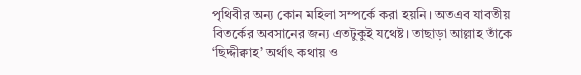পৃথিবীর অন্য কোন মহিলা সম্পর্কে করা হয়নি। অতএব যাবতীয় বিতর্কের অবসানের জন্য এতটুকুই যথেষ্ট। তাছাড়া আল্লাহ তাঁকে ‘ছিদ্দীক্বাহ’ অর্থাৎ কথায় ও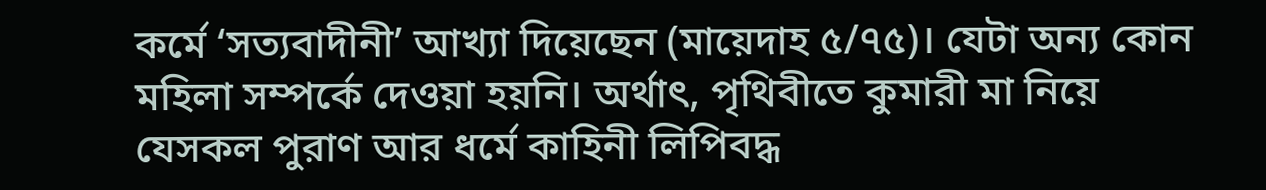কর্মে ‘সত্যবাদীনী’ আখ্যা দিয়েছেন (মায়েদাহ ৫/৭৫)। যেটা অন্য কোন মহিলা সম্পর্কে দেওয়া হয়নি। অর্থাৎ, পৃথিবীতে কুমারী মা নিয়ে যেসকল পুরাণ আর ধর্মে কাহিনী লিপিবদ্ধ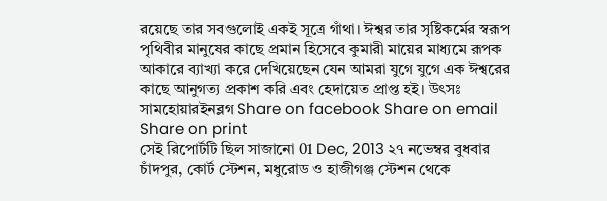রয়েছে তার সবগুলোই একই সূত্রে গাঁথা। ঈশ্বর তার সৃষ্টিকর্মের স্বরূপ পৃথিবীর মানুষের কাছে প্রমান হিসেবে কুমারী মায়ের মাধ্যমে রূপক আকারে ব্যাখ্যা করে দেখিয়েছেন যেন আমরা যুগে যুগে এক ঈশ্বরের কাছে আনুগত্য প্রকাশ করি এবং হেদায়েত প্রাপ্ত হই। উৎসঃ সামহোয়ারইনব্লগ Share on facebook Share on email Share on print
সেই রিপোর্টটি ছিল সাজানো 01 Dec, 2013 ২৭ নভেম্বর বুধবার চাঁদপুর, কোর্ট স্টেশন, মধুরোড ও হাজীগঞ্জ স্টেশন থেকে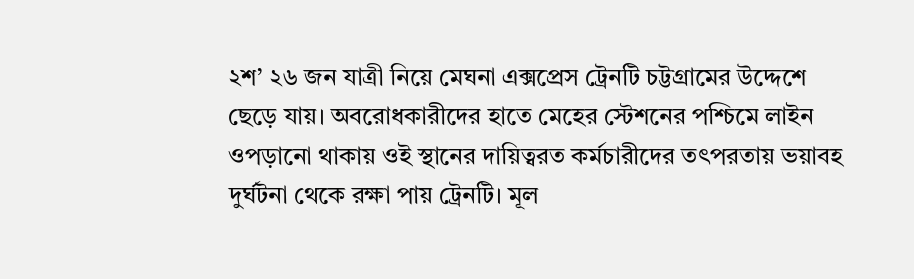২শ’ ২৬ জন যাত্রী নিয়ে মেঘনা এক্সপ্রেস ট্রেনটি চট্টগ্রামের উদ্দেশে ছেড়ে যায়। অবরোধকারীদের হাতে মেহের স্টেশনের পশ্চিমে লাইন ওপড়ানো থাকায় ওই স্থানের দায়িত্বরত কর্মচারীদের তৎপরতায় ভয়াবহ দুর্ঘটনা থেকে রক্ষা পায় ট্রেনটি। মূল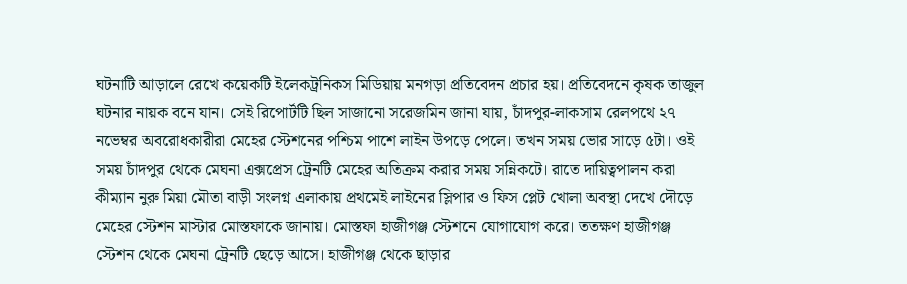ঘটনাটি আড়ালে রেখে কয়েকটি ইলেকট্রনিকস মিডিয়ায় মনগড়া প্রতিবেদন প্রচার হয়। প্রতিবেদনে কৃষক তাজুল ঘটনার নায়ক বনে যান। সেই রিপোর্টটি ছিল সাজানো সরেজমিন জানা যায়, চাঁদপুর-লাকসাম রেলপথে ২৭ নভেম্বর অবরোধকারীরা মেহের স্টেশনের পশ্চিম পাশে লাইন উপড়ে পেলে। তখন সময় ভোর সাড়ে ৫টা। ওই সময় চাঁদপুর থেকে মেঘনা এক্সপ্রেস ট্রেনটি মেহের অতিক্রম করার সময় সন্নিকটে। রাতে দায়িত্বপালন করা কীম্যান নুরু মিয়া মৌতা বাড়ী সংলগ্ন এলাকায় প্রথমেই লাইনের স্লিপার ও ফিস প্লেট খোলা অবস্থা দেখে দৌড়ে মেহের স্টেশন মাস্টার মোস্তফাকে জানায়। মোস্তফা হাজীগঞ্জ স্টেশনে যোগাযোগ করে। ততক্ষণ হাজীগঞ্জ স্টেশন থেকে মেঘনা ট্রেনটি ছেড়ে আসে। হাজীগঞ্জ থেকে ছাড়ার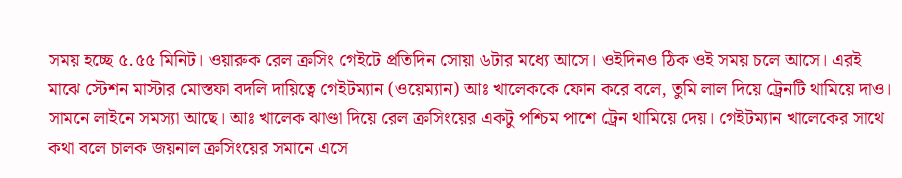সময় হচ্ছে ৫.৫৫ মিনিট। ওয়ারুক রেল ক্রসিং গেইটে প্রতিদিন সোয়া ৬টার মধ্যে আসে। ওইদিনও ঠিক ওই সময় চলে আসে। এরই মাঝে স্টেশন মাস্টার মোস্তফা বদলি দায়িত্বে গেইটম্যান (ওয়েম্যান) আঃ খালেককে ফোন করে বলে, তুমি লাল দিয়ে ট্রেনটি থামিয়ে দাও। সামনে লাইনে সমস্যা আছে। আঃ খালেক ঝাণ্ডা দিয়ে রেল ক্রসিংয়ের একটু পশ্চিম পাশে ট্রেন থামিয়ে দেয়। গেইটম্যান খালেকের সাথে কথা বলে চালক জয়নাল ক্রসিংয়ের সমানে এসে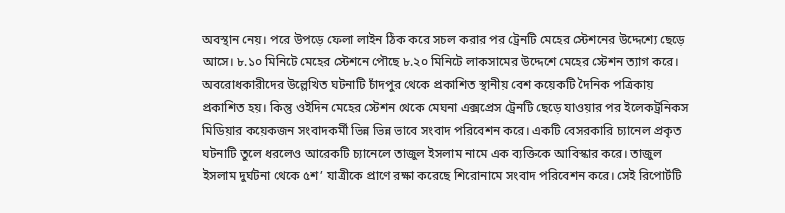অবস্থান নেয়। পরে উপড়ে ফেলা লাইন ঠিক করে সচল করার পর ট্রেনটি মেহের স্টেশনের উদ্দেশ্যে ছেড়ে আসে। ৮.১০ মিনিটে মেহের স্টেশনে পৌছে ৮.২০ মিনিটে লাকসামের উদ্দেশে মেহের স্টেশন ত্যাগ করে। অবরোধকারীদের উল্লেখিত ঘটনাটি চাঁদপুর থেকে প্রকাশিত স্থানীয় বেশ কয়েকটি দৈনিক পত্রিকায় প্রকাশিত হয়। কিন্তু ওইদিন মেহের স্টেশন থেকে মেঘনা এক্সপ্রেস ট্রেনটি ছেড়ে যাওয়ার পর ইলেকট্রনিকস মিডিয়ার কয়েকজন সংবাদকর্মী ভিন্ন ভিন্ন ভাবে সংবাদ পরিবেশন করে। একটি বেসরকারি চ্যানেল প্রকৃত ঘটনাটি তুলে ধরলেও আরেকটি চ্যানেলে তাজুল ইসলাম নামে এক ব্যক্তিকে আবিস্কার করে। তাজুল ইসলাম দুর্ঘটনা থেকে ৫শ’ যাত্রীকে প্রাণে রক্ষা করেছে শিরোনামে সংবাদ পরিবেশন করে। সেই রিপোর্টটি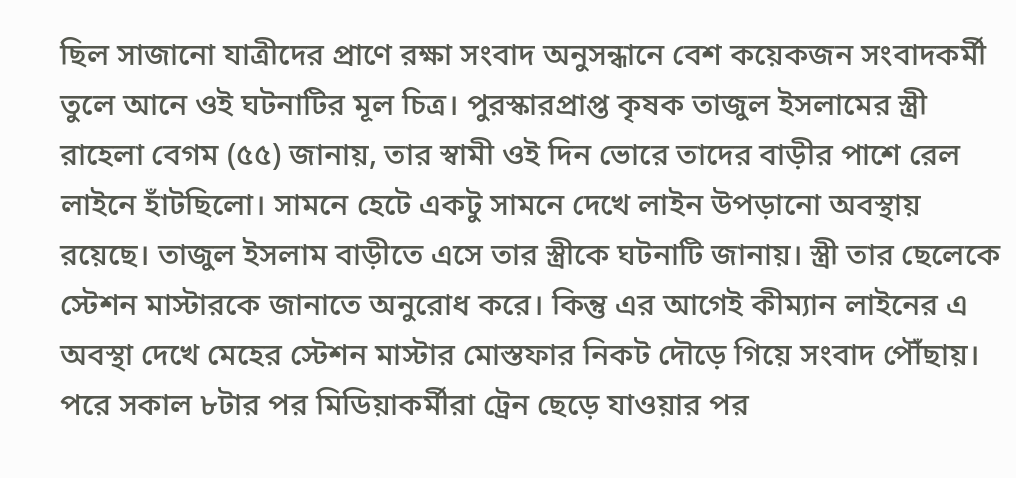ছিল সাজানো যাত্রীদের প্রাণে রক্ষা সংবাদ অনুসন্ধানে বেশ কয়েকজন সংবাদকর্মী তুলে আনে ওই ঘটনাটির মূল চিত্র। পুরস্কারপ্রাপ্ত কৃষক তাজুল ইসলামের স্ত্রী রাহেলা বেগম (৫৫) জানায়, তার স্বামী ওই দিন ভোরে তাদের বাড়ীর পাশে রেল লাইনে হাঁটছিলো। সামনে হেটে একটু সামনে দেখে লাইন উপড়ানো অবস্থায় রয়েছে। তাজুল ইসলাম বাড়ীতে এসে তার স্ত্রীকে ঘটনাটি জানায়। স্ত্রী তার ছেলেকে স্টেশন মাস্টারকে জানাতে অনুরোধ করে। কিন্তু এর আগেই কীম্যান লাইনের এ অবস্থা দেখে মেহের স্টেশন মাস্টার মোস্তফার নিকট দৌড়ে গিয়ে সংবাদ পৌঁছায়। পরে সকাল ৮টার পর মিডিয়াকর্মীরা ট্রেন ছেড়ে যাওয়ার পর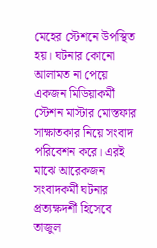মেহের স্টেশনে উপস্থিত হয়। ঘটনার কোনো আলামত না পেয়ে একজন মিডিয়াকর্মী স্টেশন মাস্টার মোস্তফার সাক্ষাতকার নিয়ে সংবাদ পরিবেশন করে। এরই মাঝে আরেকজন সংবাদকর্মী ঘটনার প্রত্যক্ষদর্শী হিসেবে তাজুল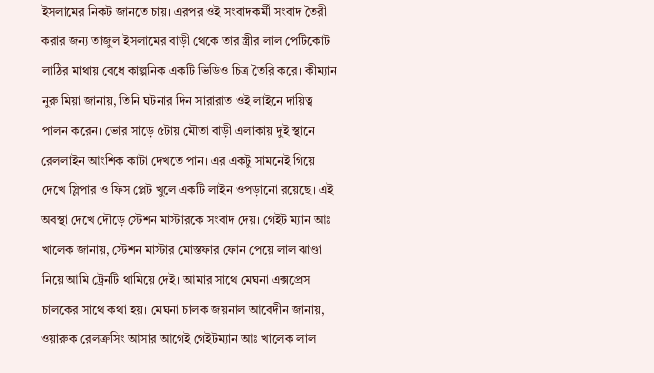ইসলামের নিকট জানতে চায়। এরপর ওই সংবাদকর্মী সংবাদ তৈরী করার জন্য তাজুল ইসলামের বাড়ী থেকে তার স্ত্রীর লাল পেটিকোট লাঠির মাথায় বেধে কাল্পনিক একটি ভিডিও চিত্র তৈরি করে। কীম্যান নুরু মিয়া জানায়, তিনি ঘটনার দিন সারারাত ওই লাইনে দায়িত্ব পালন করেন। ভোর সাড়ে ৫টায় মৌতা বাড়ী এলাকায় দুই স্থানে রেললাইন আংশিক কাটা দেখতে পান। এর একটু সামনেই গিয়ে দেখে স্লিপার ও ফিস প্লেট খুলে একটি লাইন ওপড়ানো রয়েছে। এই অবস্থা দেখে দৌড়ে স্টেশন মাস্টারকে সংবাদ দেয়। গেইট ম্যান আঃ খালেক জানায়, স্টেশন মাস্টার মোস্তফার ফোন পেয়ে লাল ঝাণ্ডা নিয়ে আমি ট্রেনটি থামিয়ে দেই। আমার সাথে মেঘনা এক্সপ্রেস চালকের সাথে কথা হয়। মেঘনা চালক জয়নাল আবেদীন জানায়, ওয়ারুক রেলক্রসিং আসার আগেই গেইটম্যান আঃ খালেক লাল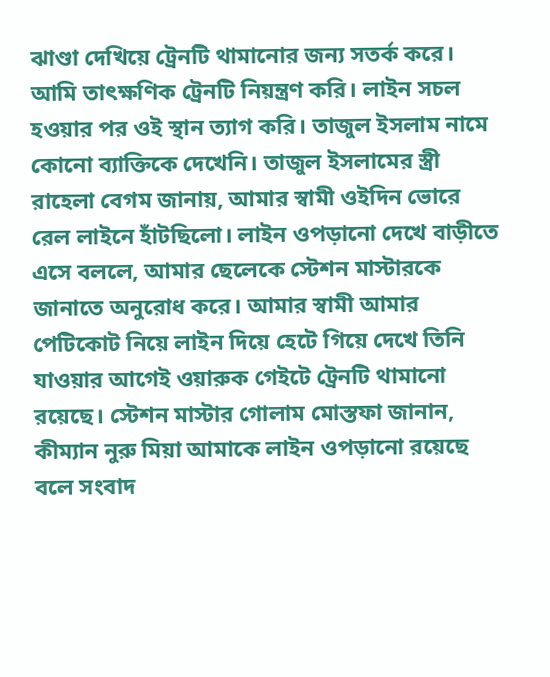ঝাণ্ডা দেখিয়ে ট্রেনটি থামানোর জন্য সতর্ক করে। আমি তাৎক্ষণিক ট্রেনটি নিয়ন্ত্রণ করি। লাইন সচল হওয়ার পর ওই স্থান ত্যাগ করি। তাজুল ইসলাম নামে কোনো ব্যাক্তিকে দেখেনি। তাজুল ইসলামের স্ত্রী রাহেলা বেগম জানায়, আমার স্বামী ওইদিন ভোরে রেল লাইনে হাঁটছিলো। লাইন ওপড়ানো দেখে বাড়ীতে এসে বললে, আমার ছেলেকে স্টেশন মাস্টারকে জানাতে অনুরোধ করে। আমার স্বামী আমার পেটিকোট নিয়ে লাইন দিয়ে হেটে গিয়ে দেখে তিনি যাওয়ার আগেই ওয়ারুক গেইটে ট্রেনটি থামানো রয়েছে। স্টেশন মাস্টার গোলাম মোস্তফা জানান, কীম্যান নুরু মিয়া আমাকে লাইন ওপড়ানো রয়েছে বলে সংবাদ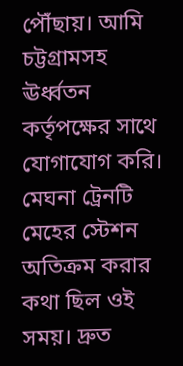পৌঁছায়। আমি চট্টগ্রামসহ ঊর্ধ্বতন কর্তৃপক্ষের সাথে যোগাযোগ করি। মেঘনা ট্রেনটি মেহের স্টেশন অতিক্রম করার কথা ছিল ওই সময়। দ্রুত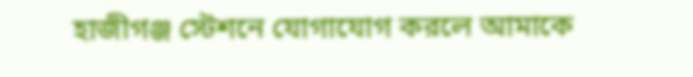হাজীগঞ্জ স্টেশনে যোগাযোগ করলে আমাকে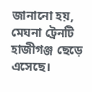জানানো হয়, মেঘনা ট্রেনটি হাজীগঞ্জ ছেড়ে এসেছে।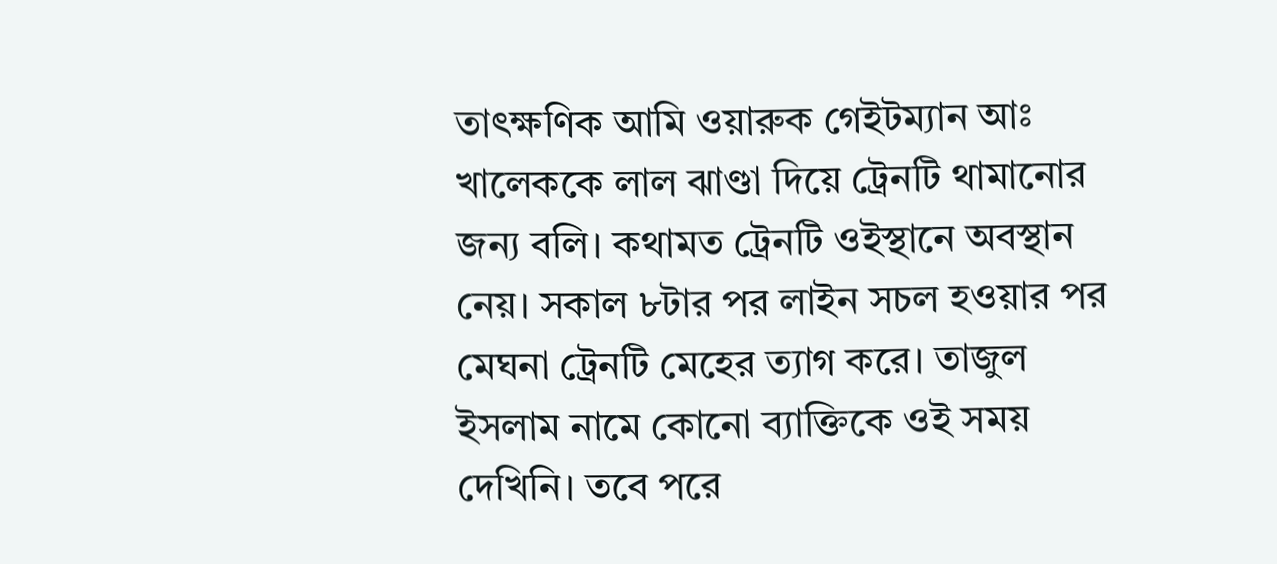তাৎক্ষণিক আমি ওয়ারুক গেইটম্যান আঃ খালেককে লাল ঝাণ্ডা দিয়ে ট্রেনটি থামানোর জন্য বলি। কথামত ট্রেনটি ওইস্থানে অবস্থান নেয়। সকাল ৮টার পর লাইন সচল হওয়ার পর মেঘনা ট্রেনটি মেহের ত্যাগ করে। তাজুল ইসলাম নামে কোনো ব্যাক্তিকে ওই সময় দেখিনি। তবে পরে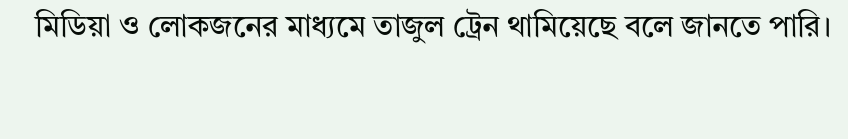মিডিয়া ও লোকজনের মাধ্যমে তাজুল ট্রেন থামিয়েছে বলে জানতে পারি।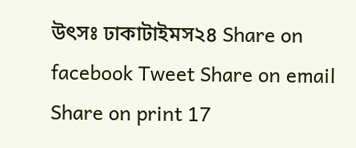উৎসঃ ঢাকাটাইমস২৪ Share on facebook Tweet Share on email Share on print 17